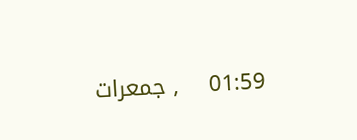01:59    , جمعرات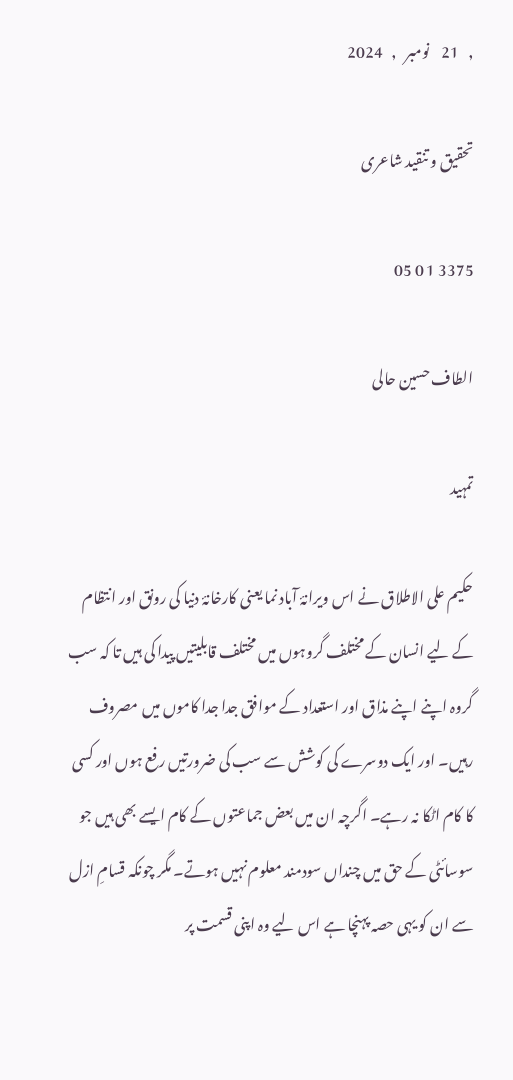,   21    نومبر   ,   2024

تحقیق و تنقید شاعری

3375 1 0 05

الطاف حسین حالی

تمہید

حکیم علی الاطلاق نے اس ویرانۂ آباد نما یعنی کارخانۂ دنیا کی رونق اور انتظام کے لیے انسان کے مختلف گروہوں میں مختلف قابلیتیں پیدا کی ہیں تا کہ سب گروہ اپنے اپنے مذاق اور استعداد کے موافق جدا جدا کاموں میں مصروف رہیں۔ اور ایک دوسرے کی کوشش سے سب کی ضرورتیں رفع ہوں اور کسی کا کام اٹکا نہ رہے۔ اگرچہ ان میں بعض جماعتوں کے کام ایسے بھی ہیں جو سوسائٹی کے حق میں چنداں سودمند معلوم نہیں ہوتے۔ مگر چونکہ قسامِ ازل سے ان کو یہی حصہ پہنچا ہے اس لیے وہ اپنی قسمت پر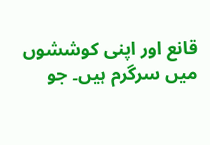قانع اور اپنی کوششوں میں سرگرم ہیں۔ جو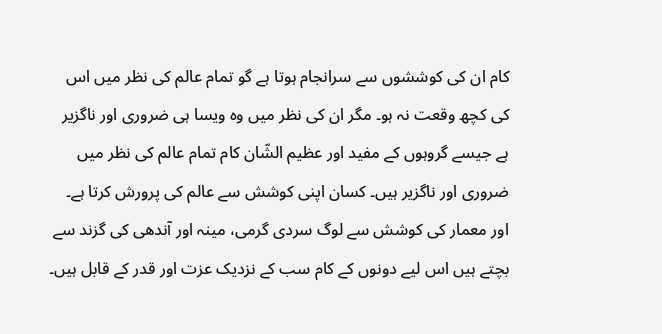کام ان کی کوششوں سے سرانجام ہوتا ہے گو تمام عالم کی نظر میں اس کی کچھ وقعت نہ ہو۔ مگر ان کی نظر میں وہ ویسا ہی ضروری اور ناگزیر ہے جیسے گروہوں کے مفید اور عظیم الشّان کام تمام عالم کی نظر میں ضروری اور ناگزیر ہیں۔ کسان اپنی کوشش سے عالم کی پرورش کرتا ہے۔ اور معمار کی کوشش سے لوگ سردی گرمی، مینہ اور آندھی کی گزند سے بچتے ہیں اس لیے دونوں کے کام سب کے نزدیک عزت اور قدر کے قابل ہیں۔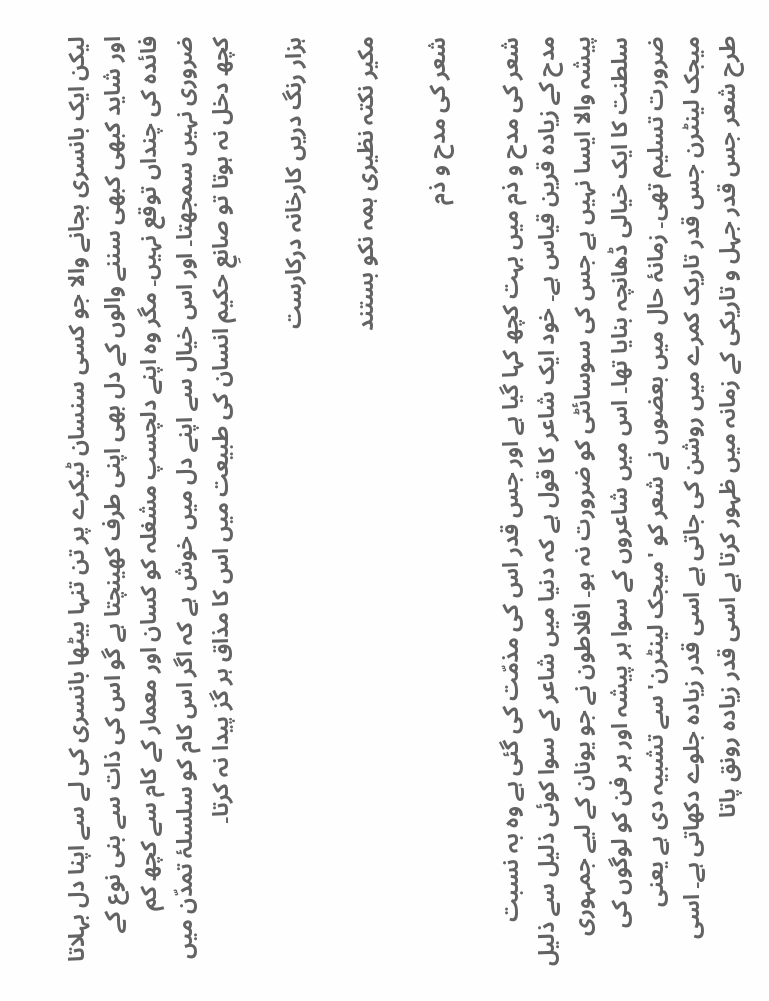لیکن ایک بانسری بجانے والا جو کسی سنسان ٹیکرے پر تن تنہا بیٹھا بانسری کی لے سے اپنا دل بہلاتا اور شاید کبھی کبھی سننے والوں کے دل بھی اپنی طرف کھینچتا ہے گو اس کی ذات سے بنی نوع کے فائدہ کی چنداں توقع نہیں۔ مگر وہ اپنے دلچسپ مشغلہ کو کسان اور معمار کے کام سے کچھ کم ضروری نہیں سمجھتا۔ اور اس خیال سے اپنے دل میں خوش ہے کہ اگر اس کام کو سلسلۂ تمدّن میں کچھ دخل نہ ہوتا تو صانعِ حکیم انسان کی طبیعت میں اس کا مذاق ہر گز پیدا نہ کرتا۔

ہزار رنگ دریں کارخانہ درکارست

مکیر نکتہ نظیری ہمہ نکو بستند

شعر کی مدح و ذم

شعر کی مدح و ذم میں بہت کچھ کہا گیا ہے اور جس قدر اس کی مذمّت کی گئی ہے وہ بہ نسبت مدح کے زیادہ قرین قیاس ہے۔ خود ایک شاعر کا قول ہے کہ دنیا میں شاعر کے سوا کوئی ذلیل سے ذلیل پیشہ والا ایسا نہیں ہے جس کی سوسائٹی کو ضرورت نہ ہو۔ افلاطون نے جو یونان کے لیے جمہوری سلطنت کا ایک خیالی ڈھانچہ بنایا تھا۔ اس میں شاعروں کے سوا ہر پیشہ اور ہر فن کو لوگوں کی ضرورت تسلیم تھی۔ زمانۂ حال میں بعضوں نے شعر کو 'میجک لینٹرن' سے تشبیہ دی ہے یعنی میجک لینٹرن جس قدر تاریک کمرے میں روشن کی جاتی ہے اسی قدر زیادہ جلوے دکھاتی ہے۔ اسی طرح شعر جس قدر جہل و تاریکی کے زمانہ میں ظہور کرتا ہے اسی قدر زیادہ رونق پاتا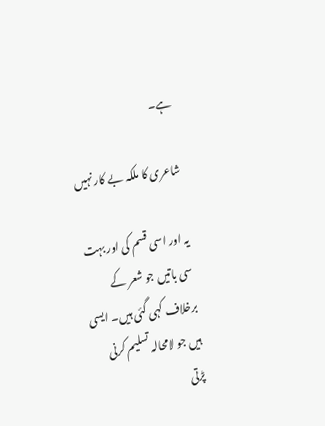ہے۔

شاعری کا ملکہ بے کار نہیں

یہ اور اسی قسم کی اور بہت سی باتیں جو شعر کے برخلاف کہی گئی ہیں۔ ایسی ہیں جو لامحالہ تسلیم کرنی پڑتی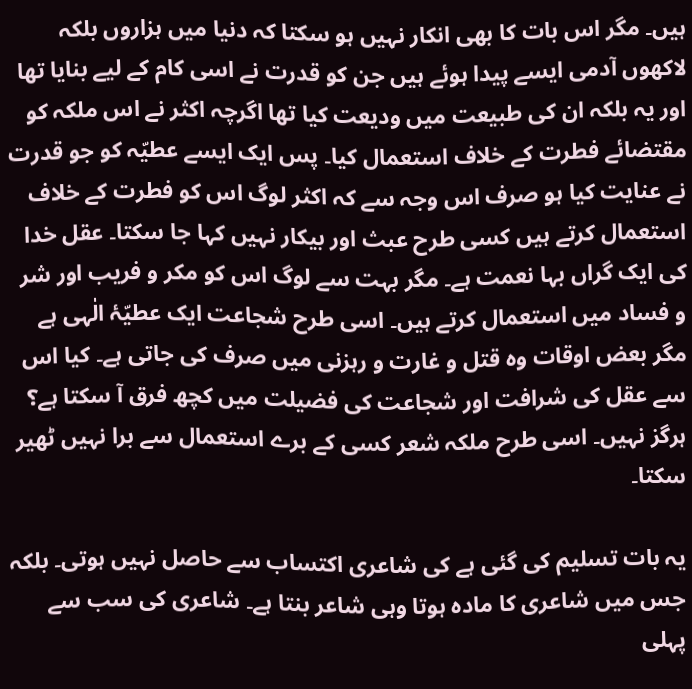ہیں۔ مگر اس بات کا بھی انکار نہیں ہو سکتا کہ دنیا میں ہزاروں بلکہ لاکھوں آدمی ایسے پیدا ہوئے ہیں جن کو قدرت نے اسی کام کے لیے بنایا تھا اور یہ بلکہ ان کی طبیعت میں ودیعت کیا تھا اگرچہ اکثر نے اس ملکہ کو مقتضائے فطرت کے خلاف استعمال کیا۔ پس ایک ایسے عطیّہ کو جو قدرت نے عنایت کیا ہو صرف اس وجہ سے کہ اکثر لوگ اس کو فطرت کے خلاف استعمال کرتے ہیں کسی طرح عبث اور بیکار نہیں کہا جا سکتا۔ عقل خدا کی ایک گراں بہا نعمت ہے۔ مگر بہت سے لوگ اس کو مکر و فریب اور شر و فساد میں استعمال کرتے ہیں۔ اسی طرح شجاعت ایک عطیّۂ الٰہی ہے مگر بعض اوقات وہ قتل و غارت و رہزنی میں صرف کی جاتی ہے۔ کیا اس سے عقل کی شرافت اور شجاعت کی فضیلت میں کچھ فرق آ سکتا ہے؟ ہرگز نہیں۔ اسی طرح ملکہ شعر کسی کے برے استعمال سے برا نہیں ٹھیر سکتا۔

یہ بات تسلیم کی گئی ہے کی شاعری اکتساب سے حاصل نہیں ہوتی۔ بلکہ جس میں شاعری کا مادہ ہوتا وہی شاعر بنتا ہے۔ شاعری کی سب سے پہلی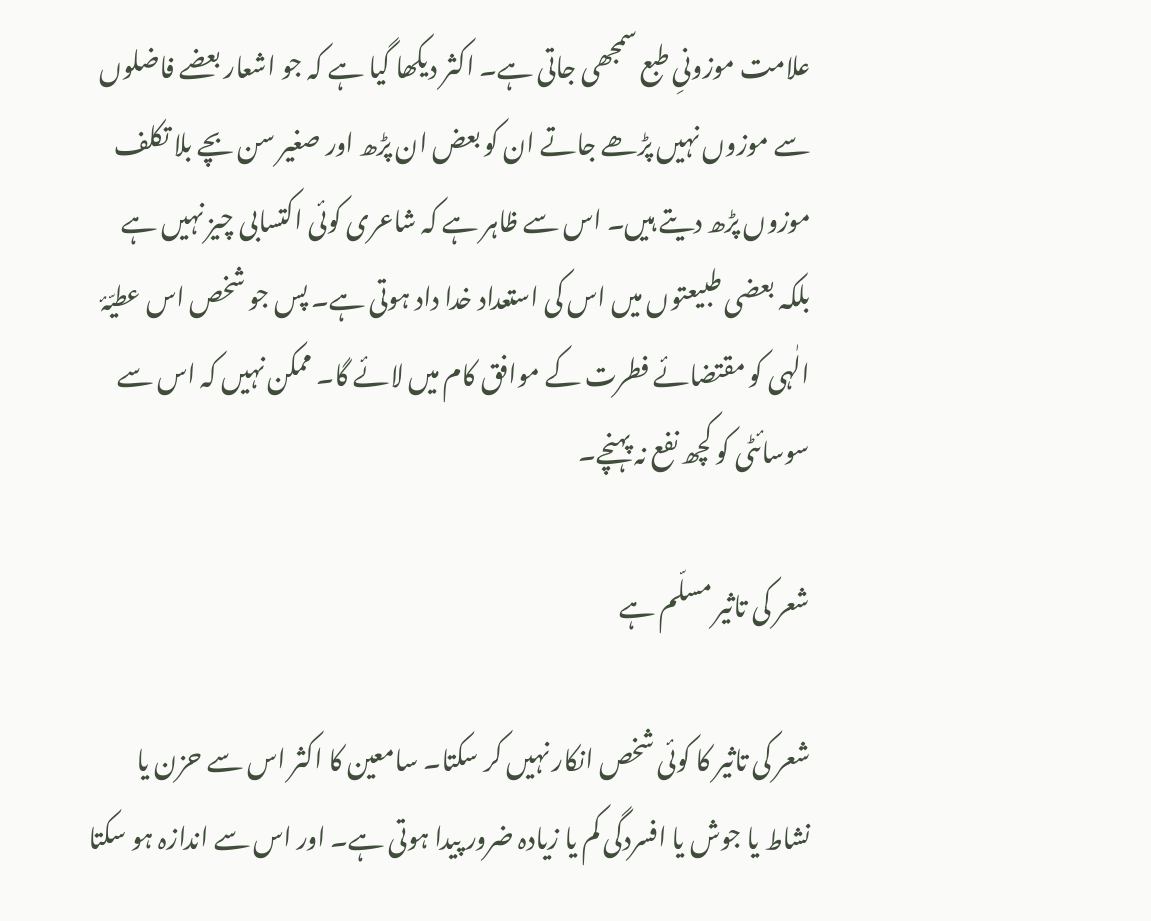علامت موزونیِ طبع سمجھی جاتی ہے۔ اکثر دیکھا گیا ہے کہ جو اشعار بعضے فاضلوں سے موزوں نہیں پڑھے جاتے ان کو بعض ان پڑھ اور صغیر سن بچے بلا تکلف موزوں پڑھ دیتے ہیں۔ اس سے ظاہر ہے کہ شاعری کوئی اکتسابی چیز نہیں ہے بلکہ بعضی طبیعتوں میں اس کی استعداد خدا داد ہوتی ہے۔ پس جو شخص اس عطیّۂ الٰہی کو مقتضائے فطرت کے موافق کام میں لائے گا۔ ممکن نہیں کہ اس سے سوسائٹی کو کچھ نفع نہ پہنچے۔

شعر کی تاثیر مسلّم ہے

شعر کی تاثیر کا کوئی شخص انکار نہیں کر سکتا۔ سامعین کا اکثر اس سے حزن یا نشاط یا جوش یا افسردگی کم یا زیادہ ضرور پیدا ہوتی ہے۔ اور اس سے اندازہ ہو سکتا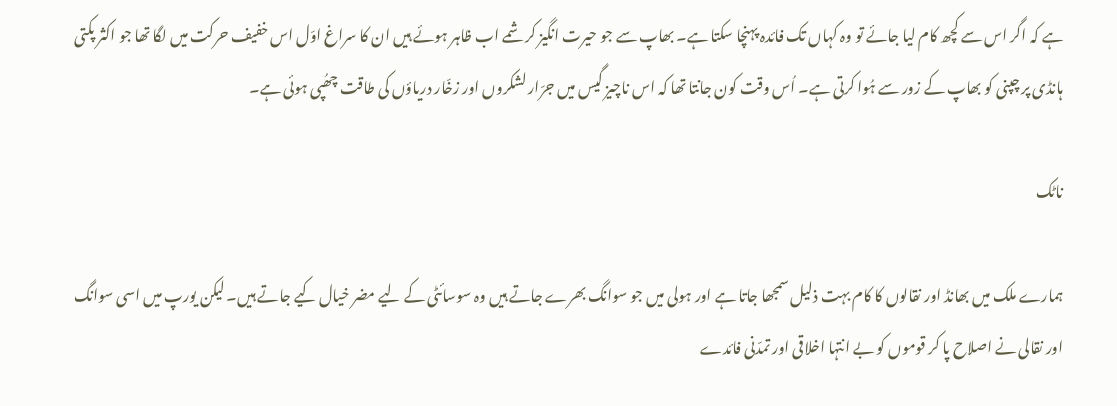ہے کہ اگر اس سے کچھ کام لیا جائے تو وہ کہاں تک فائدہ پہنچا سکتا ہے۔ بھاپ سے جو حیرت انگیز کرشمے اب ظاہر ہوئے ہیں ان کا سراغ اوّل اس خفیف حرکت میں لگا تھا جو اکثر پکتی ہانڈی پر چپنی کو بھاپ کے زور سے ہُوا کرتی ہے۔ اُس وقت کون جانتا تھا کہ اس ناچیز گیس میں جرّار لشکروں اور زخّار دریاؤں کی طاقت چھُپی ہوئی ہے۔

ناٹک

ہمارے ملک میں بھانڈ اور نقالوں کا کام بہت ذلیل سمجھا جاتا ہے اور ہولی میں جو سوانگ بھرے جاتے ہیں وہ سوسائٹی کے لیے مضر خیال کیے جاتے ہیں۔ لیکن یورپ میں اسی سوانگ اور نقالی نے اصلاح پا کر قوموں کو بے انتہا اخلاقی اور تمدّنی فائدے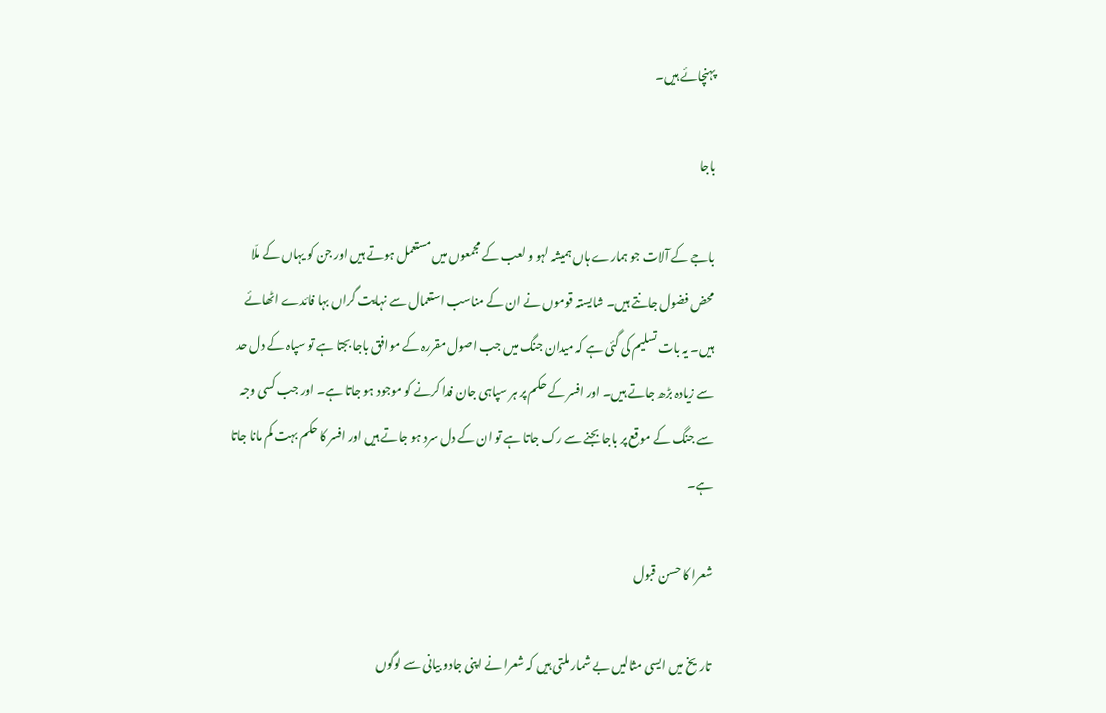پہنچائے ہیں۔

باجا

باجے کے آلات جو ہمارے ہاں ہمیشہ لہو و لعب کے مجمعوں میں مستعمل ہوتے ہیں اور جن کو یہاں کے ملّا محض فضول جانتے ہیں۔ شایستہ قوموں نے ان کے مناسب استعمال سے نہایت گراں بہا فائدے اٹھائے ہیں۔ یہ بات تسلیم کی گئی ہے کہ میدان جنگ میں جب اصول مقررہ کے موافق باجا بجتا ہے تو سپاہ کے دل حد سے زیادہ بڑھ جاتے ہیں۔ اور افسر کے حکم پر ہر سپاہی جان فدا کرنے کو موجود ہو جاتا ہے۔ اور جب کسی وجہ سے جنگ کے موقع پر باجا بجنے سے رک جاتا ہے تو ان کے دل سرد ہو جاتے ہیں اور افسر کا حکم بہت کم مانا جاتا ہے۔

شعرا کا حسن قبول

تاریخ میں ایسی مثالیں بے شمار ملتی ہیں کہ شعرا نے اپنی جادو بیانی سے لوگوں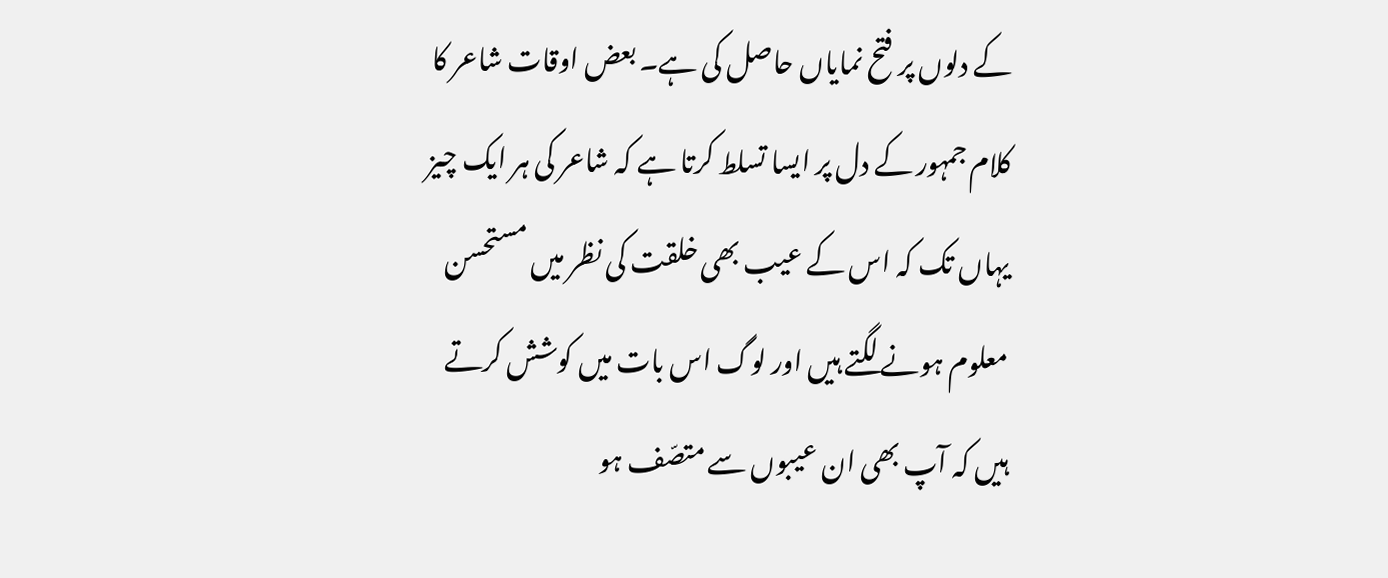کے دلوں پر فتح نمایاں حاصل کی ہے۔ بعض اوقات شاعر کا کلام جمہور کے دل پر ایسا تسلط کرتا ہے کہ شاعر کی ہر ایک چیز یہاں تک کہ اس کے عیب بھی خلقت کی نظر میں مستحسن معلوم ہونے لگتے ہیں اور لوگ اس بات میں کوشش کرتے ہیں کہ آپ بھی ان عیبوں سے متصّف ہو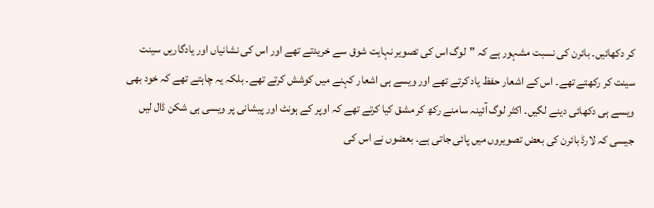کر دکھائیں۔ بائرن کی نسبت مشہور ہے کہ "لوگ اس کی تصویر نہایت شوق سے خریدتے تھے اور اس کی نشانیاں اور یادگاریں سینت سینت کر رکھتے تھے۔ اس کے اشعار حفظ یاد کرتے تھے اور ویسے ہی اشعار کہنے میں کوشش کرتے تھے۔ بلکہ یہ چاہتے تھے کہ خود بھی ویسے ہی دکھائی دینے لگیں۔ اکثر لوگ آئینہ سامنے رکھ کر مشق کیا کرتے تھے کہ اوپر کے ہونٹ اور پیشانی پر ویسی ہی شکن ڈال لیں جیسی کہ لارڈ بائرن کی بعض تصویروں میں پائی جاتی ہے۔ بعضوں نے اس کی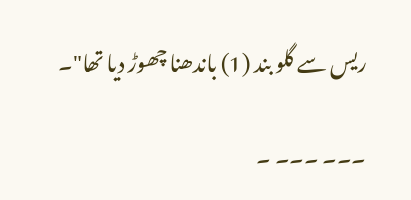ریس سے گلو بند (1) باندھنا چھوڑ دیا تھا"۔

۔۔۔ ۔۔۔ ۔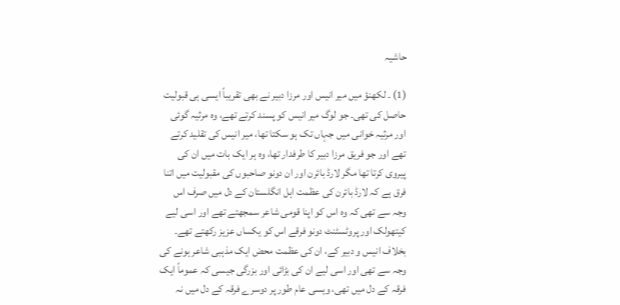حاشیہ

(1) ۔ لکھنؤ میں میر انیس اور مرزا دبیر نے بھی تقریباً ایسی ہی قبولیت حاصل کی تھی۔ جو لوگ میر انیس کو پسند کرتے تھے، وہ مرثیہ گوئی اور مرثیہ خوانی میں جہاں تک ہو سکتا تھا، میر انیس کی تقلید کرتے تھے اور جو فریق مرزا دبیر کا طرفدار تھا، وہ ہر ایک بات میں ان کی پیروی کرتا تھا مگر لارڈ بائرن اور ان دونو صاحبوں کی مقبولیت میں اتنا فرق ہے کہ لارڈ بائرن کی عظمت اہل انگلستان کے دل میں صرف اس وجہ سے تھی کہ وہ اس کو اپنا قومی شاعر سمجھتے تھے اور اسی لیے کیتھولک اور پروٹسٹنٹ دونو فرقے اس کو یکساں عزیز رکھتے تھے۔ بخلاف انیس و دبیر کے، ان کی عظمت محض ایک مذہبی شاعر ہونے کی وجہ سے تھی اور اسی لیے ان کی بڑائی اور بزرگی جیسی کہ عموماً ایک فرقہ کے دل میں تھی، ویسی عام طور پر دوسرے فرقہ کے دل میں نہ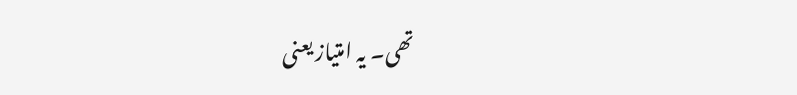تھی۔ یہ امتیاز یعنی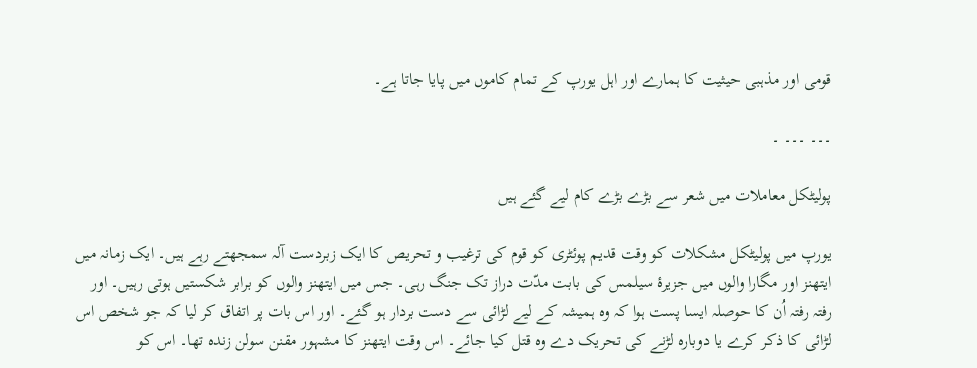قومی اور مذہبی حیثیت کا ہمارے اور اہل یورپ کے تمام کاموں میں پایا جاتا ہے۔

۔۔۔ ۔۔۔ ۔

پولیٹکل معاملات میں شعر سے بڑے بڑے کام لیے گئے ہیں

یورپ میں پولیٹکل مشکلات کو وقت قدیم پوئٹری کو قوم کی ترغیب و تحریص کا ایک زبردست آلہ سمجھتے رہے ہیں۔ ایک زمانہ میں ایتھنز اور مگارا والوں میں جزیرۂ سیلمس کی بابت مدّت دراز تک جنگ رہی۔ جس میں ایتھنز والوں کو برابر شکستیں ہوتی رہیں۔ اور رفتہ رفتہ اُن کا حوصلہ ایسا پست ہوا کہ وہ ہمیشہ کے لیے لڑائی سے دست بردار ہو گئے۔ اور اس بات پر اتفاق کر لیا کہ جو شخص اس لڑائی کا ذکر کرے یا دوبارہ لڑنے کی تحریک دے وہ قتل کیا جائے۔ اس وقت ایتھنز کا مشہور مقنن سولن زندہ تھا۔ اس کو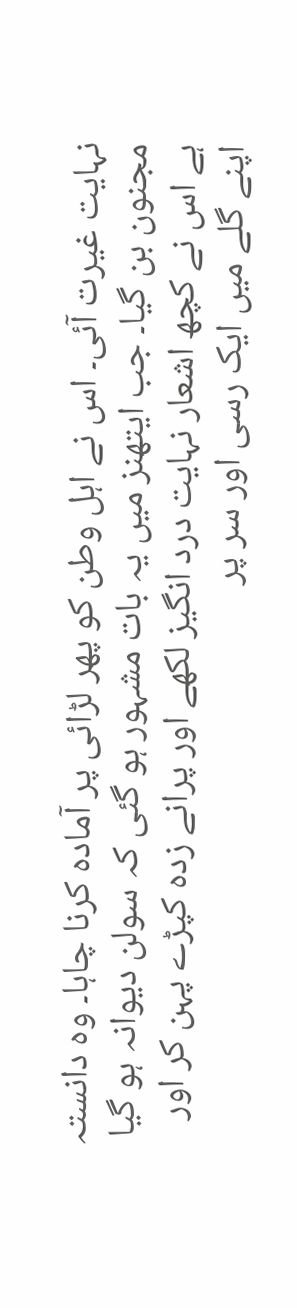نہایت غیرت آئی۔ اس نے اہل وطن کو پھر لڑائی پر آمادہ کرنا چاہا۔ وہ دانستہ مجنون بن گیا۔ جب ایتھنز میں یہ بات مشہور ہو گئی کہ سولن دیوانہ ہو گیا ہے اس نے کچھ اشعار نہایت درد انگیز لکھے اور پرانے زدہ کپڑے پہن کر اور اپنے گلے میں ایک رسی اور سر پر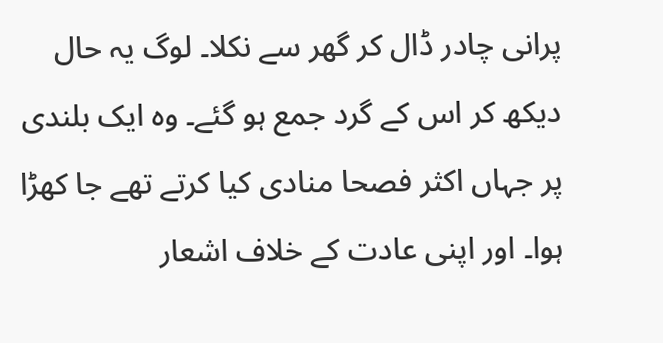پرانی چادر ڈال کر گھر سے نکلا۔ لوگ یہ حال دیکھ کر اس کے گرد جمع ہو گئے۔ وہ ایک بلندی پر جہاں اکثر فصحا منادی کیا کرتے تھے جا کھڑا ہوا۔ اور اپنی عادت کے خلاف اشعار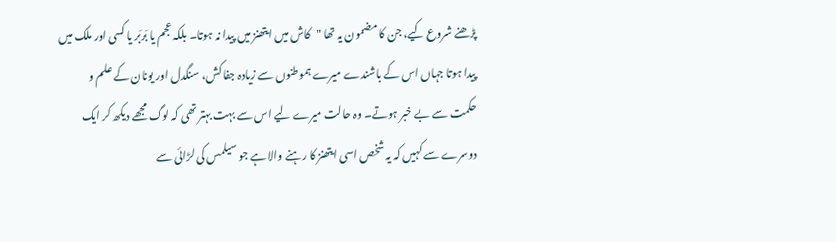پڑھنے شروع کیے، جن کا مضمون یہ تھا "کاش میں ایتھنز میں پیدا نہ ہوتا۔ بلکہ عجم یا بَربَر یا کسی اور ملک میں پیدا ہوتا جہاں اس کے باشندے میرے ہموطنوں سے زیادہ جفا کش، سنگدل اور یونان کے علم و حکمت سے بے خبر ہوتے۔ وہ حالت میرے لیے اس سے بہت بہتر تھی کہ لوگ مجھے دیکھ کر ایک دوسرے سے کہیں کہ یہ شخص اسی ایتھنز کا رہنے والا ہے جو سیلمس کی لڑائی سے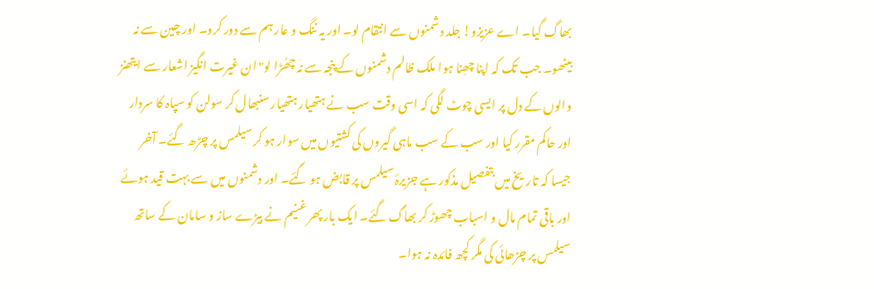بھاگ گیا۔ اے عزیزو! جلد دشمنوں سے انتقام لو۔ اور یہ ننگ و عار ہم سے دور کرو۔ اور چین سے نہ بیٹھو۔ جب تک کہ اپنا چھِنا ہوا ملک ظالم دشمنوں کے پنجہ سے نہ چھُڑا لو" ان غیرت انگیز اشعار سے ایتھنز والوں کے دل پر ایسی چوٹ لگی کہ اسی وقت سب نے ہتھیار ہتھیار سنبھال کر سولن کو سپاہ کا سردار اور حاکم مقرر کیا اور سب کے سب ماہی گیروں کی کشتیوں میں سوار ہو کر سیلمس پر چڑھ گئے۔ آخر جیسا کہ تاریخ میں بتفصیل مذکور ہے جزیرۂ سیلمس پر قابض ہو گئے۔ اور دشمنوں میں سے بہت قید ہوئے اور باقی تمام مال و اسباب چھوڑ کر بھاگ گئے۔ ایک بار پھر غنیم نے بیڑے ساز و سامان کے ساتھ سیلمس پر چڑھائی کی مگر کچھ فائدہ نہ ہوا۔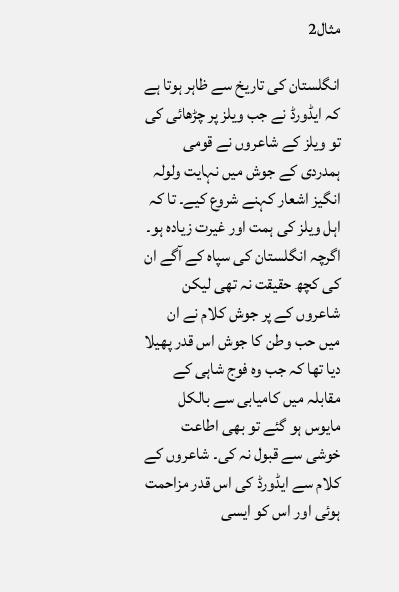مثال2

انگلستان کی تاریخ سے ظاہر ہوتا ہے کہ ایڈورڈ نے جب ویلز پر چڑھائی کی تو ویلز کے شاعروں نے قومی ہمدردی کے جوش میں نہایت ولولہ انگیز اشعار کہنے شروع کیے۔ تا کہ اہل ویلز کی ہمت اور غیرت زیادہ ہو۔ اگرچہ انگلستان کی سپاہ کے آگے ان کی کچھ حقیقت نہ تھی لیکن شاعروں کے پر جوش کلام نے ان میں حب وطن کا جوش اس قدر پھیلا دیا تھا کہ جب وہ فوج شاہی کے مقابلہ میں کامیابی سے بالکل مایوس ہو گئے تو بھی اطاعت خوشی سے قبول نہ کی۔ شاعروں کے کلام سے ایڈورڈ کی اس قدر مزاحمت ہوئی اور اس کو ایسی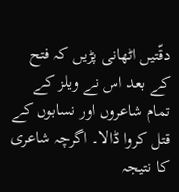دقّتیں اٹھانی پڑیں کہ فتح کے بعد اس نے ویلز کے تمام شاعروں اور نسابوں کے قتل کروا ڈالا۔ اگرچہ شاعری کا نتیجہ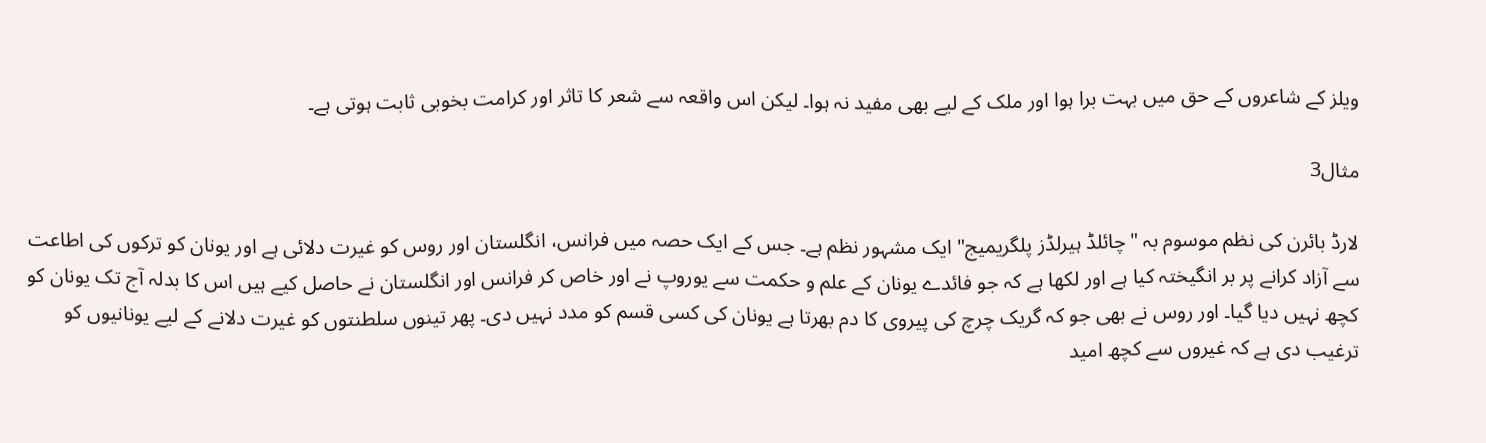ویلز کے شاعروں کے حق میں بہت برا ہوا اور ملک کے لیے بھی مفید نہ ہوا۔ لیکن اس واقعہ سے شعر کا تاثر اور کرامت بخوبی ثابت ہوتی ہے۔

مثال3

لارڈ بائرن کی نظم موسوم بہ "چائلڈ ہیرلڈز پلگریمیج" ایک مشہور نظم ہے۔ جس کے ایک حصہ میں فرانس، انگلستان اور روس کو غیرت دلائی ہے اور یونان کو ترکوں کی اطاعت سے آزاد کرانے پر بر انگیختہ کیا ہے اور لکھا ہے کہ جو فائدے یونان کے علم و حکمت سے یوروپ نے اور خاص کر فرانس اور انگلستان نے حاصل کیے ہیں اس کا بدلہ آج تک یونان کو کچھ نہیں دیا گیا۔ اور روس نے بھی جو کہ گریک چرچ کی پیروی کا دم بھرتا ہے یونان کی کسی قسم کو مدد نہیں دی۔ پھر تینوں سلطنتوں کو غیرت دلانے کے لیے یونانیوں کو ترغیب دی ہے کہ غیروں سے کچھ امید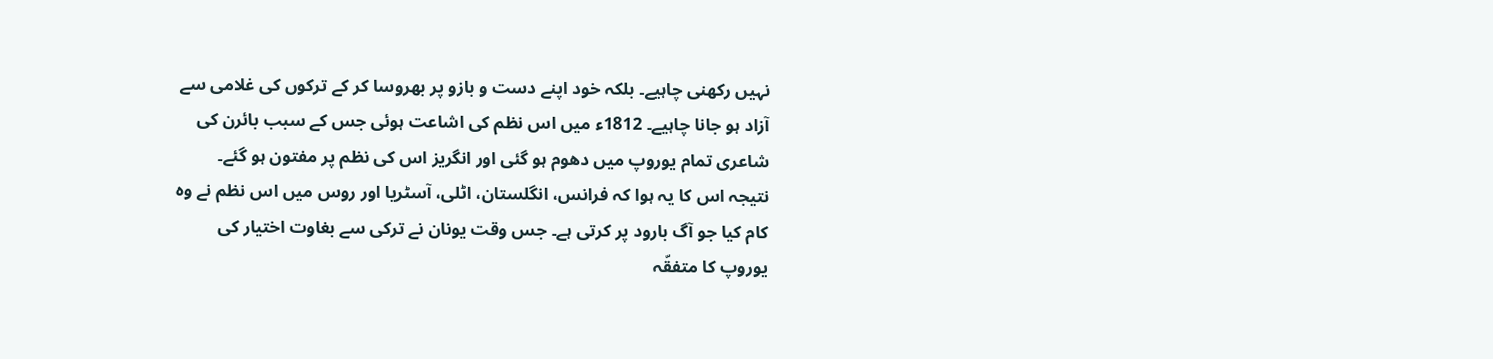نہیں رکھنی چاہیے۔ بلکہ خود اپنے دست و بازو پر بھروسا کر کے ترکوں کی غلامی سے آزاد ہو جانا چاہیے۔ 1812ء میں اس نظم کی اشاعت ہوئی جس کے سبب بائرن کی شاعری تمام یوروپ میں دھوم ہو گئی اور انگریز اس کی نظم پر مفتون ہو گئے۔ نتیجہ اس کا یہ ہوا کہ فرانس، انگلستان، اٹلی، آسٹریا اور روس میں اس نظم نے وہ کام کیا جو آگ بارود پر کرتی ہے۔ جس وقت یونان نے ترکی سے بغاوت اختیار کی یوروپ کا متفقّہ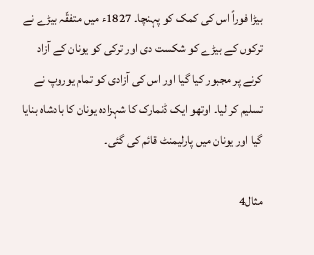بیڑا فوراً اس کی کمک کو پہنچا۔ 1827ء میں متفقّہ بیڑے نے ترکوں کے بیڑے کو شکست دی اور ترکی کو یونان کے آزاد کرنے پر مجبور کیا گیا اور اس کی آزادی کو تمام یوروپ نے تسلیم کر لیا۔ اوتھو ایک ڈنمارک کا شہزادہ یونان کا بادشاہ بنایا گیا اور یونان میں پارلیمنٹ قائم کی گئی۔

مثال4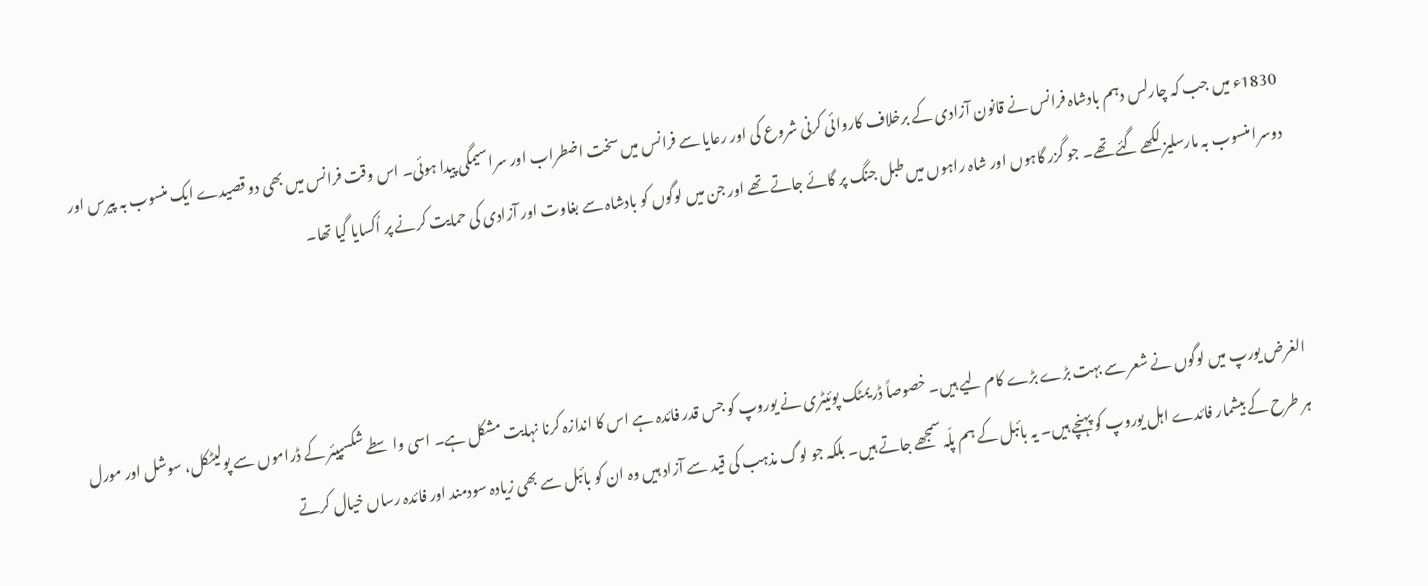1830ء میں جب کہ چارلس دہم بادشاہ فرانس نے قانون آزادی کے برخلاف کاروائی کرنی شروع کی اور رعایا سے فرانس میں سخت اضطراب اور سراسیمگی پیدا ہوئی۔ اس وقت فرانس میں بھی دو قصیدے ایک منسوب بہ پیرس اور دوسرا منسوب بہ مارسلیز لکھے گئے تھے۔ جو گزر گاہوں اور شاہ راہوں میں طبل جنگ پر گائے جاتے تھے اور جن میں لوگوں کو بادشاہ سے بغاوت اور آزادی کی حمایت کرنے پر اُکسایا گیا تھا۔



الغرض یورپ میں لوگوں نے شعر سے بہت بڑے بڑے کام لیے ہیں۔ خصوصاً ڈریمٹک پوئیٹری نے یوروپ کو جس قدر فائدہ ہے اس کا اندازہ کرنا نہایت مشکل ہے۔ اسی واسطے شکسپیئر کے ڈراموں سے پولیٹکل، سوشل اور مورل ہر طرح کے بیشمار فائدے اہل یوروپ کو پہنچے ہیں۔ یہ بائبل کے ہم پلّہ سمجھے جاتے ہیں۔ بلکہ جو لوگ مذہب کی قید سے آزاد ہیں وہ ان کو بائبل سے بھی زیادہ سودمند اور فائدہ رساں خیال کرتے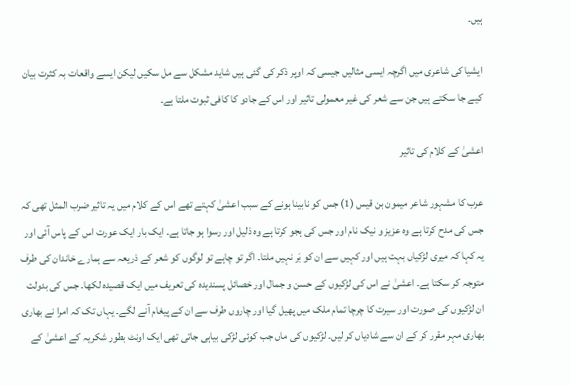ہیں۔

ایشیا کی شاعری میں اگرچہ ایسی مثالیں جیسی کہ اوپر ذکر کی گئی ہیں شاید مشکل سے مل سکیں لیکن ایسے واقعات بہ کثرت بیان کیے جا سکتے ہیں جن سے شعر کی غیر معمولی تاثیر اور اس کے جادو کا کافی ثبوت ملتا ہے۔

اعشیٰ کے کلام کی تاثیر

عرب کا مشہور شاعر میمون بن قیس (1) جس کو نابینا ہونے کے سبب اعشیٰ کہتے تھے اس کے کلام میں یہ تاثیر ضرب المثل تھی کہ جس کی مدح کرتا ہے وہ عزیز و نیک نام اور جس کی ہجو کرتا ہے وہ ذلیل اور رسوا ہو جاتا ہے۔ ایک بار ایک عورت اس کے پاس آئی اور یہ کہا کہ میری لڑکیاں بہت ہیں اور کہیں سے ان کو بَر نہیں ملتا۔ اگر تو چاہے تو لوگوں کو شعر کے ذریعہ سے ہمارے خاندان کی طرف متوجہ کر سکتا ہے۔ اعشیٰ نے اس کی لڑکیوں کے حسن و جمال اور خصائل پسندیدہ کی تعریف میں ایک قصیدہ لکھا۔ جس کی بدولت ان لڑکیوں کی صورت اور سیرت کا چرچا تمام ملک میں پھیل گیا اور چاروں طرف سے ان کے پیغام آنے لگے۔ یہاں تک کہ امرا نے بھاری بھاری مہر مقرر کر کے ان سے شادیاں کر لیں۔ لڑکیوں کی ماں جب کوئی لڑکی بیاہی جاتی تھی ایک اونٹ بطور شکریہ کے اعشیٰ کے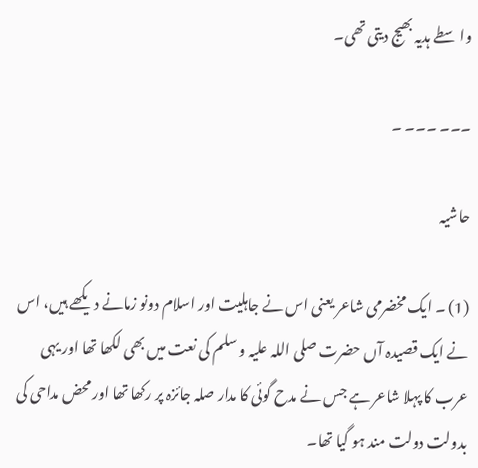واسطے ہدیہ بھیج دیتی تھی۔

۔۔۔ ۔۔۔ ۔

حاشیہ

(1) ۔ ایک مخضرمی شاعر یعنی اس نے جاہلیت اور اسلام دونو زمانے دیکھے ہیں، اس نے ایک قصیدہ آں حضرت صلی اللہ علیہ و سلم کی نعت میں بھی لکھا تھا اور یہی عرب کا پہلا شاعر ہے جس نے مدح گوئی کا مدار صلہ جائزہ پر رکھا تھا اور محض مداحی کی بدولت دولت مند ہو گیا تھا۔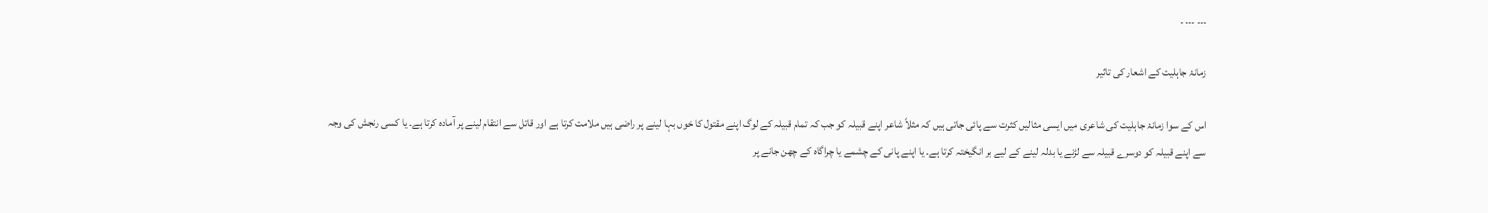۔۔۔ ۔۔۔ ۔

زمانۂ جاہلیت کے اشعار کی تاثیر

اس کے سوا زمانۂ جاہلیت کی شاعری میں ایسی مثالیں کثرت سے پائی جاتی ہیں کہ مثلاً شاعر اپنے قبیلہ کو جب کہ تمام قبیلہ کے لوگ اپنے مقتول کا خوں بہا لینے پر راضی ہیں ملامت کرتا ہے اور قاتل سے انتقام لینے پر آمادہ کرتا ہے۔ یا کسی رنجش کی وجہ سے اپنے قبیلہ کو دوسرے قبیلہ سے لڑنے یا بدلہ لینے کے لیے بر انگیختہ کرتا ہے۔ یا اپنے پانی کے چشمے یا چراگاہ کے چھن جانے پر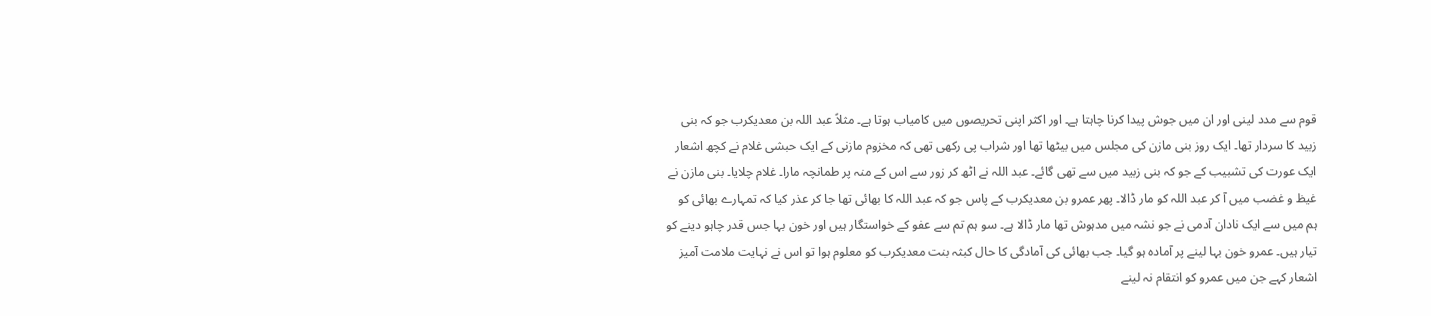قوم سے مدد لینی اور ان میں جوش پیدا کرنا چاہتا ہے۔ اور اکثر اپنی تحریصوں میں کامیاب ہوتا ہے۔ مثلاً عبد اللہ بن معدیکرب جو کہ بنی زبید کا سردار تھا۔ ایک روز بنی مازن کی مجلس میں بیٹھا تھا اور شراب پی رکھی تھی کہ مخزوم مازنی کے ایک حبشی غلام نے کچھ اشعار ایک عورت کی تشبیب کے جو کہ بنی زبید میں سے تھی گائے۔ عبد اللہ نے اٹھ کر زور سے اس کے منہ پر طمانچہ مارا۔ غلام چلایا۔ بنی مازن نے غیظ و غضب میں آ کر عبد اللہ کو مار ڈالا۔ پھر عمرو بن معدیکرب کے پاس جو کہ عبد اللہ کا بھائی تھا جا کر عذر کیا کہ تمہارے بھائی کو ہم میں سے ایک نادان آدمی نے جو نشہ میں مدہوش تھا مار ڈالا ہے۔ سو ہم تم سے عفو کے خواستگار ہیں اور خون بہا جس قدر چاہو دینے کو تیار ہیں۔ عمرو خون بہا لینے پر آمادہ ہو گیا۔ جب بھائی کی آمادگی کا حال کبثہ بنت معدیکرب کو معلوم ہوا تو اس نے نہایت ملامت آمیز اشعار کہے جن میں عمرو کو انتقام نہ لینے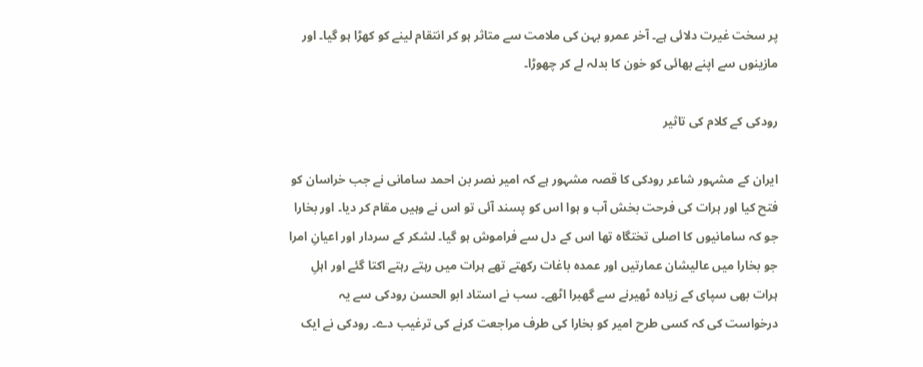پر سخت غیرت دلائی ہے۔ آخر عمرو بہن کی ملامت سے متاثر ہو کر انتقام لینے کو کھڑا ہو گیا۔ اور مازینوں سے اپنے بھائی کو خون کا بدلہ لے کر چھوڑا۔

رودکی کے کلام کی تاثیر

ایران کے مشہور شاعر رودکی کا قصہ مشہور ہے کہ امیر نصر بن احمد سامانی نے جب خراسان کو فتح کیا اور ہرات کی فرحت بخش آب و ہوا اس کو پسند آئی تو اس نے وہیں مقام کر دیا۔ اور بخارا جو کہ سامانیوں کا اصلی تختگاہ تھا اس کے دل سے فراموش ہو گیا۔ لشکر کے سردار اور اعیانِ امرا جو بخارا میں عالیشان عمارتیں اور عمدہ باغات رکھتے تھے ہرات میں رہتے رہتے اکتا گئے اور اہلِ ہرات بھی سپای کے زیادہ ٹھیرنے سے گھبرا اٹھے۔ سب نے استاد ابو الحسن رودکی سے یہ درخواست کی کہ کسی طرح امیر کو بخارا کی طرف مراجعت کرنے کی ترغیب دے۔ رودکی نے ایک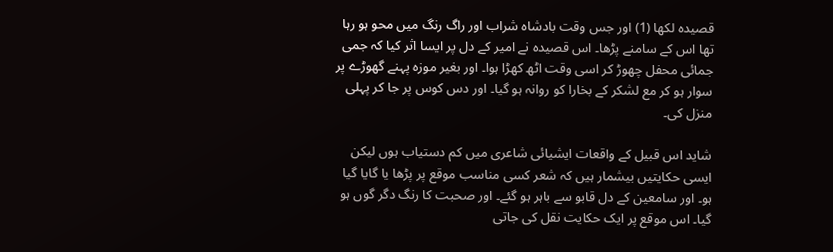قصیدہ لکھا (1) اور جس وقت بادشاہ شراب اور راگ رنگ میں محو ہو رہا تھا اس کے سامنے پڑھا۔ اس قصیدہ نے امیر کے دل پر ایسا اثر کیا کہ جمی جمائی محفل چھوڑ کر اسی وقت اٹھ کھڑا ہوا۔ اور بغیر موزہ پہنے گھوڑے پر سوار ہو کر مع لشکر کے بخارا کو روانہ ہو گیا۔ اور دس کوس پر جا کر پہلی منزل کی۔

شاید اس قبیل کے واقعات ایشیائی شاعری میں کم دستیاب ہوں لیکن ایسی حکایتیں بیشمار ہیں کہ شعر کسی مناسب موقع پر پڑھا یا گایا گیا ہو۔ اور سامعین کے دل قابو سے باہر ہو گئے۔ اور صحبت کا رنگ دگر گوں ہو گیا۔ اس موقع پر ایک حکایت نقل کی جاتی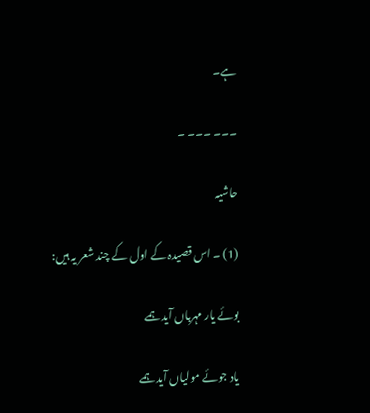ہے۔

۔۔۔ ۔۔۔ ۔

حاشیہ

(1) ۔ اس قصیدہ کے اول کے چند شعر یہ ہیں:

بوئے یار مہرباں آید ہمے

یاد جوئے مولیاں آید ہمے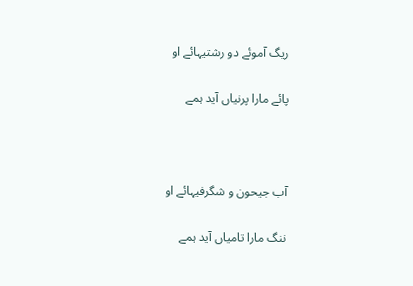ریگ آموئے دو رشتیہائے او

پائے مارا پرنیاں آید ہمے



آب جیحون و شگرفیہائے او

ننگ مارا تامیاں آید ہمے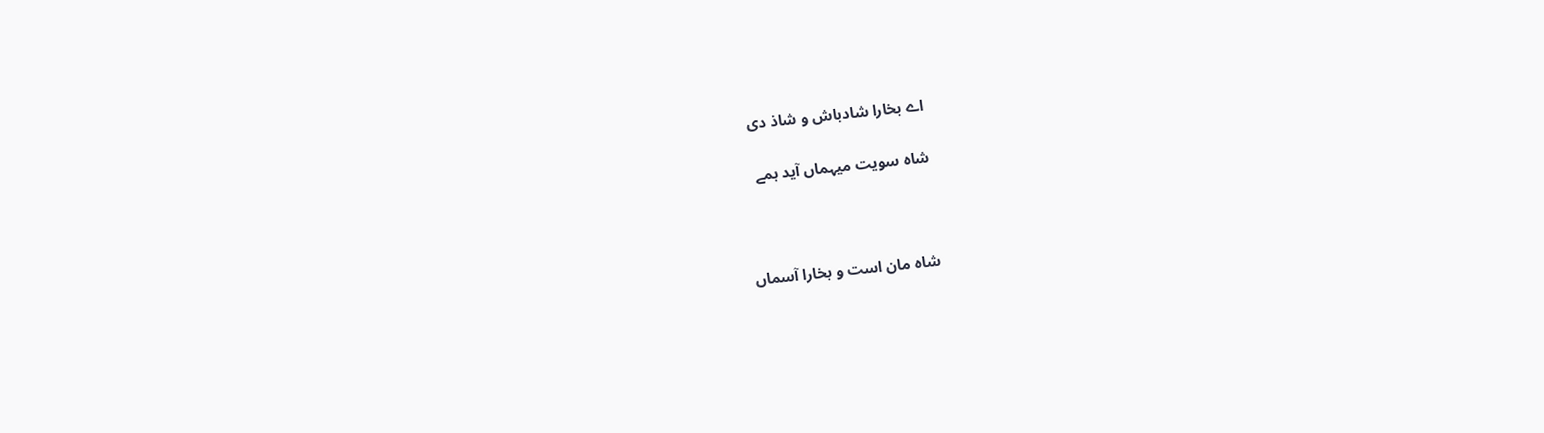اے بخارا شادباش و شاذ دی

شاہ سویت میہماں آید ہمے



شاہ مان است و بخارا آسماں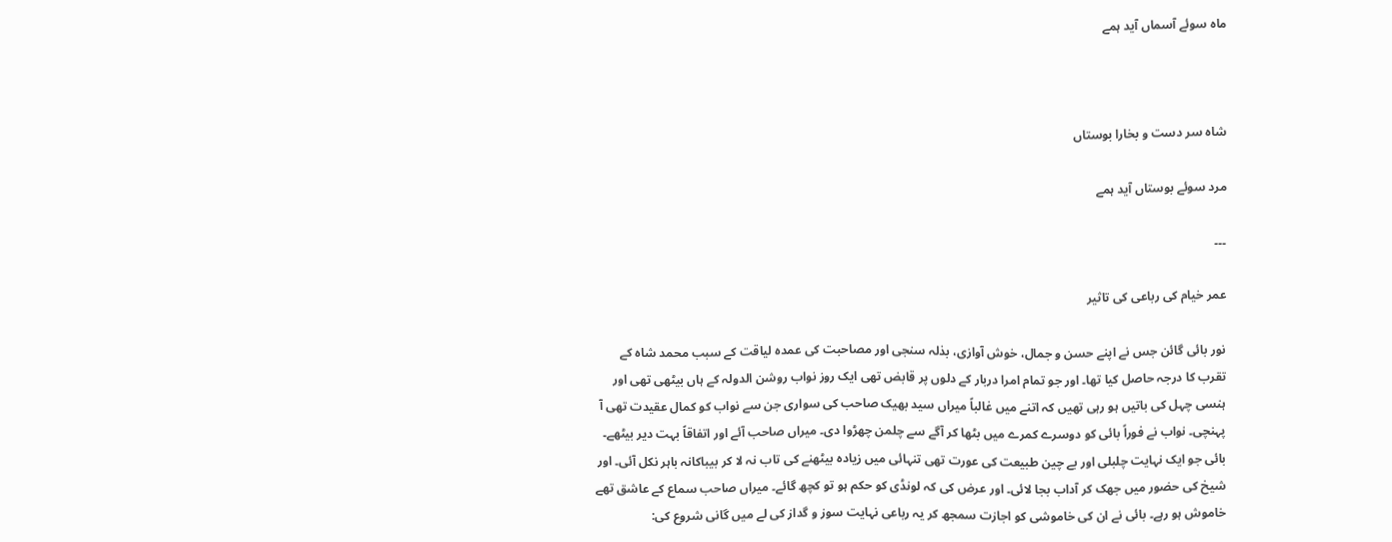ماہ سوئے آسماں آید ہمے



شاہ سر دست و بخارا بوستاں

مرد سوئے بوستاں آید ہمے

۔۔۔

عمر خیام کی رباعی کی تاثیر

نور بائی گائن جس نے اپنے حسن و جمال، خوش آوازی، بذلہ سنجی اور مصاحبت کی عمدہ لیاقت کے سبب محمد شاہ کے تقرب کا درجہ حاصل کیا تھا۔ اور جو تمام امرا دربار کے دلوں پر قابض تھی ایک روز نواب روشن الدولہ کے ہاں بیٹھی تھی اور ہنسی چہل کی باتیں ہو رہی تھیں کہ اتنے میں غالباً میراں سید بھیک صاحب کی سواری جن سے نواب کو کمال عقیدت تھی آ پہنچی۔ نواب نے فوراً بائی کو دوسرے کمرے میں بٹھا کر آگے سے چلمن چھڑوا دی۔ میراں صاحب آئے اور اتفاقاً بہت دیر بیٹھے۔ بائی جو ایک نہایت چلبلی اور بے چین طبیعت کی عورت تھی تنہائی میں زیادہ بیٹھنے کی تاب نہ لا کر بیباکانہ باہر نکل آئی۔ اور شیخ کی حضور میں جھک کر آداب بجا لائی۔ اور عرض کی کہ لونڈی کو حکم ہو تو کچھ گائے۔ میراں صاحب سماع کے عاشق تھے خاموش ہو رہے۔ بائی نے ان کی خاموشی کو اجازت سمجھ کر یہ رباعی نہایت سوز و گداز کی لے میں گانی شروع کی: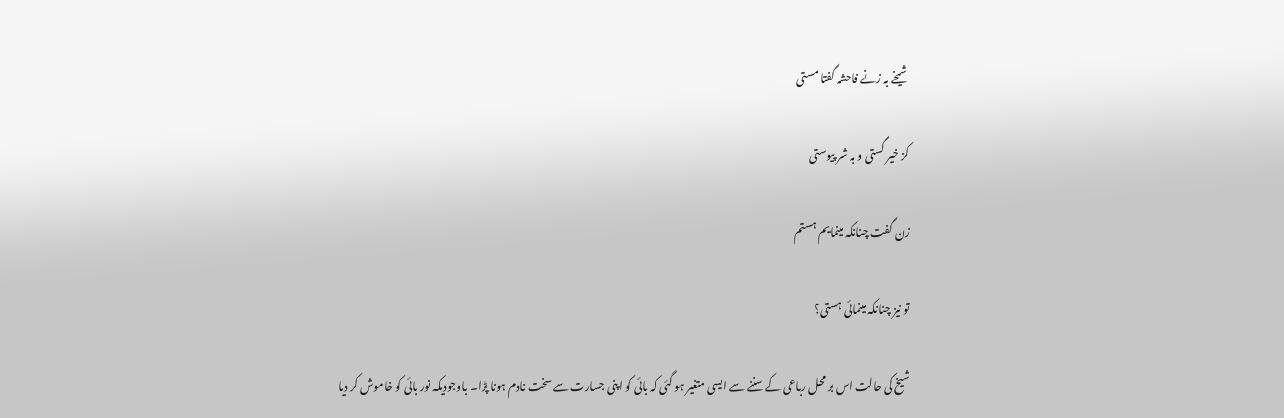شیخے بہ زنے فاحشہ گفتا مستی

کز خیر گستی و بہ شر پیوستی

زن گفت چنانکہ مینمایم ہستم

تو نیز چنانکہ مینمائی ہستی؟

شیخ کی حالت اس بر محل رباعی کے سننے سے ایسی متغیر ہو گئی کہ بائی کو اپنی جسارت سے سخت نادم ہونا پڑا۔ باوجودیکہ نور بائی کو خاموش کر دیا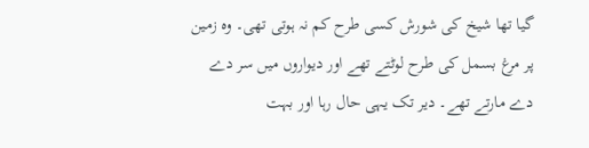گیا تھا شیخ کی شورش کسی طرح کم نہ ہوتی تھی۔ وہ زمین پر مرغ بسمل کی طرح لوٹتے تھے اور دیواروں میں سر دے دے مارتے تھے۔ دیر تک یہی حال رہا اور بہت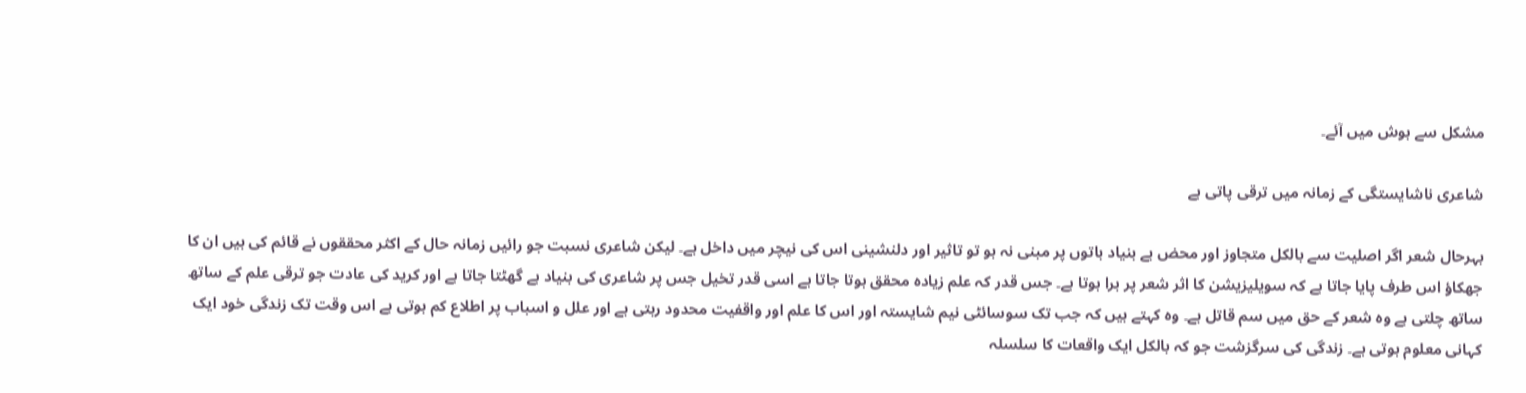مشکل سے ہوش میں آئے۔

شاعری ناشایستگی کے زمانہ میں ترقی پاتی ہے

بہرحال شعر اگر اصلیت سے بالکل متجاوز اور محض بے بنیاد باتوں پر مبنی نہ ہو تو تاثیر اور دلنشینی اس کی نیچر میں داخل ہے۔ لیکن شاعری نسبت جو رائیں زمانہ حال کے اکثر محققوں نے قائم کی ہیں ان کا جھکاؤ اس طرف پایا جاتا ہے کہ سویلیزیشن کا اثر شعر پر برا ہوتا ہے۔ جس قدر کہ علم زیادہ محقق ہوتا جاتا ہے اسی قدر تخیل جس پر شاعری کی بنیاد ہے گھٹتا جاتا ہے اور کرید کی عادت جو ترقی علم کے ساتھ ساتھ چلتی ہے وہ شعر کے حق میں سم قاتل ہے۔ وہ کہتے ہیں کہ جب تک سوسائٹی نیم شایستہ اور اس کا علم اور واقفیت محدود رہتی ہے اور علل و اسباب پر اطلاع کم ہوتی ہے اس وقت تک زندگی خود ایک کہانی معلوم ہوتی ہے۔ زندگی کی سرگزشت جو کہ بالکل ایک واقعات کا سلسلہ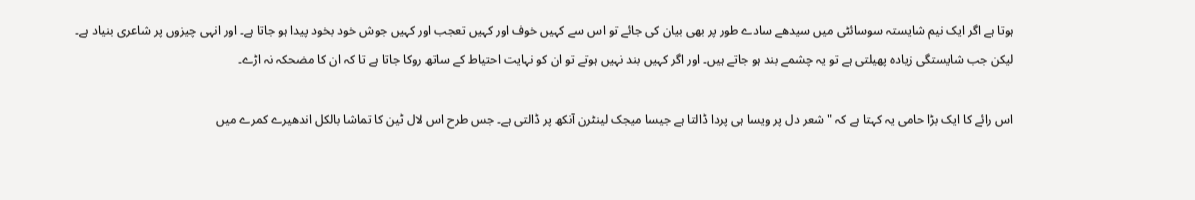ہوتا ہے اگر ایک نیم شایستہ سوسائٹی میں سیدھے سادے طور پر بھی بیان کی جائے تو اس سے کہیں خوف اور کہیں تعجب اور کہیں جوش خود بخود پیدا ہو جاتا ہے۔ اور انہی چیزوں پر شاعری بنیاد ہے۔ لیکن جب شایستگی زیادہ پھیلتی ہے تو یہ چشمے بند ہو جاتے ہیں۔ اور اگر کہیں بند نہیں ہوتے تو ان کو نہایت احتیاط کے ساتھ روکا جاتا ہے تا کہ ان کا مضحکہ نہ اڑے۔

اس رائے کا ایک بڑا حامی یہ کہتا ہے کہ "شعر دل پر ویسا ہی پردا ڈالتا ہے جیسا میجک لینٹرن آنکھ پر ڈالتی ہے۔ جس طرح اس لال ٹین کا تماشا بالکل اندھیرے کمرے میں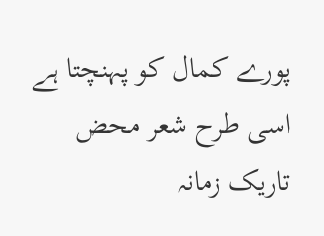پورے کمال کو پہنچتا ہے اسی طرح شعر محض تاریک زمانہ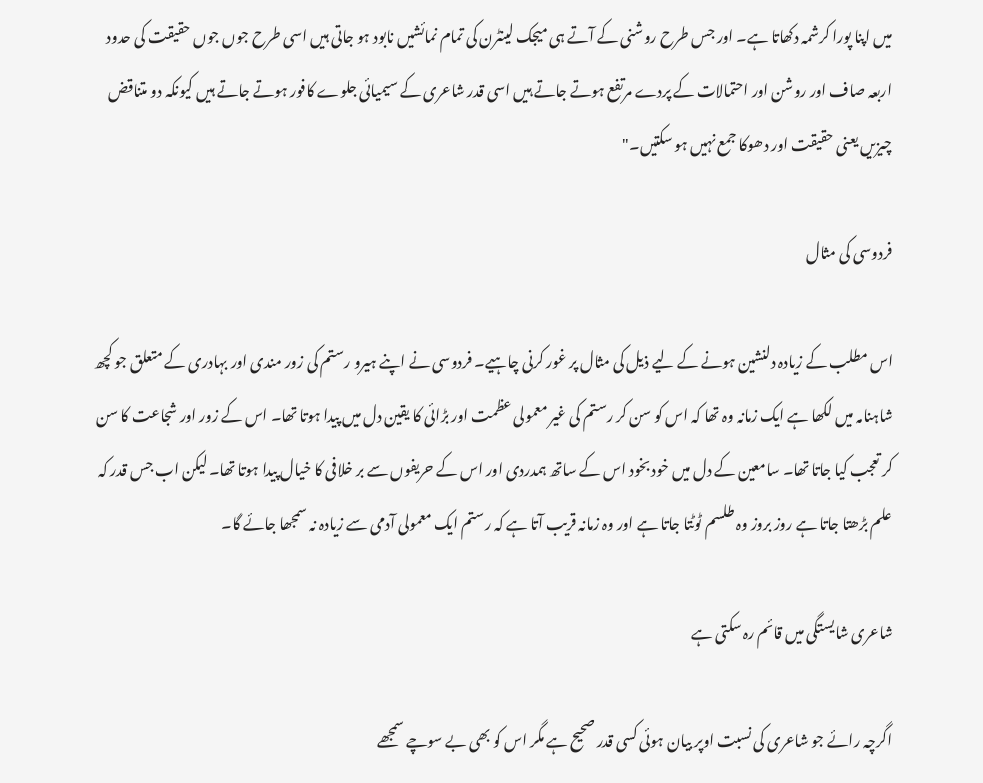میں اپنا پورا کرشمہ دکھاتا ہے۔ اور جس طرح روشنی کے آتے ہی میجک لینٹرن کی تمام نمائشیں نابود ہو جاتی ہیں اسی طرح جوں جوں حقیقت کی حدود اربعہ صاف اور روشن اور احتمالات کے پردے مرتفع ہوتے جاتے ہیں اسی قدر شاعری کے سیمیائی جلوے کافور ہوتے جاتے ہیں کیونکہ دو متناقض چیزیں یعنی حقیقت اور دھوکا جمع نہیں ہو سکتیں۔"

فردوسی کی مثال

اس مطلب کے زیادہ دلنشین ہونے کے لیے ذیل کی مثال پر غور کرنی چاہیے۔ فردوسی نے اپنے ہیرو رستم کی زور مندی اور بہادری کے متعلق جو کچھ شاہنامہ میں لکھا ہے ایک زمانہ وہ تھا کہ اس کو سن کر رستم کی غیر معمولی عظمت اور بڑائی کا یقین دل میں پیدا ہوتا تھا۔ اس کے زور اور شجاعت کا سن کر تعجب کیا جاتا تھا۔ سامعین کے دل میں خود بخود اس کے ساتھ ہمدردی اور اس کے حریفوں سے بر خلافی کا خیال پیدا ہوتا تھا۔ لیکن اب جس قدر کہ علم بڑھتا جاتا ہے روز بروز وہ طلسم ٹوٹتا جاتا ہے اور وہ زمانہ قریب آتا ہے کہ رستم ایک معمولی آدمی سے زیادہ نہ سمجھا جائے گا۔

شاعری شایستگی میں قائم رہ سکتی ہے

اگرچہ رائے جو شاعری کی نسبت اوپر بیان ہوئی کسی قدر صحیح ہے مگر اس کو بھی بے سوچے سمجھے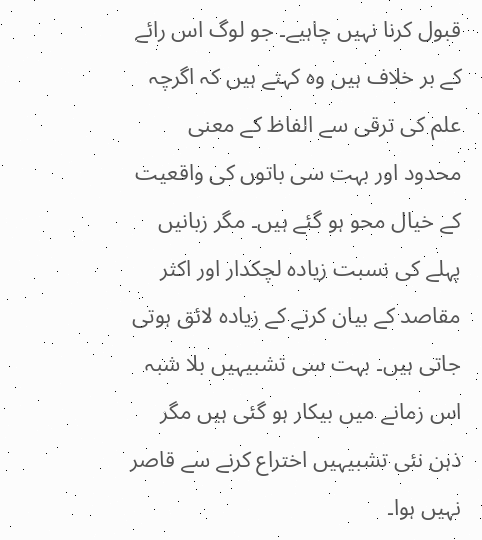قبول کرنا نہیں چاہیے۔ جو لوگ اس رائے کے بر خلاف ہیں وہ کہتے ہیں کہ اگرچہ علم کی ترقی سے الفاظ کے معنی محدود اور بہت سی باتوں کی واقعیت کے خیال محو ہو گئے ہیں۔ مگر زبانیں پہلے کی نسبت زیادہ لچکدار اور اکثر مقاصد کے بیان کرنے کے زیادہ لائق ہوتی جاتی ہیں۔ بہت سی تشبیہیں بلا شبہ اس زمانے میں بیکار ہو گئی ہیں مگر ذہن نئی تشبیہیں اختراع کرنے سے قاصر نہیں ہوا۔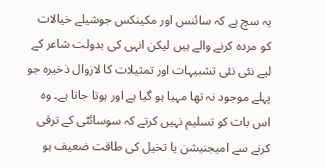یہ سچ ہے کہ سائنس اور مکینکس جوشیلے خیالات کو مردہ کرنے والے ہیں لیکن انہی کی بدولت شاعر کے لیے نئی نئی تشبیہات اور تمثیلات کا لازوال ذخیرہ جو پہلے موجود نہ تھا مہیا ہو گیا ہے اور ہوتا جاتا ہے۔ وہ اس بات کو تسلیم نہیں کرتے کہ سوسائٹی کے ترقی کرنے سے امیجنیشن یا تخیل کی طاقت ضعیف ہو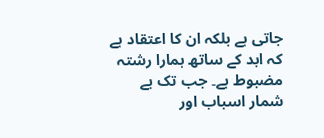جاتی ہے بلکہ ان کا اعتقاد ہے کہ ابد کے ساتھ ہمارا رشتہ مضبوط ہے۔ جب تک بے شمار اسباب اور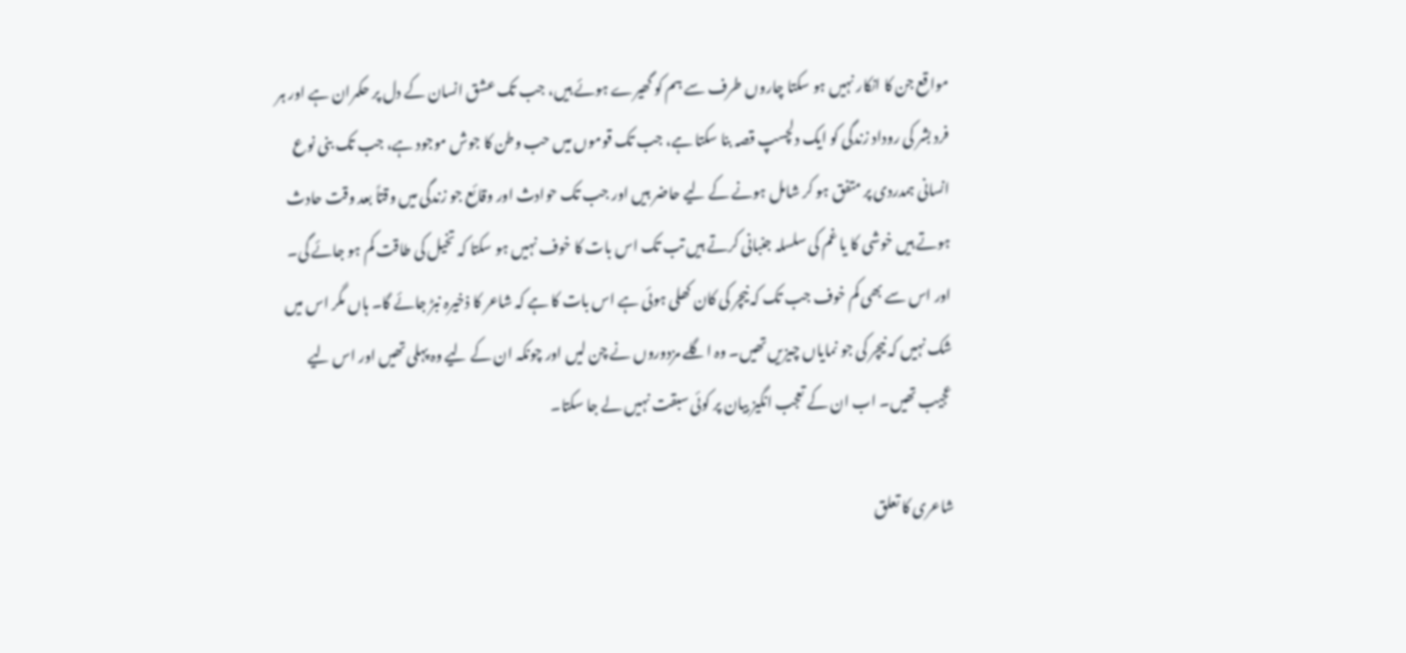مواقع جن کا انکار نہیں ہو سکتا چاروں طرف سے ہم کو گھیرے ہوئے ہیں، جب تک عشق انسان کے دل پر حکمران ہے اور ہر فرد بشر کی روداد زندگی کو ایک دلچسپ قصہ بنا سکتا ہے، جب تک قوموں میں حب وطن کا جوش موجود ہے، جب تک بنی نوع انسانی ہمدردی پر متفق ہو کر شامل ہونے کے لیے حاضر ہیں اور جب تک حوادث اور وقائع جو زندگی میں وقتاً بعد وقت حادث ہوتے ہیں خوشی کا یا غم کی سلسلہ جنبانی کرتے ہیں تب تک اس بات کا خوف نہیں ہو سکتا کہ تخیل کی طاقت کم ہو جائے گی۔ اور اس سے بھی کم خوف جب تک کہ نیچر کی کان کھلی ہوئی ہے اس بات کا ہے کہ شاعر کا ذخیرہ نبڑ جائے گا۔ ہاں مگر اس میں شک نہیں کہ نیچر کی جو نمایاں چیزیں تھیں۔ وہ اگلے مزدوروں نے چن لیں اور چونکہ ان کے لیے وہ پہلی تھیں اور اس لیے عجیب تھیں۔ اب ان کے تعجب انگیز بیان پر کوئی سبقت نہیں لے جا سکتا۔

شاعری کا تعلق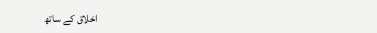اخلاق کے ساتھ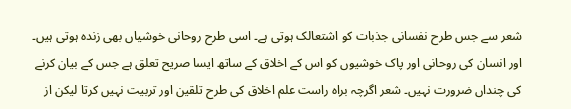شعر سے جس طرح نفسانی جذبات کو اشتعالک ہوتی ہے۔ اسی طرح روحانی خوشیاں بھی زندہ ہوتی ہیں۔ اور انسان کی روحانی اور پاک خوشیوں کو اس کے اخلاق کے ساتھ ایسا صریح تعلق ہے جس کے بیان کرنے کی چنداں ضرورت نہیں۔ شعر اگرچہ براہ راست علم اخلاق کی طرح تلقین اور تربیت نہیں کرتا لیکن از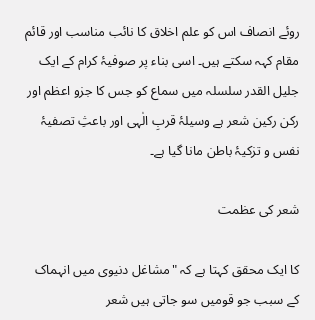روئے انصاف اس کو علم اخلاق کا نائب مناسب اور قائم مقام کہہ سکتے ہیں۔ اسی بناء پر صوفیۂ کرام کے ایک جلیل القدر سلسلہ میں سماع کو جس کا جزو اعظم اور رکن رکین شعر ہے وسیلۂ قربِ الٰہی اور باعثِ تصفیۂ نفس و تزکیۂ باطن مانا گیا ہے۔

شعر کی عظمت

کا ایک محقق کہتا ہے کہ "مشاغل دنیوی میں انہماک کے سبب جو قومیں سو جاتی ہیں شعر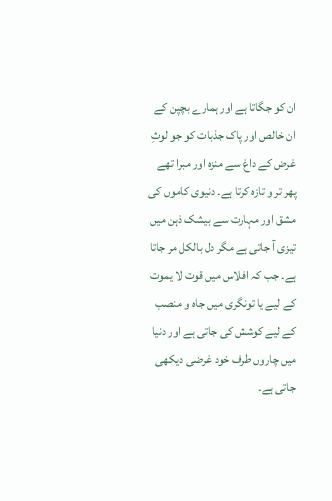ان کو جگاتا ہے اور ہمارے بچپن کے ان خالص اور پاک جذبات کو جو لوثِ غرض کے داغ سے منزہ اور مبرا تھے پھر تر و تازہ کرتا ہے۔ دنیوی کاموں کی مشق اور مہارت سے بیشک ذہن میں تیزی آ جاتی ہے مگر دل بالکل مر جاتا ہے۔ جب کہ افلاس میں قوت لا یموت کے لیے یا تونگری میں جاہ و منصب کے لیے کوشش کی جاتی ہے اور دنیا میں چاروں طرف خود غرضی دیکھی جاتی ہے۔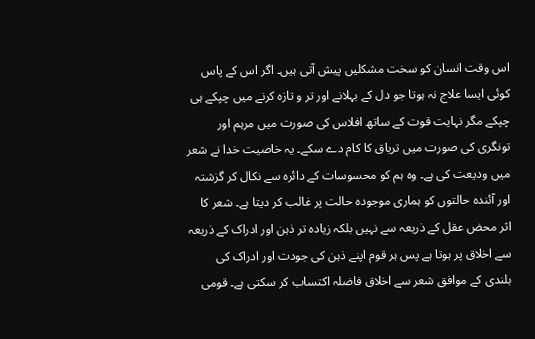اس وقت انسان کو سخت مشکلیں پیش آتی ہیں۔ اگر اس کے پاس کوئی ایسا علاج نہ ہوتا جو دل کے بہلانے اور تر و تازہ کرنے میں چپکے ہی چپکے مگر نہایت قوت کے ساتھ افلاس کی صورت میں مرہم اور تونگری کی صورت میں تریاق کا کام دے سکے۔ یہ خاصیت خدا نے شعر میں ودیعت کی ہے۔ وہ ہم کو محسوسات کے دائرہ سے نکال کر گزشتہ اور آئندہ حالتوں کو ہماری موجودہ حالت پر غالب کر دیتا ہے۔ شعر کا اثر محض عقل کے ذریعہ سے نہیں بلکہ زیادہ تر ذہن اور ادراک کے ذریعہ سے اخلاق پر ہوتا ہے پس ہر قوم اپنے ذہن کی جودت اور ادراک کی بلندی کے موافق شعر سے اخلاق فاضلہ اکتساب کر سکتی ہے۔ قومی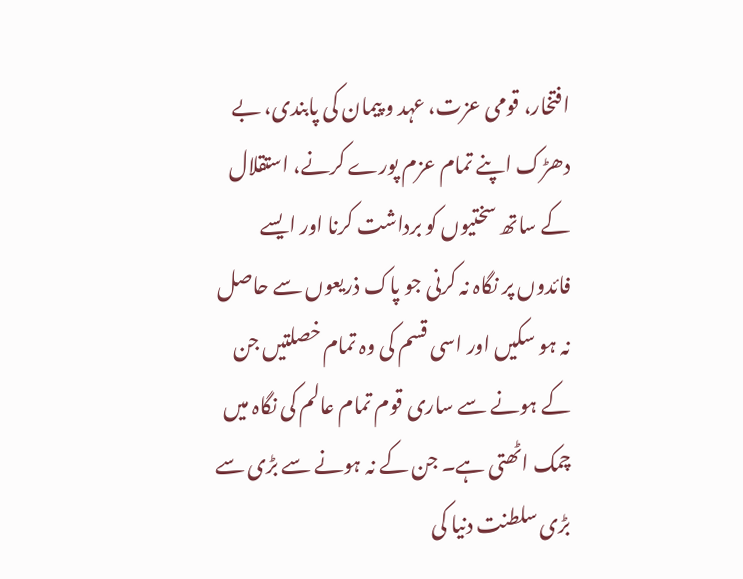افتخار، قومی عزت، عہد و پیمان کی پابندی، بے دھڑک اپنے تمام عزم پورے کرنے، استقلال کے ساتھ سختیوں کو برداشت کرنا اور ایسے فائدوں پر نگاہ نہ کرنی جو پاک ذریعوں سے حاصل نہ ہو سکیں اور اسی قسم کی وہ تمام خصلتیں جن کے ہونے سے ساری قوم تمام عالم کی نگاہ میں چمک اٹھتی ہے۔ جن کے نہ ہونے سے بڑی سے بڑی سلطنت دنیا کی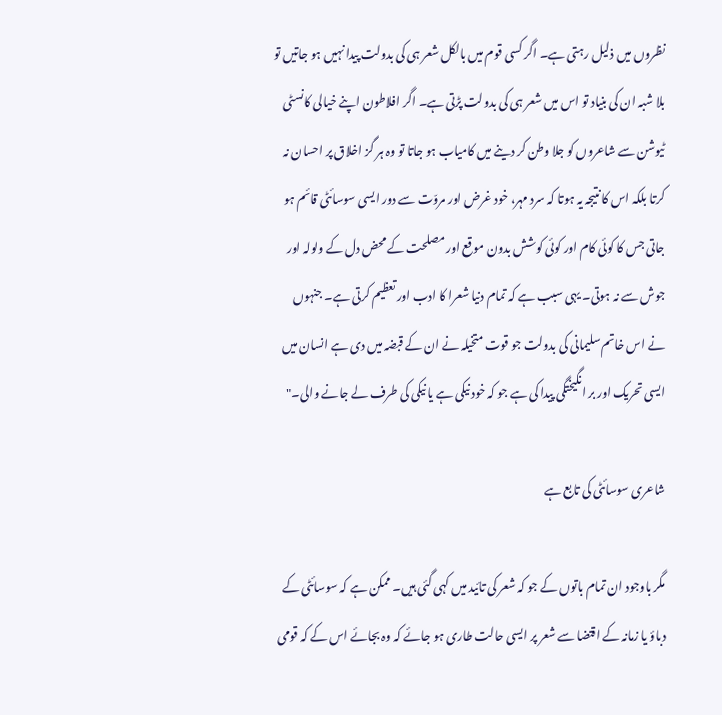نظروں میں ذلیل رہتی ہے۔ اگر کسی قوم میں بالکل شعر ہی کی بدولت پیدا نہیں ہو جاتیں تو بلا شبہ ان کی بنیاد تو اس میں شعر ہی کی بدولت پڑتی ہے۔ اگر افلاطون اپنے خیالی کانسٹی ٹیوشن سے شاعروں کو جلا وطن کر دینے میں کامیاب ہو جاتا تو وہ ہر گز اخلاق پر احسان نہ کرتا بلکہ اس کا نتیجہ یہ ہوتا کہ سرد مہر، خود غرض اور مروّت سے دور ایسی سوسائٹی قائم ہو جاتی جس کا کوئی کام اور کوئی کوشش بدون موقع اور مصلحت کے محض دل کے ولولہ اور جوش سے نہ ہوتی۔ یہی سبب ہے کہ تمام دنیا شعرا کا ادب اور تعظیم کرتی ہے۔ جنہوں نے اس خاتم سلیمانی کی بدولت جو قوت متخیلہ نے ان کے قبضہ میں دی ہے انسان میں ایسی تحریک اور بر انگیختگی پیدا کی ہے جو کہ خود نیکی ہے یا نیکی کی طرف لے جانے والی۔"

شاعری سوسائٹی کی تابع ہے

مگر باوجود ان تمام باتوں کے جو کہ شعر کی تائید میں کہی گئی ہیں۔ ممکن ہے کہ سوسائٹی کے دباؤ یا زمانہ کے اقتضا سے شعر پر ایسی حالت طاری ہو جائے کہ وہ بجائے اس کے کہ قومی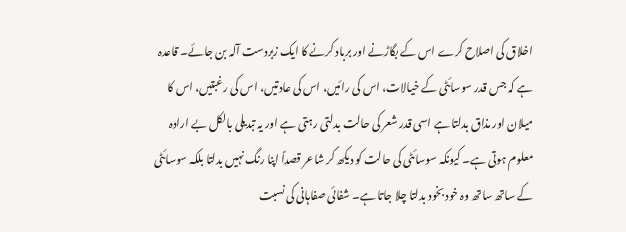اخلاق کی اصلاح کرے اس کے بگاڑنے اور برباد کرنے کا ایک زبردست آلہ بن جائے۔ قاعدہ ہے کہ جس قدر سوسائٹی کے خیالات، اس کی رائیں، اس کی عادتیں، اس کی رغبتیں، اس کا میلان اور مذاق بدلتا ہے اسی قدر شعر کی حالت بدلتی رہتی ہے اور یہ تبدیلی بالکل بے ارادہ معلوم ہوتی ہے۔ کیونکہ سوسائٹی کی حالت کو دیکھ کر شاعر قصداً اپنا رنگ نہیں بدلتا بلکہ سوسائٹی کے ساتھ ساتھ وہ خود بخود بدلتا چلا جاتا ہے۔ شفائی صفاہانی کی نسبت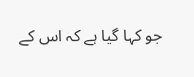جو کہا گیا ہے کہ اس کے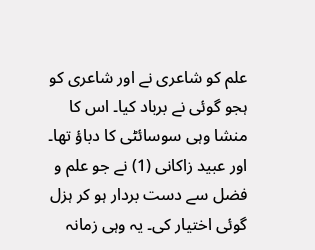علم کو شاعری نے اور شاعری کو ہجو گوئی نے برباد کیا۔ اس کا منشا وہی سوسائٹی کا دباؤ تھا۔ اور عبید زاکانی (1) نے جو علم و فضل سے دست بردار ہو کر ہزل گوئی اختیار کی۔ یہ وہی زمانہ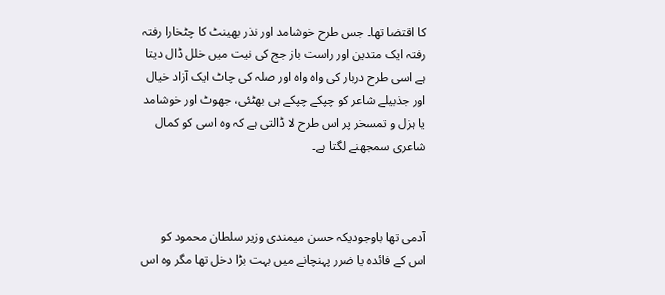کا اقتضا تھا۔ جس طرح خوشامد اور نذر بھینٹ کا چٹخارا رفتہ رفتہ ایک متدین اور راست باز جج کی نیت میں خلل ڈال دیتا ہے اسی طرح دربار کی واہ واہ اور صلہ کی چاٹ ایک آزاد خیال اور جذبیلے شاعر کو چپکے چپکے ہی بھٹئی، جھوٹ اور خوشامد یا ہزل و تمسخر پر اس طرح لا ڈالتی ہے کہ وہ اسی کو کمال شاعری سمجھنے لگتا ہے۔



آدمی تھا باوجودیکہ حسن میمندی وزیر سلطان محمود کو اس کے فائدہ یا ضرر پہنچانے میں بہت بڑا دخل تھا مگر وہ اس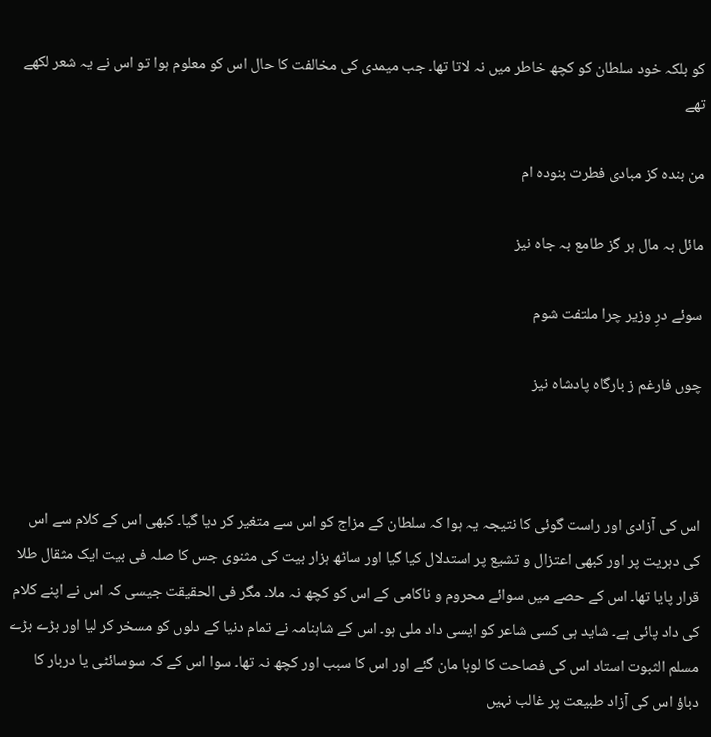کو بلکہ خود سلطان کو کچھ خاطر میں نہ لاتا تھا۔ جب میمدی کی مخالفت کا حال اس کو معلوم ہوا تو اس نے یہ شعر لکھے تھے

من بندہ کز مبادی فطرت بنودہ ام

مائل بہ مال ہر گز طامع بہ جاہ نیز

سوئے درِ وزیر چرا ملتفت شوم

چوں فارغم ز بارگاہ پادشاہ نیز



اس کی آزادی اور راست گوئی کا نتیجہ یہ ہوا کہ سلطان کے مزاج کو اس سے متغیر کر دیا گیا۔ کبھی اس کے کلام سے اس کی دہریت پر اور کبھی اعتزال و تشیع پر استدلال کیا گیا اور ساٹھ ہزار بیت کی مثنوی جس کا صلہ فی بیت ایک مثقال طلا قرار پایا تھا۔ اس کے حصے میں سوائے محروم و ناکامی کے اس کو کچھ نہ ملا۔ مگر فی الحقیقت جیسی کہ اس نے اپنے کلام کی داد پائی ہے۔ شاید ہی کسی شاعر کو ایسی داد ملی ہو۔ اس کے شاہنامہ نے تمام دنیا کے دلوں کو مسخر کر لیا اور بڑے بڑے مسلم الثبوت استاد اس کی فصاحت کا لوہا مان گئے اور اس کا سبب اور کچھ نہ تھا۔ سوا اس کے کہ سوسائٹی یا دربار کا دباؤ اس کی آزاد طبیعت پر غالب نہیں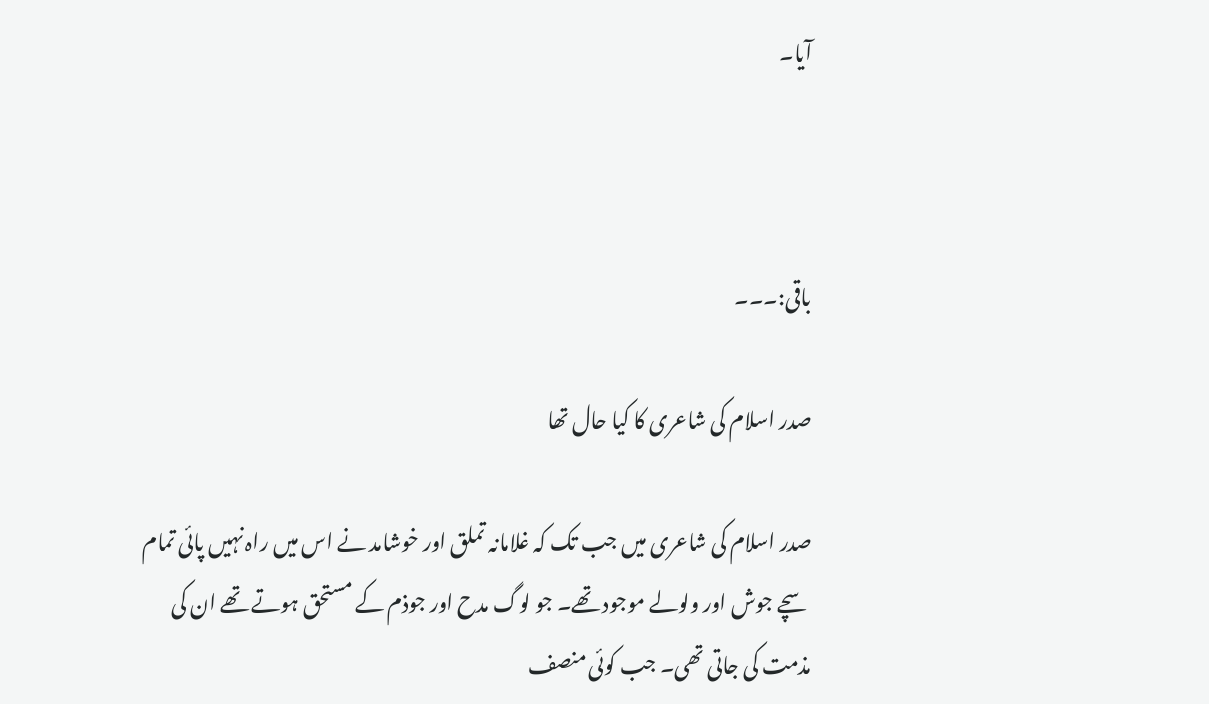آیا۔



باقی:۔۔۔

صدر اسلام کی شاعری کا کیا حال تھا

صدر اسلام کی شاعری میں جب تک کہ غلامانہ تملق اور خوشامد نے اس میں راہ نہیں پائی تمام سچے جوش اور ولولے موجود تھے۔ جو لوگ مدح اور جوذم کے مستحق ہوتے تھے ان کی مذمت کی جاتی تھی۔ جب کوئی منصف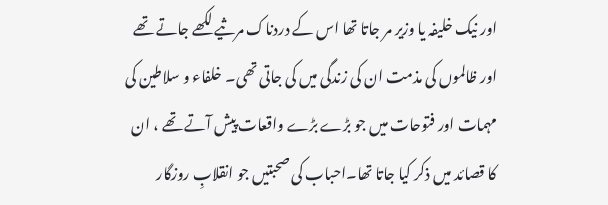اور نیک خلیفہ یا وزیر مر جاتا تھا اس کے دردناک مرثیے لکھے جاتے تھے اور ظالموں کی مذمت ان کی زندگی میں کی جاتی تھی۔ خلفاء و سلاطین کی مہمات اور فتوحات میں جو بڑے بڑے واقعات پیش آتے تھے ، ان کا قصائد میں ذکر کیا جاتا تھا۔احباب کی صحبتیں جو انقلابِ روزگار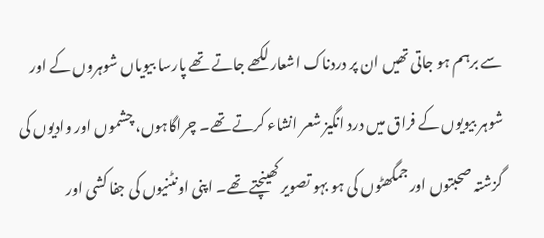سے برہم ہو جاتی تھیں ان پر دردناک اشعار لکھے جاتے تھے پارسا بیویاں شوہروں کے اور شوہر بیویوں کے فراق میں درد انگیز شعر انشاء کرتے تھے۔ چراگاہوں، چشموں اور وادیوں کی گزشتہ صحبتوں اور جمگھٹوں کی ہو بہو تصویر کھینچتے تھے۔ اپنی اونٹنیوں کی جفا کشی اور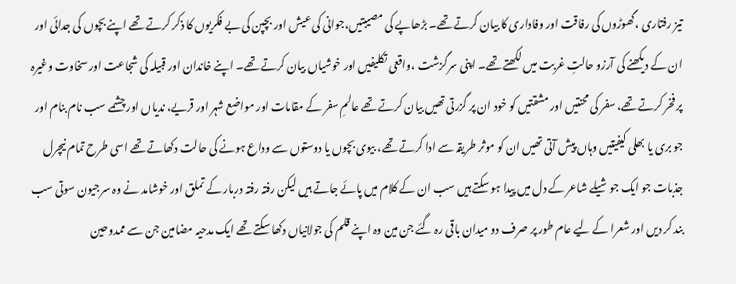تیز رفتاری ،گھوڑوں کی رفاقت اور وفاداری کا بیان کرتے تھے۔ بڑھاپے کی مصیبتیں،جوانی کی عیش اور بچپن کی بے فکریوں کا ذکر کرتے تھے اپنے بچوں کی جدائی اور ان کے دیکھنے کی آرزو حالتِ غربت میں لکھتے تھے۔ اپنی سرگزشت ،واقعی تکلیفیں اور خوشیاں بیان کرتے تھے۔ اپنے خاندان اور قبیلہ کی شجاعت اور سخاوت وغیرہ پر فخر کرتے تھے، سفر کی محنتیں اور مشقتیں کو خود ان پر گزرتی تھیں بیان کرتے تھے عالمِ سفر کے مقامات اور مواضع شہر اور قریے، ندیاں اور چشمے سب نام بنام اور جو بری یا بھلی کیفیتیں وہاں پیش آتی تھیں ان کو موثر طریقہ سے ادا کرتے تھے، بیوی بچوں یا دوستوں سے وداع ہونے کی حالت دکھاتے تھے اسی طرح تمام نیچرل جذبات جو ایک جوشیلے شاعر کے دل میں پیدا ہو سکتے ہیں سب ان کے کلام میں پائے جاتے ہیں لیکن رفتہ رفتہ دربار کے تملق اور خوشامد نے وہ سرجیون سوتی سب بند کر دیں اور شعرا کے لیے عام طور پر صرف دو میدان باقی رہ گئے جن مین وہ اپنے قلم کی جولانیاں دکھا سکتے تھے ایک مدحیہ مضامین جن سے ممدوحین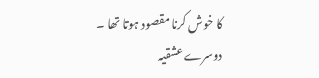کا خوش کرنا مقصود ہوتا تھا ۔ دوسرےعشقیہ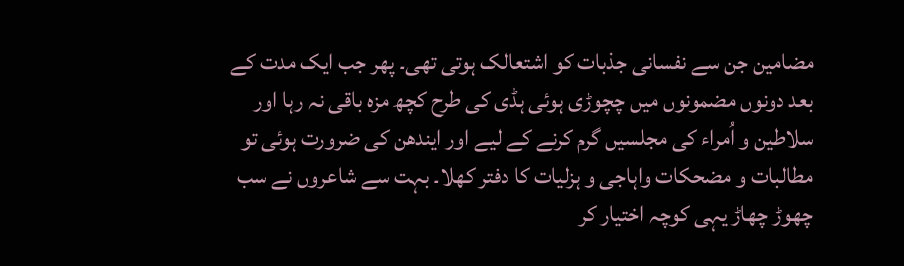مضامین جن سے نفسانی جذبات کو اشتعالک ہوتی تھی۔ پھر جب ایک مدت کے بعد دونوں مضمونوں میں چچوڑی ہوئی ہڈی کی طرح کچھ مزہ باقی نہ رہا اور سلاطین و اُمراء کی مجلسیں گرم کرنے کے لیے اور ایندھن کی ضرورت ہوئی تو مطالبات و مضحکات واہاجی و ہزلیات کا دفتر کھلا۔ بہت سے شاعروں نے سب چھوڑ چھاڑ یہی کوچہ اختیار کر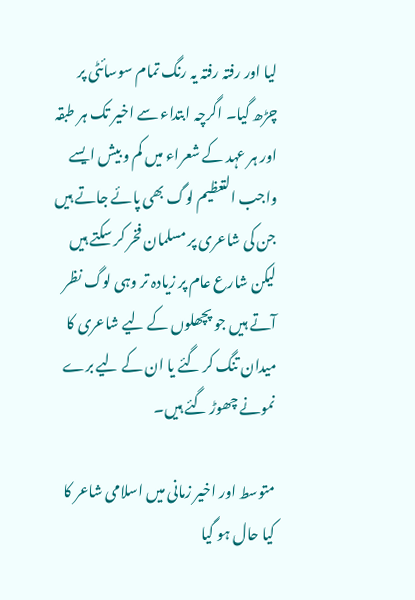لیا اور رفتہ رفتہ یہ رنگ تمام سوسائٹی پر چڑھ گیا۔ اگرچہ ابتداء سے اخیر تک ہر طبقہ اور ہر عہد کے شعراء میں کم و بیش ایسے واجب التعظیم لوگ بھی پائے جاتے ہیں جن کی شاعری پر مسلمان فخر کر سکتے ہیں لیکن شارع عام پر زیادہ تر وہی لوگ نظر آتے ہیں جو پچھلوں کے لیے شاعری کا میدان تنگ کر گئے یا ان کے لیے برے نمونے چھوڑ گئے ہیں۔

متوسط اور اخیر زمانی میں اسلامی شاعر کا کیا حال ہو گیا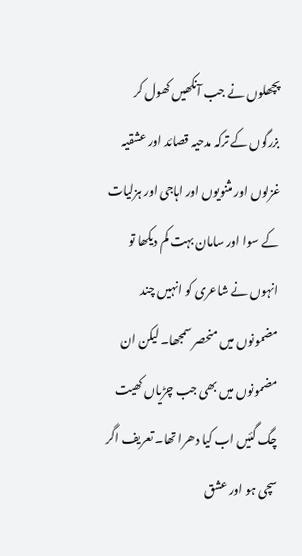پچھلوں نے جب آنکھیں کھول کر بزرگوں کے ترکہ مدحیہ قصائد اور عشقیہ غزلوں اور مثنویوں اور اہاجی اور ہزلیات کے سوا اور سامان بہت کم دیکھا تو انہوں نے شاعری کو انہیں چند مضمونوں میں منحصر سمجھا۔ لیکن ان مضمونوں میں بھی جب چڑیاں کھیت چگ گئیں اب کیا دھرا تھا۔ تعریف اگر سچی ہو اور عشق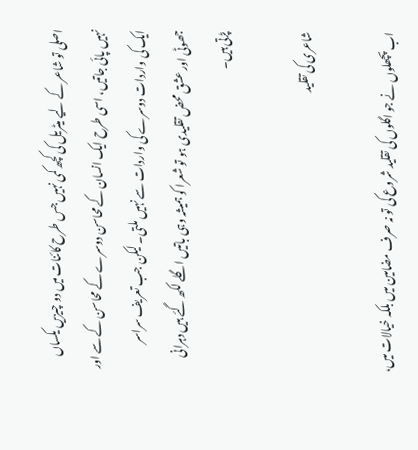اصلی تو شاعر کے لیے میٹریل کی کچھ کمی نہیں جس طرح کائنات میں دو چیزیں یکساں نہیں پائی جاتیں، اسی طرح ایک انسان کے محاسن دوسرے کے محاسن کے سے اور ایک کی واردات دوسرے کی واردات سے نہیں ملتی۔ لیکن جب تعریف سراسر جھوٹی اور عشق محض تقلیدی ہو تو شعرا کو ہمیشہ وہی باتیں اگلے لکھ گئے ہیں دہرانی پڑتی ہیں۔

شاعری کی تقلید

اب پچھلوں نے جو اگلوں کی تقلید شروع کی تو نہ صرف مضامین میں بلکہ خیالات میں،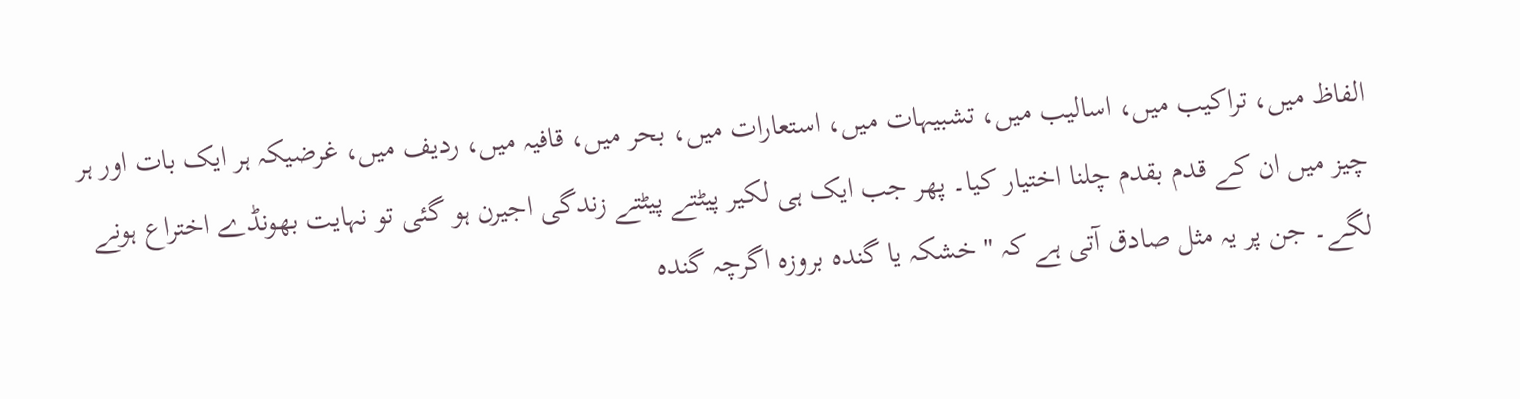الفاظ میں، تراکیب میں، اسالیب میں، تشبیہات میں، استعارات میں، بحر میں، قافیہ میں، ردیف میں، غرضیکہ ہر ایک بات اور ہر چیز میں ان کے قدم بقدم چلنا اختیار کیا۔ پھر جب ایک ہی لکیر پیٹتے پیٹتے زندگی اجیرن ہو گئی تو نہایت بھونڈے اختراع ہونے لگے۔ جن پر یہ مثل صادق آتی ہے کہ " خشکہ یا گندہ بروزہ اگرچہ گندہ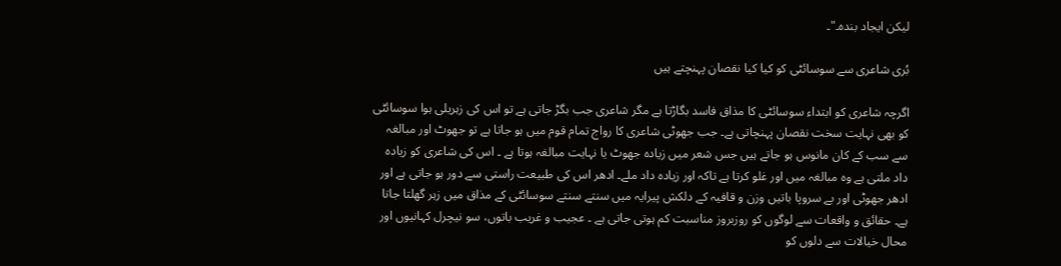لیکن ایجاد بندہ۔"۔

بُری شاعری سے سوسائٹی کو کیا کیا نقصان پہنچتے ہیں

اگرچہ شاعری کو ابتداء سوسائٹی کا مذاق فاسد بگاڑتا ہے مگر شاعری جب بگڑ جاتی ہے تو اس کی زہریلی ہوا سوسائٹی کو بھی نہایت سخت نقصان پہنچاتی ہے۔ جب جھوٹی شاعری کا رواج تمام قوم میں ہو جاتا ہے تو جھوٹ اور مبالغہ سے سب کے کان مانوس ہو جاتے ہیں جس شعر میں زیادہ جھوٹ یا نہایت مبالغہ ہوتا ہے ۔ اس کی شاعری کو زیادہ داد ملتی ہے وہ مبالغہ میں اور غلو کرتا ہے تاکہ اور زیادہ داد ملے۔ ادھر اس کی طبیعت راستی سے دور ہو جاتی ہے اور ادھر جھوٹی اور بے سروپا باتیں وزن و قافیہ کے دلکش پیرایہ میں سنتے سنتے سوسائٹی کے مذاق میں زہر گھلتا جاتا ہے۔ حقائق و واقعات سے لوگوں کو روزبروز مناسبت کم ہوتی جاتی ہے ۔ عجیب و غریب باتوں، سو نیچرل کہانیوں اور محال خیالات سے دلوں کو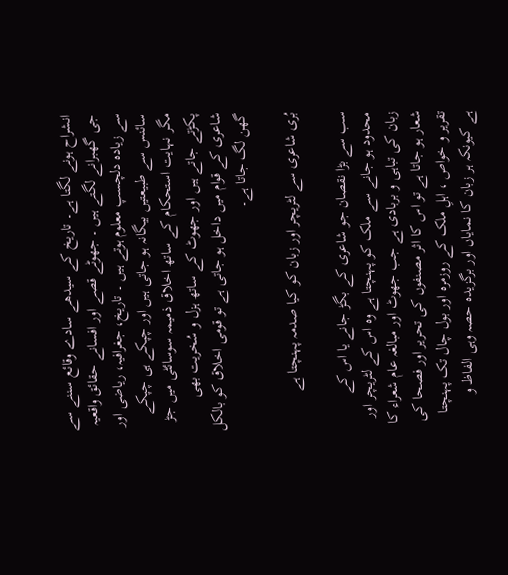انشراح ہونے لگتا ہے۔ تاریخ کے سیدھے سادے وقائع سننے سے جی گھبرانے لگتے ہیں ۔ جھوٹے قصے اور افسانے حقائق واقعیہ سے زیادہ دلچسپ معلوم ہوتے ہیں ۔ تاریخ، جغرافیہ، ریاضی اور سائنس سے طبیعتیں بیگانہ ہو جاتی ہیں اور چپکے ہی چپکے مگر نہایت استحکام کے ساتھ اخلاق ذمیمہ سوسائٹی میں جڑ پکڑتے جاتے ہیں اور جھوٹ کے ساتھ ہزل و سُخریت بھی شاعری کے قوام میں داخل ہو جاتی ہے تو قومی اخلاق کو بالکل گھن لگ جاتا ہے۔

بُری شاعری سے لٹریچر اور زبان کو کیا صدمہ پہنچتا ہے

سب سے بڑا نقصان جو شاعری کے بگڑ جانے یا اس کے محدود ہو جانے سے ملک کو پہنچتا ہے وہ اس کے لٹریچر اور زبان کی تباہی و بربادی ہے جب جھوٹ اور مبالغہ عام شعراء کا شعار ہو جاتا ہے تو اس کا اثر مصنفوں کی تحریر اور فصحا کی تقریر و خواص ، اہلِ ملک کے روزمرہ اور بول چال تک پہنچتا ہے کیونکہ ہر زبان کا نمایاں اور برگزیدہ حصہ وہی الفاظ و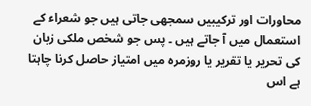محاورات اور ترکیبیں سمجھی جاتی ہیں جو شعراء کے استعمال میں آ جاتے ہیں ۔ پس جو شخص ملکی زبان کی تحریر یا تقریر یا روزمرہ میں امتیاز حاصل کرنا چاہتا ہے اس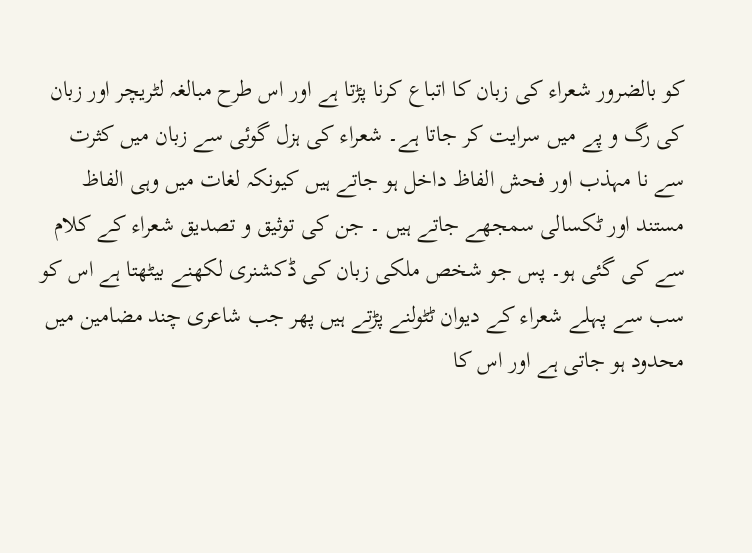کو بالضرور شعراء کی زبان کا اتباع کرنا پڑتا ہے اور اس طرح مبالغہ لٹریچر اور زبان کی رگ و پے میں سرایت کر جاتا ہے۔ شعراء کی ہزل گوئی سے زبان میں کثرت سے نا مہذب اور فحش الفاظ داخل ہو جاتے ہیں کیونکہ لغات میں وہی الفاظ مستند اور ٹکسالی سمجھے جاتے ہیں ۔ جن کی توثیق و تصدیق شعراء کے کلام سے کی گئی ہو۔ پس جو شخص ملکی زبان کی ڈکشنری لکھنے بیٹھتا ہے اس کو سب سے پہلے شعراء کے دیوان ٹٹولنے پڑتے ہیں پھر جب شاعری چند مضامین میں محدود ہو جاتی ہے اور اس کا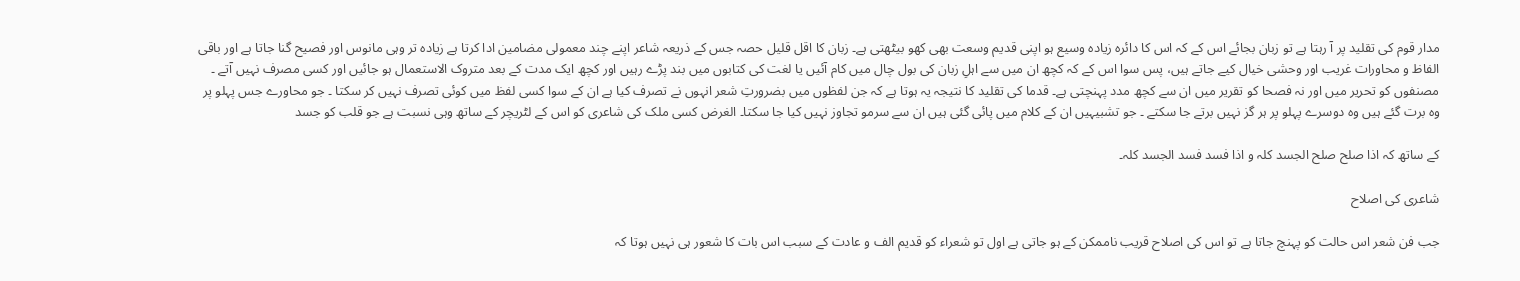مدار قوم کی تقلید پر آ رہتا ہے تو زبان بجائے اس کے کہ اس کا دائرہ زیادہ وسیع ہو اپنی قدیم وسعت بھی کھو بیٹھتی ہے۔ زبان کا اقل قلیل حصہ جس کے ذریعہ شاعر اپنے چند معمولی مضامین ادا کرتا ہے زیادہ تر وہی مانوس اور فصیح گنا جاتا ہے اور باقی الفاظ و محاورات غریب اور وحشی خیال کیے جاتے ہیں، پس سوا اس کے کہ کچھ ان میں سے اہلِ زبان کی بول چال میں کام آئیں یا لغت کی کتابوں میں بند پڑے رہیں اور کچھ ایک مدت کے بعد متروک الاستعمال ہو جائیں اور کسی مصرف نہیں آتے ۔ مصنفوں کو تحریر میں اور نہ فصحا کو تقریر میں ان سے کچھ مدد پہنچتی ہے۔ قدما کی تقلید کا نتیجہ یہ ہوتا ہے کہ جن لفظوں میں بضرورتِ شعر انہوں نے تصرف کیا ہے ان کے سوا کسی لفظ میں کوئی تصرف نہیں کر سکتا ۔ جو محاورے جس پہلو پر وہ برت گئے ہیں وہ دوسرے پہلو پر ہر گز نہیں برتے جا سکتے ۔ جو تشبیہیں ان کے کلام میں پائی گئی ہیں ان سے سرمو تجاوز نہیں کیا جا سکتا۔ الغرض کسی ملک کی شاعری کو اس کے لٹریچر کے ساتھ وہی نسبت ہے جو قلب کو جسد

کے ساتھ کہ اذا صلح صلح الجسد کلہ و اذا فسد فسد الجسد کلہ۔

شاعری کی اصلاح

جب فن شعر اس حالت کو پہنچ جاتا ہے تو اس کی اصلاح قریب ناممکن کے ہو جاتی ہے اول تو شعراء کو قدیم الف و عادت کے سبب اس بات کا شعور ہی نہیں ہوتا کہ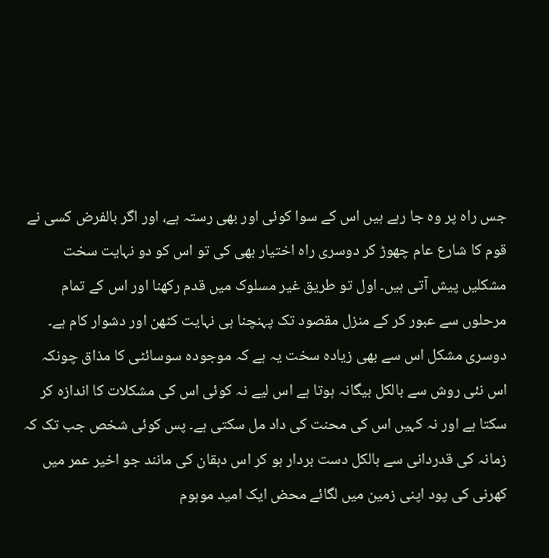جس راہ پر وہ جا رہے ہیں اس کے سوا کوئی اور بھی رستہ ہے، اور اگر بالفرض کسی نے قوم کا شارع عام چھوڑ کر دوسری راہ اختیار بھی کی تو اس کو دو نہایت سخت مشکلیں پیش آتی ہیں۔ اول تو طریق غیر مسلوک میں قدم رکھنا اور اس کے تمام مرحلوں سے عبور کر کے منزل مقصود تک پہنچنا ہی نہایت کٹھن اور دشوار کام ہے۔ دوسری مشکل اس سے بھی زیادہ سخت یہ ہے کہ موجودہ سوسائٹی کا مذاق چونکہ اس نئی روش سے بالکل بیگانہ ہوتا ہے اس لیے نہ کوئی اس کی مشکلات کا اندازہ کر سکتا ہے اور نہ کہیں اس کی محنت کی داد مل سکتی ہے۔ پس کوئی شخص جب تک کہ زمانہ کی قدردانی سے بالکل دست بردار ہو کر اس دہقان کی مانند جو اخیر عمر میں کھرنی کی پود اپنی زمین میں لگائے محض ایک امید موہوم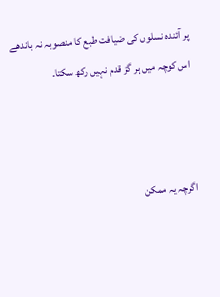پر آئندہ نسلوں کی ضیافت طبع کا منصوبہ نہ باندھے اس کوچہ میں ہر گز قدم نہیں رکھ سکتا۔



اگرچہ یہ ممکن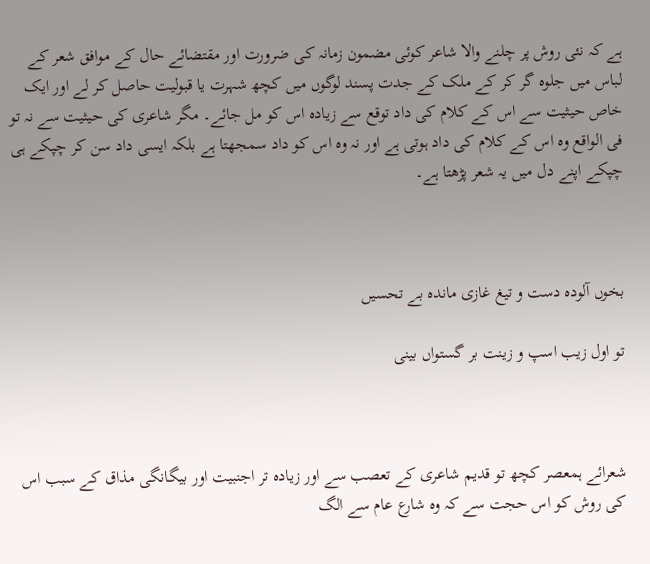ہے کہ نئی روش پر چلنے والا شاعر کوئی مضمون زمانہ کی ضرورت اور مقتضائے حال کے موافق شعر کے لباس میں جلوہ گر کر کے ملک کے جدت پسند لوگوں میں کچھ شہرت یا قبولیت حاصل کر لے اور ایک خاص حیثیت سے اس کے کلام کی داد توقع سے زیادہ اس کو مل جائے۔ مگر شاعری کی حیثیت سے نہ تو فی الواقع وہ اس کے کلام کی داد ہوتی ہے اور نہ وہ اس کو داد سمجھتا ہے بلکہ ایسی داد سن کر چپکے ہی چپکے اپنے دل میں یہ شعر پڑھتا ہے۔



بخوں آلودہ دست و تیغ غازی ماندہ بے تحسیں

تو اول زیب اسپ و زینت بر گستواں بینی



شعرائے ہمعصر کچھ تو قدیم شاعری کے تعصب سے اور زیادہ تر اجنبیت اور بیگانگی مذاق کے سبب اس کی روش کو اس حجت سے کہ وہ شارع عام سے الگ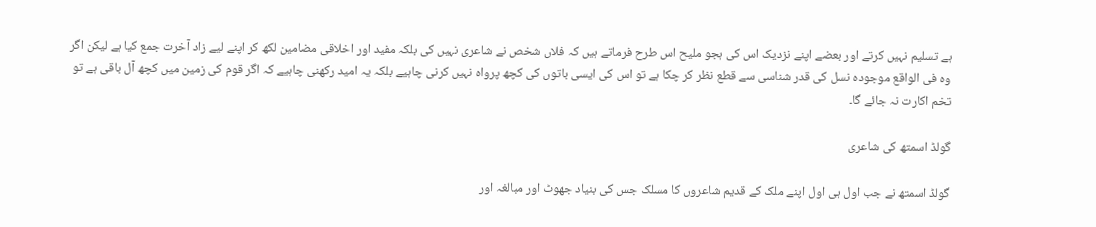ہے تسلیم نہیں کرتے اور بعضے اپنے نزدیک اس کی ہجو ملیح اس طرح فرماتے ہیں کہ فلاں شخص نے شاعری نہیں کی بلکہ مفید اور اخلاقی مضامین لکھ کر اپنے لیے زاد آخرت جمع کیا ہے لیکن اگر وہ فی الواقع موجودہ نسل کی قدر شناسی سے قطع نظر کر چکا ہے تو اس کی ایسی باتوں کی کچھ پرواہ نہیں کرنی چاہیے بلکہ یہ امید رکھنی چاہیے کہ اگر قوم کی زمین میں کچھ آل باقی ہے تو تخم اکارت نہ جائے گا۔

گولڈ اسمتھ کی شاعری

گولڈ اسمتھ نے جب اول ہی اول اپنے ملک کے قدیم شاعروں کا مسلک جس کی بنیاد جھوٹ اور مبالغہ اور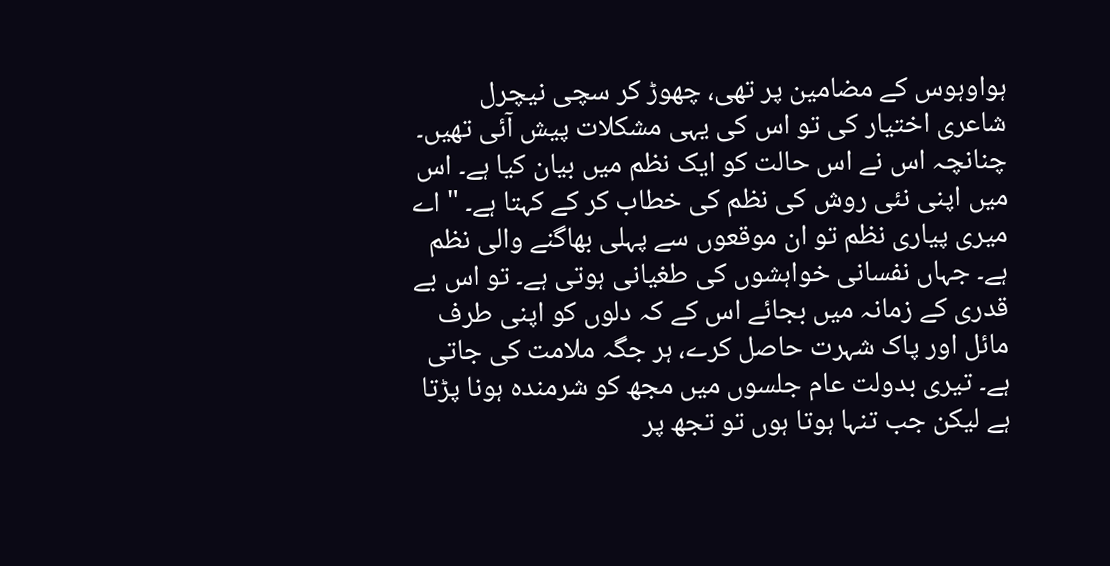ہواوہوس کے مضامین پر تھی، چھوڑ کر سچی نیچرل شاعری اختیار کی تو اس کی یہی مشکلات پیش آئی تھیں۔ چنانچہ اس نے اس حالت کو ایک نظم میں بیان کیا ہے۔ اس میں اپنی نئی روش کی نظم کی خطاب کر کے کہتا ہے۔ " اے میری پیاری نظم تو ان موقعوں سے پہلی بھاگنے والی نظم ہے۔ جہاں نفسانی خواہشوں کی طغیانی ہوتی ہے۔ تو اس بے قدری کے زمانہ میں بجائے اس کے کہ دلوں کو اپنی طرف مائل اور پاک شہرت حاصل کرے، ہر جگہ ملامت کی جاتی ہے۔ تیری بدولت عام جلسوں میں مجھ کو شرمندہ ہونا پڑتا ہے لیکن جب تنہا ہوتا ہوں تو تجھ پر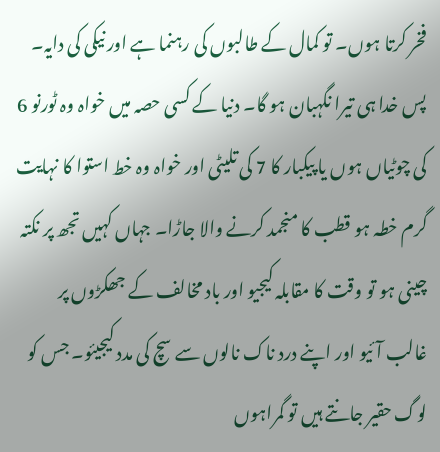فخر کرتا ہوں۔ تو کمال کے طالبوں کی رہنما ہے اور نیکی کی دایہ۔ پس خدا ہی تیرا نگہبان ہو گا۔ دنیا کے کسی حصہ میں خواہ وہ ٹورنو 6 کی چوٹیاں ہوں یا پیکبار کا 7 کی تلیٹی اور خواہ وہ خط استوا کا نہایت گرم خطہ ہو قطب کا منجمد کرنے والا جاڑا۔ جہاں کہیں تجھ پر نکتہ چینی ہو تو وقت کا مقابلہ کیجیو اور باد مخالف کے جھکڑوں پر غالب آئیو اور اپنے درد ناک نالوں سے سچ کی مدد کیجیئو۔ جس کو لوگ حقیر جانتے ہیں تو گمراہوں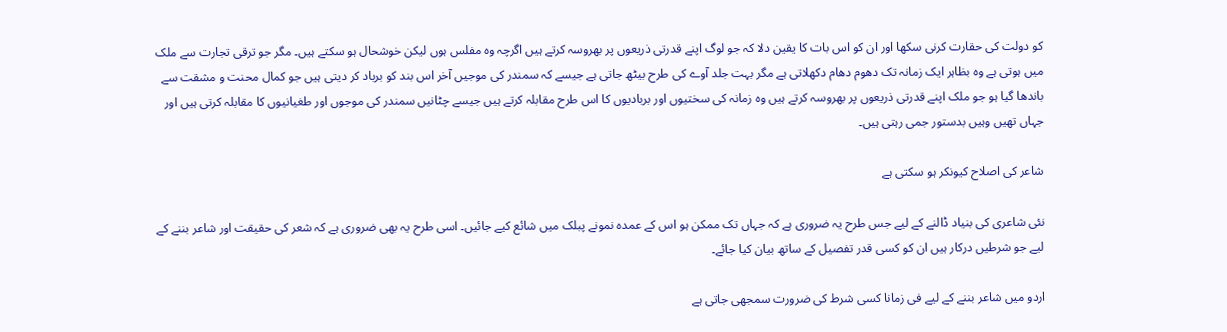کو دولت کی حقارت کرنی سکھا اور ان کو اس بات کا یقین دلا کہ جو لوگ اپنے قدرتی ذریعوں پر بھروسہ کرتے ہیں اگرچہ وہ مفلس ہوں لیکن خوشحال ہو سکتے ہیں۔ مگر جو ترقی تجارت سے ملک میں ہوتی ہے وہ بظاہر ایک زمانہ تک دھوم دھام دکھلاتی ہے مگر بہت جلد آوے کی طرح بیٹھ جاتی ہے جیسے کہ سمندر کی موجیں آخر اس بند کو برباد کر دیتی ہیں جو کمال محنت و مشقت سے باندھا گیا ہو جو ملک اپنے قدرتی ذریعوں پر بھروسہ کرتے ہیں وہ زمانہ کی سختیوں اور بربادیوں کا اس طرح مقابلہ کرتے ہیں جیسے چٹانیں سمندر کی موجوں اور طغیانیوں کا مقابلہ کرتی ہیں اور جہاں تھیں وہیں بدستور جمی رہتی ہیں۔

شاعر کی اصلاح کیونکر ہو سکتی ہے

نئی شاعری کی بنیاد ڈالنے کے لیے جس طرح یہ ضروری ہے کہ جہاں تک ممکن ہو اس کے عمدہ نمونے پبلک میں شائع کیے جائیں۔ اسی طرح یہ بھی ضروری ہے کہ شعر کی حقیقت اور شاعر بننے کے لیے جو شرطیں درکار ہیں ان کو کسی قدر تفصیل کے ساتھ بیان کیا جائے۔

اردو میں شاعر بننے کے لیے فی زمانا کسی شرط کی ضرورت سمجھی جاتی ہے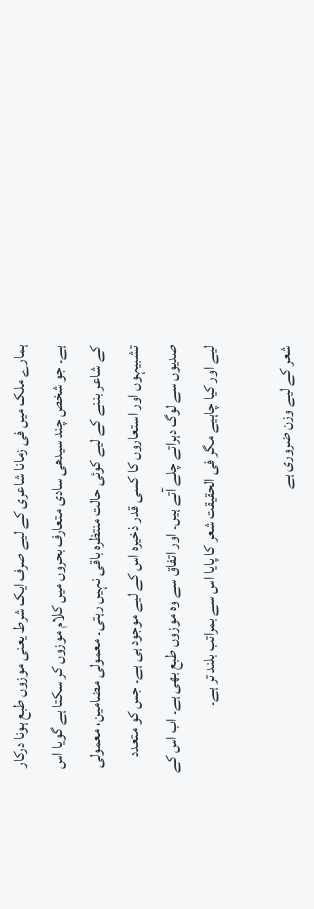ہمارے ملک میں فی زمانا شاعری کے لیے صرف ایک شرط یعنی موزوں طبع ہونا درکار ہے۔ جو شخص چند سیدھی سادی متعارف بحروں میں کلام موزوں کر سکتا ہے گویا اس کے شاعر بننے کے لیے کوئی حالت منتظرہ باقی نہیں رہتی۔ معمولی مضامین، معمولی تشبیہوں اور استعاروں کا کسی قدر ذخیرہ اس کے لیے موجود ہی ہے۔ جس کو متعدد صدیوں سے لوگ دہراتے چلے آتے ہیں۔ اور اتفاق سے وہ موزوں طبع بھی ہے۔ اب اس کے لیے اور کیا چاہیے مگر فی الحقیقت شعر کا پایا اس سے بمراتب بلند تر ہے۔

شعر کے لیے وزن ضروری ہے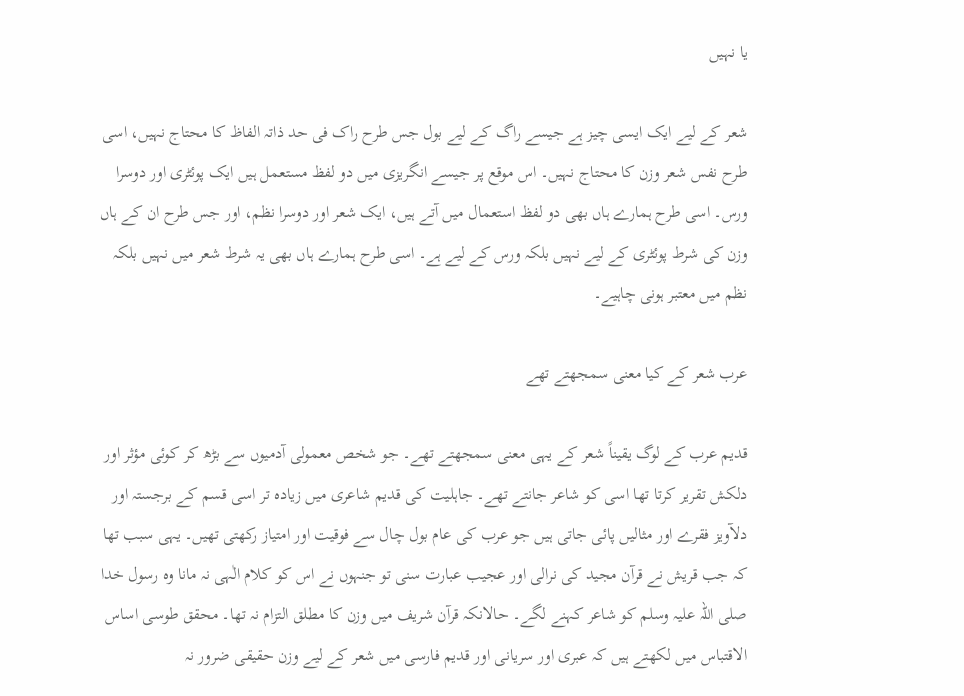یا نہیں

شعر کے لیے ایک ایسی چیز ہے جیسے راگ کے لیے بول جس طرح راک فی حد ذاتہ الفاظ کا محتاج نہیں، اسی طرح نفس شعر وزن کا محتاج نہیں۔ اس موقع پر جیسے انگریزی میں دو لفظ مستعمل ہیں ایک پوئٹری اور دوسرا ورس۔ اسی طرح ہمارے ہاں بھی دو لفظ استعمال میں آتے ہیں، ایک شعر اور دوسرا نظم، اور جس طرح ان کے ہاں وزن کی شرط پوئٹری کے لیے نہیں بلکہ ورس کے لیے ہے۔ اسی طرح ہمارے ہاں بھی یہ شرط شعر میں نہیں بلکہ نظم میں معتبر ہونی چاہیے۔

عرب شعر کے کیا معنی سمجھتے تھے

قدیم عرب کے لوگ یقیناً شعر کے یہی معنی سمجھتے تھے۔ جو شخص معمولی آدمیوں سے بڑھ کر کوئی مؤثر اور دلکش تقریر کرتا تھا اسی کو شاعر جانتے تھے۔ جاہلیت کی قدیم شاعری میں زیادہ تر اسی قسم کے برجستہ اور دلآویز فقرے اور مثالیں پائی جاتی ہیں جو عرب کی عام بول چال سے فوقیت اور امتیاز رکھتی تھیں۔ یہی سبب تھا کہ جب قریش نے قرآن مجید کی نرالی اور عجیب عبارت سنی تو جنہوں نے اس کو کلام الٰہی نہ مانا وہ رسول خدا صلی اللہ علیہ وسلم کو شاعر کہنے لگے۔ حالانکہ قرآن شریف میں وزن کا مطلق التزام نہ تھا۔ محقق طوسی اساس الاقتباس میں لکھتے ہیں کہ عبری اور سریانی اور قدیم فارسی میں شعر کے لیے وزن حقیقی ضرور نہ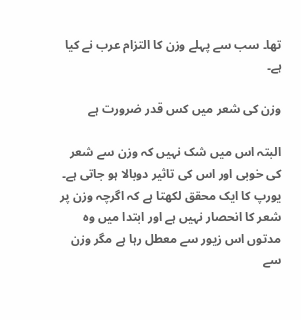تھا۔ سب سے پہلے وزن کا التزام عرب نے کیا ہے۔

وزن کی شعر میں کس قدر ضرورت ہے

البتہ اس میں شک نہیں کہ وزن سے شعر کی خوبی اور اس کی تاثیر دوبالا ہو جاتی ہے۔ یورپ کا ایک محقق لکھتا ہے کہ اگرچہ وزن پر شعر کا انحصار نہیں ہے اور ابتدا میں وہ مدتوں اس زیور سے معطل رہا ہے مگر وزن سے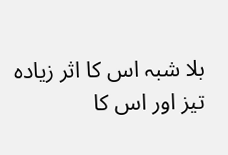بلا شبہ اس کا اثر زیادہ تیز اور اس کا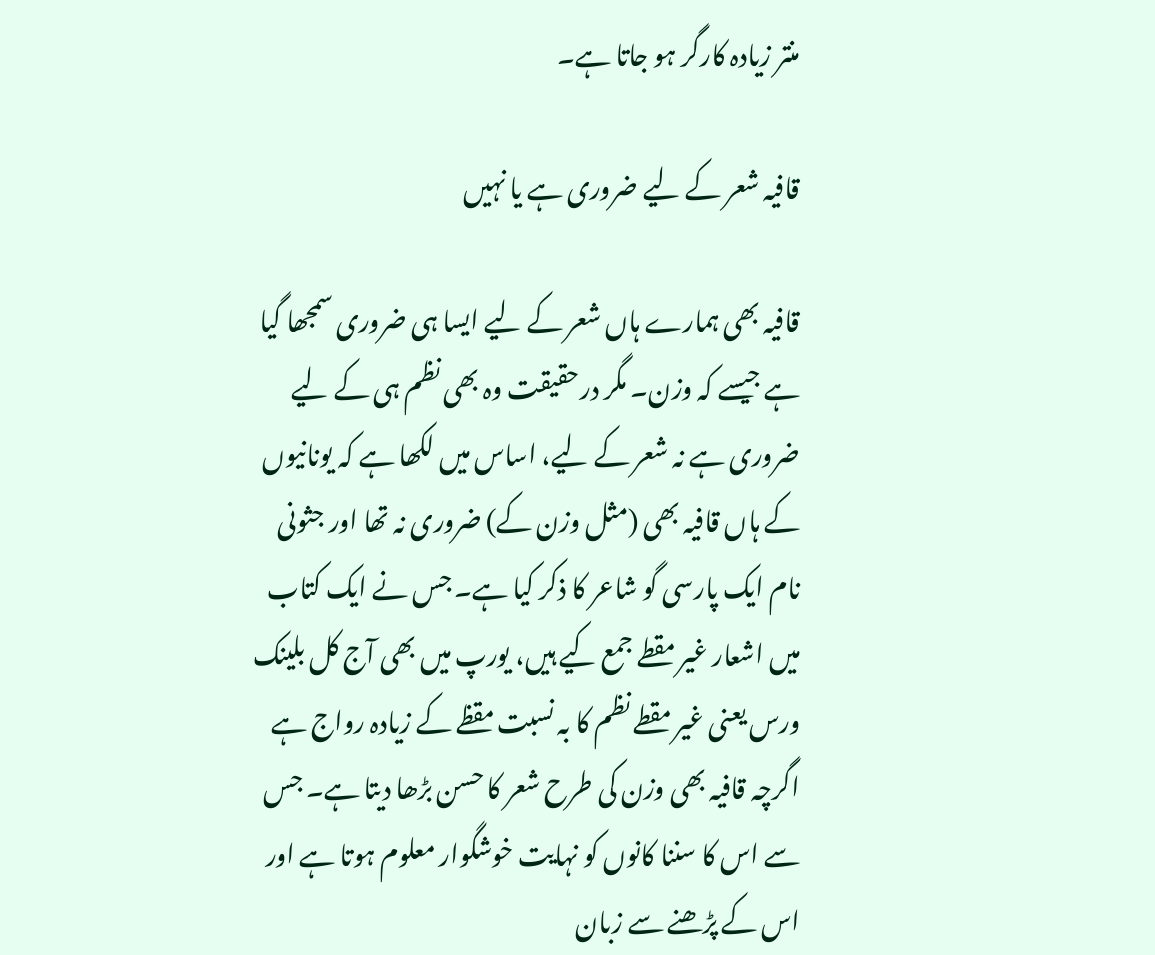منتر زیادہ کارگر ہو جاتا ہے۔

قافیہ شعر کے لیے ضروری ہے یا نہیں

قافیہ بھی ہمارے ہاں شعر کے لیے ایسا ہی ضروری سمجھا گیا ہے جیسے کہ وزن۔ مگر درحقیقت وہ بھی نظم ہی کے لیے ضروری ہے نہ شعر کے لیے، اساس میں لکھا ہے کہ یونانیوں کے ہاں قافیہ بھی (مثل وزن کے) ضروری نہ تھا اور جثونی نام ایک پارسی گو شاعر کا ذکر کیا ہے۔ جس نے ایک کتاب میں اشعار غیر مقطے جمع کیے ہیں، یورپ میں بھی آج کل بلینک ورس یعنی غیر مقطے نظم کا بہ نسبت مقظے کے زیادہ رواج ہے اگرچہ قافیہ بھی وزن کی طرح شعر کا حسن بڑھا دیتا ہے۔ جس سے اس کا سننا کانوں کو نہایت خوشگوار معلوم ہوتا ہے اور اس کے پڑھنے سے زبان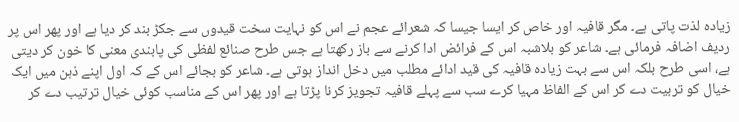زیادہ لذت پاتی ہے۔ مگر قافیہ اور خاص کر ایسا جیسا کہ شعرائے عجم نے اس کو نہایت سخت قیدوں سے جکڑ بند کر دیا ہے اور پھر اس پر ردیف اضافہ فرمائی ہے۔ شاعر کو بلاشبہ اس کے فرائض ادا کرنے سے باز رکھتا ہے جس طرح صنائع لفظی کی پابندی معنی کا خون کر دیتی ہے، اسی طرح بلکہ اس سے بہت زیادہ قافیہ کی قید ادائے مطلب میں دخل انداز ہوتی ہے۔ شاعر کو بجائے اس کے کہ اول اپنے ذہن میں ایک خیال کو تربیت دے کر اس کے الفاظ مہیا کرے سب سے پہلے قافیہ تجویز کرنا پڑتا ہے اور پھر اس کے مناسب کوئی خیال ترتیب دے کر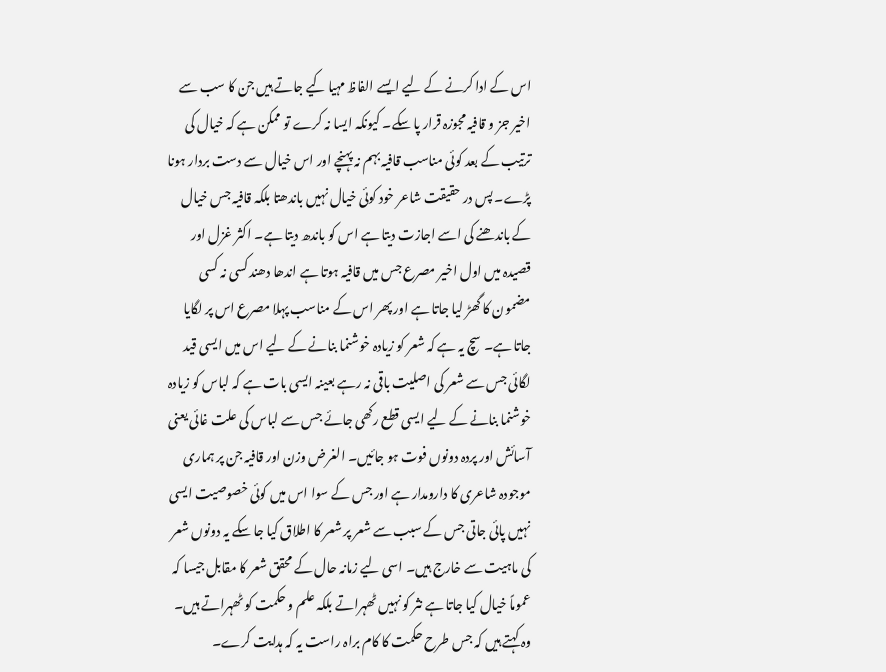اس کے ادا کرنے کے لیے ایسے الفاظ مہیا کیے جاتے ہیں جن کا سب سے اخیر جز و قافیہ مجوزہ قرار پا سکے۔ کیونکہ ایسا نہ کرے تو ممکن ہے کہ خیال کی ترتیب کے بعد کوئی مناسب قافیہ بہم نہ پہنچے اور اس خیال سے دست بردار ہونا پڑے۔ پس در حقیقت شاعر خود کوئی خیال نہیں باندھتا بلکہ قافیہ جس خیال کے باندھنے کی اسے اجازت دیتا ہے اس کو باندھ دیتا ہے۔ اکثر غزل اور قصیدہ میں اول اخیر مصرع جس میں قافیہ ہوتا ہے اندھا دھند کسی نہ کسی مضمون کا گھڑ لیا جاتا ہے اور پھر اس کے مناسب پہلا مصرع اس پر لگایا جاتا ہے۔ سچ یہ ہے کہ شعر کو زیادہ خوشنما بنانے کے لیے اس میں ایسی قید لگائی جس سے شعر کی اصلیت باقی نہ رہے بعینہ ایسی بات ہے کہ لباس کو زیادہ خوشنما بنانے کے لیے ایسی قطع رکھی جائے جس سے لباس کی علت غائی یعنی آسائش اور پردہ دونوں فوت ہو جائیں۔ الغرض وزن اور قافیہ جن پر ہماری موجودہ شاعری کا دارومدار ہے اور جس کے سوا اس میں کوئی خصوصیت ایسی نہیں پائی جاتی جس کے سبب سے شعر پر شعر کا اطلاق کیا جا سکے یہ دونوں شعر کی ماہیت سے خارج ہیں۔ اسی لیے زمانہ حال کے محقق شعر کا مقابل جیسا کہ عموماً خیال کیا جاتا ہے نثر کو نہیں ٹھہراتے بلکہ علم و حکمت کو ٹھہراتے ہیں۔ وہ کہتے ہیں کہ جس طرح حکمت کا کام براہ راست یہ کہ ہدایت کرے۔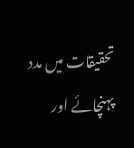تحقیقات میں مدد پہنچائے اور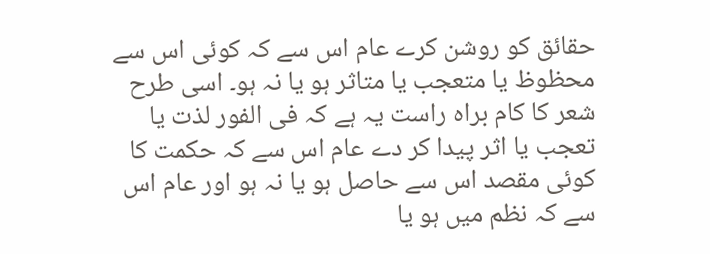حقائق کو روشن کرے عام اس سے کہ کوئی اس سے محظوظ یا متعجب یا متاثر ہو یا نہ ہو۔ اسی طرح شعر کا کام براہ راست یہ ہے کہ فی الفور لذت یا تعجب یا اثر پیدا کر دے عام اس سے کہ حکمت کا کوئی مقصد اس سے حاصل ہو یا نہ ہو اور عام اس سے کہ نظم میں ہو یا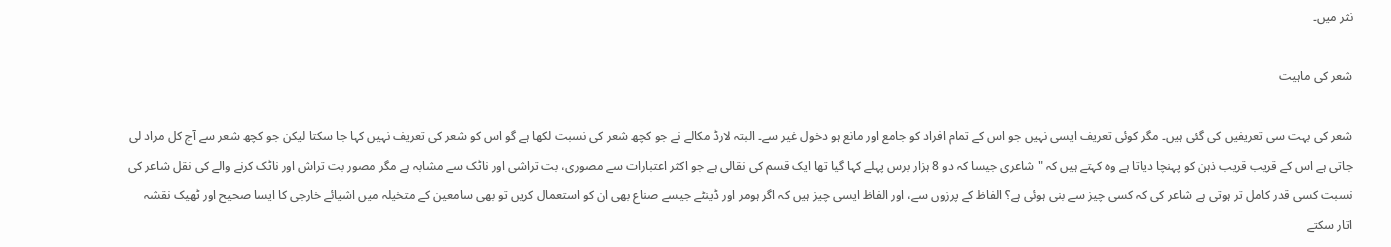نثر میں۔

شعر کی ماہیت

شعر کی بہت سی تعریفیں کی گئی ہیں۔ مگر کوئی تعریف ایسی نہیں جو اس کے تمام افراد کو جامع اور مانع ہو دخول غیر سے۔ البتہ لارڈ مکالے نے جو کچھ شعر کی نسبت لکھا ہے گو اس کو شعر کی تعریف نہیں کہا جا سکتا لیکن جو کچھ شعر سے آج کل مراد لی جاتی ہے اس کے قریب قریب ذہن کو پہنچا دیاتا ہے وہ کہتے ہیں کہ " شاعری جیسا کہ دو 8 ہزار برس پہلے کہا گیا تھا ایک قسم کی نقالی ہے جو اکثر اعتبارات سے مصوری، بت تراشی اور ناٹک سے مشابہ ہے مگر مصور بت تراش اور ناٹک کرنے والے کی نقل شاعر کی نسبت کسی قدر کامل تر ہوتی ہے شاعر کی کہ کسی چیز سے بنی ہوئی ہے؟ الفاظ کے پرزوں سے، اور الفاظ ایسی چیز ہیں کہ اگر ہومر اور ڈینٹے جیسے صناع بھی ان کو استعمال کریں تو بھی سامعین کے متخیلہ میں اشیائے خارجی کا ایسا صحیح اور ٹھیک نقشہ اتار سکتے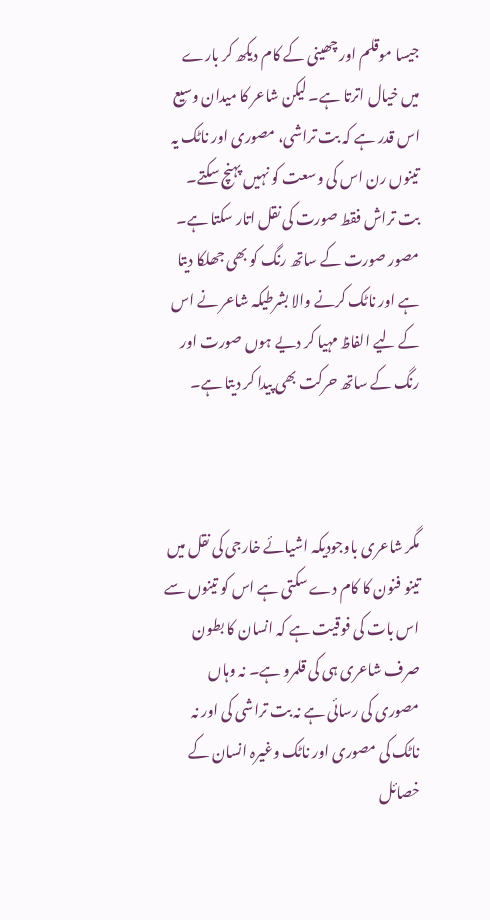جیسا موقلم اور چھینی کے کام دیکھ کر بارے میں خیال اترتا ہے۔ لیکن شاعر کا میدان وسیع اس قدر ہے کہ بت تراشی، مصوری اور ناٹک یہ تینوں رن اس کی وسعت کو نہیں پہنچ سکتے۔ بت تراش فقط صورت کی نقل اتار سکتا ہے۔ مصور صورت کے ساتھ رنگ کو بھی جھلکا دیتا ہے اور ناٹک کرنے والا بشرطیکہ شاعر نے اس کے لیے الفاظ مہیا کر دیے ہوں صورت اور رنگ کے ساتھ حرکت بھی پیدا کر دیتا ہے۔



مگر شاعری باوجودیکہ اشیائے خارجی کی نقل میں تینو فنون کا کام دے سکتی ہے اس کو تینوں سے اس بات کی فوقیت ہے کہ انسان کا بطون صرف شاعری ہی کی قلمرو ہے۔ نہ وہاں مصوری کی رسائی ہے نہ بت تراشی کی اور نہ ناٹک کی مصوری اور ناٹک وغیرہ انسان کے خصائل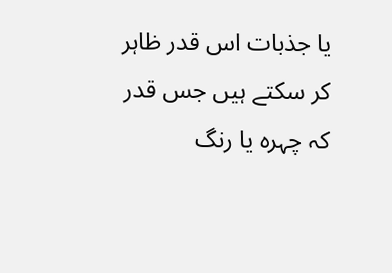یا جذبات اس قدر ظاہر کر سکتے ہیں جس قدر کہ چہرہ یا رنگ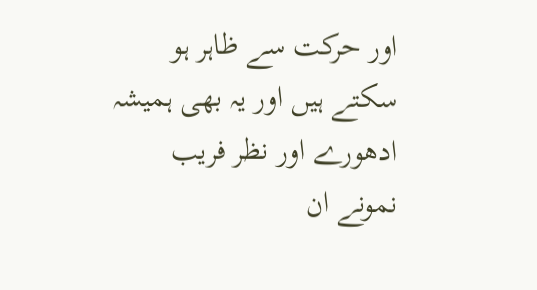اور حرکت سے ظاہر ہو سکتے ہیں اور یہ بھی ہمیشہ ادھورے اور نظر فریب نمونے ان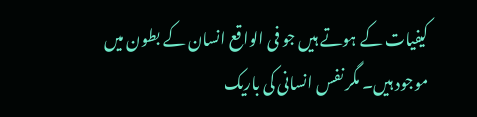کیفیات کے ہوتے ہیں جو فی الواقع انسان کے بطون میں موجود ہیں۔ مگر نفس انسانی کی باریک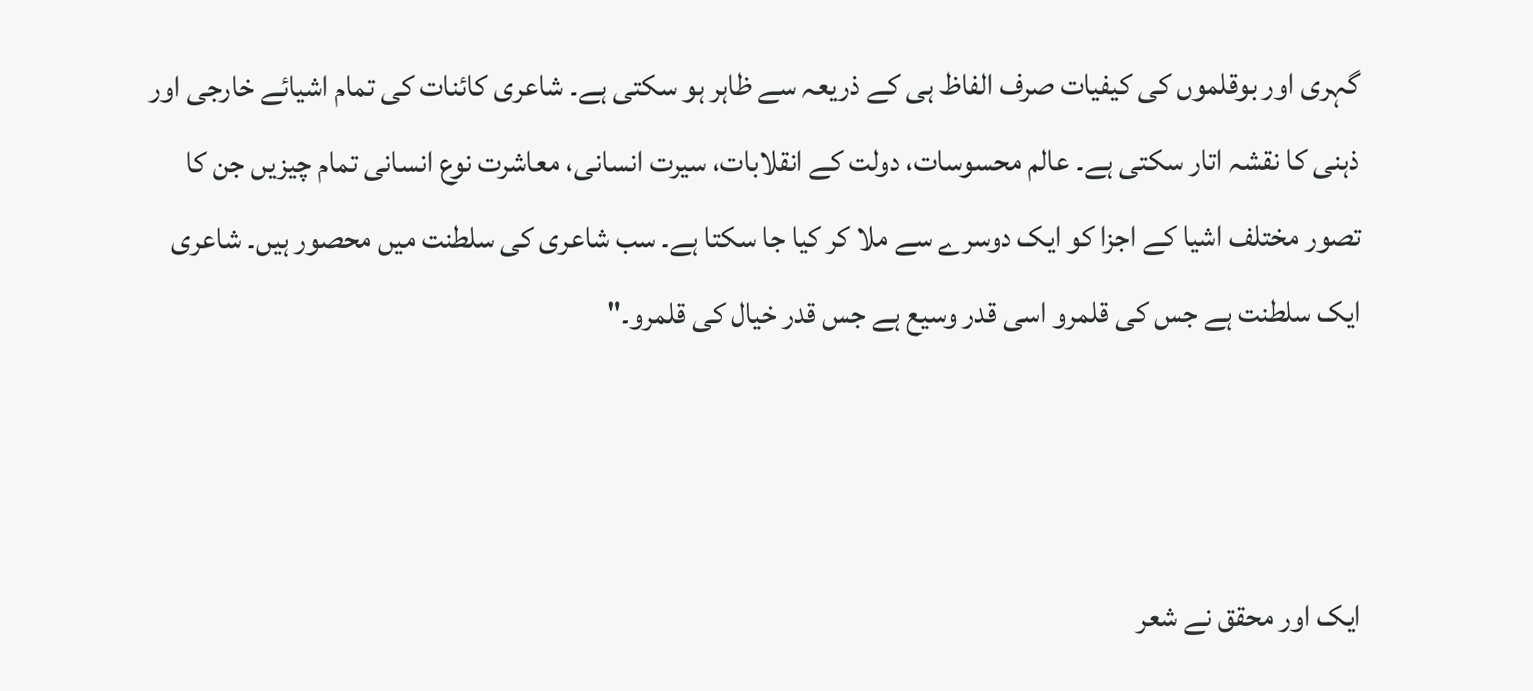گہری اور بوقلموں کی کیفیات صرف الفاظ ہی کے ذریعہ سے ظاہر ہو سکتی ہے۔ شاعری کائنات کی تمام اشیائے خارجی اور ذہنی کا نقشہ اتار سکتی ہے۔ عالم محسوسات، دولت کے انقلابات، سیرت انسانی، معاشرت نوع انسانی تمام چیزیں جن کا تصور مختلف اشیا کے اجزا کو ایک دوسرے سے ملا کر کیا جا سکتا ہے۔ سب شاعری کی سلطنت میں محصور ہیں۔ شاعری ایک سلطنت ہے جس کی قلمرو اسی قدر وسیع ہے جس قدر خیال کی قلمرو۔"



ایک اور محقق نے شعر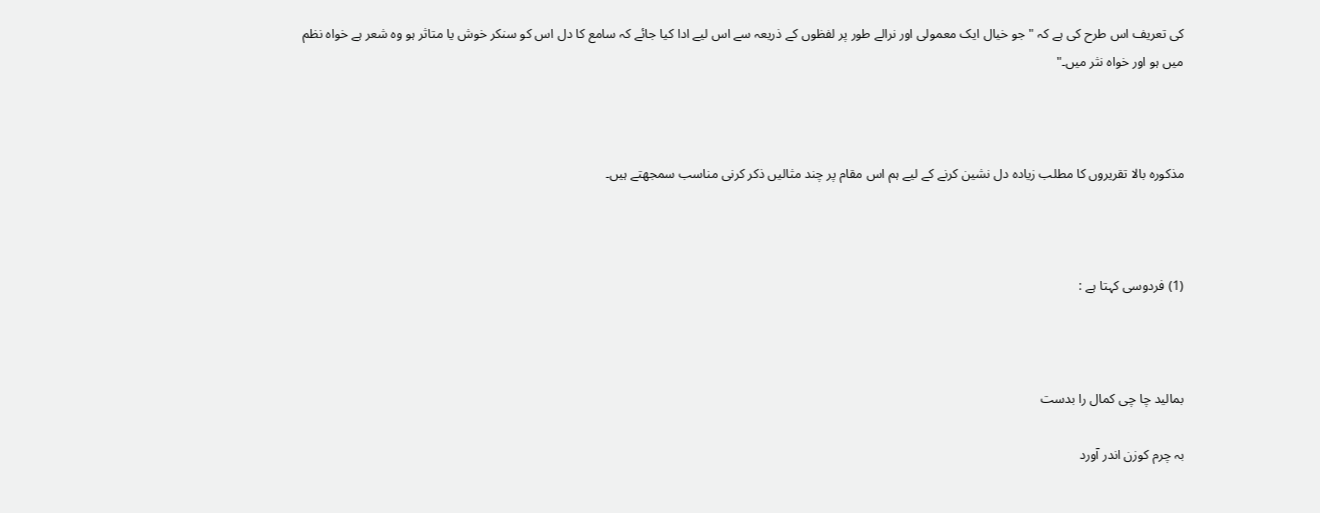کی تعریف اس طرح کی ہے کہ " جو خیال ایک معمولی اور نرالے طور پر لفظوں کے ذریعہ سے اس لیے ادا کیا جائے کہ سامع کا دل اس کو سنکر خوش یا متاثر ہو وہ شعر ہے خواہ نظم میں ہو اور خواہ نثر میں۔"



مذکورہ بالا تقریروں کا مطلب زیادہ دل نشین کرنے کے لیے ہم اس مقام پر چند مثالیں ذکر کرنی مناسب سمجھتے ہیں۔



(1) فردوسی کہتا ہے :



بمالید چا چی کمال را بدست

بہ چرم کوزن اندر آورد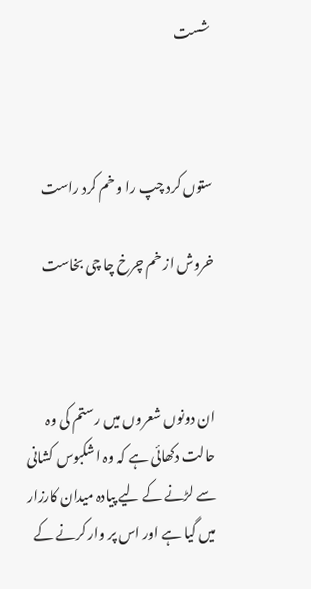شست



ستوں کرد چپ را و خم کرد راست

خروش از خم چرخ چا چی بخاست



ان دونوں شعروں میں رستم کی وہ حالت دکھائی ہے کہ وہ اشکبوس کشانی سے لڑنے کے لیے پیادہ میدان کارزار میں گیا ہے اور اس پر وار کرنے کے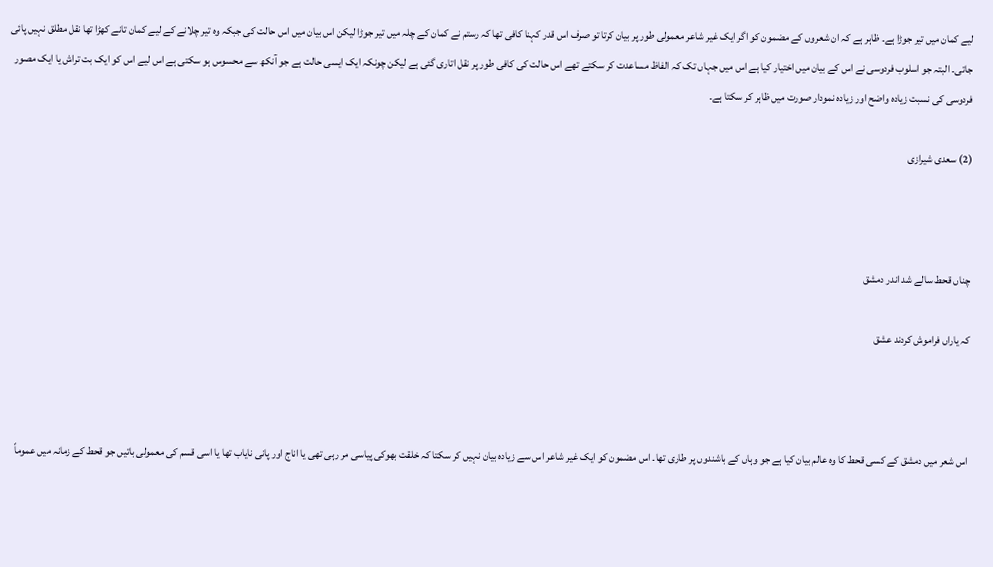لیے کمان میں تیر جوڑا ہے۔ ظاہر ہے کہ ان شعروں کے مضمون کو اگر ایک غیر شاعر معمولی طور پر بیان کرتا تو صرف اس قدر کہنا کافی تھا کہ رستم نے کمان کے چلہ میں تیر جوڑا لیکن اس بیان میں اس حالت کی جبکہ وہ تیر چلانے کے لیے کمان تانے کھڑا تھا نقل مطلق نہیں پائی جاتی۔ البتہ جو اسلوب فردوسی نے اس کے بیان میں اختیار کیا ہے اس میں جہاں تک کہ الفاظ مساعدت کر سکتے تھے اس حالت کی کافی طور پر نقل اتاری گئی ہے لیکن چونکہ ایک ایسی حالت ہے جو آنکھ سے محسوس ہو سکتی ہے اس لیے اس کو ایک بت تراش یا ایک مصور فردوسی کی نسبت زیادہ واضح اور زیادہ نمودار صورت میں ظاہر کر سکتا ہے۔

(2) سعدی شیرازی



چناں قحط سالے شد اندر دمشق

کہ یاراں فراموش کردند عشق



اس شعر میں دمشق کے کسی قحط کا وہ عالم بیان کیا ہے جو وہاں کے باشندوں پر طاری تھا۔ اس مضمون کو ایک غیر شاعر اس سے زیادہ بیان نہیں کر سکتا کہ خلقت بھوکی پیاسی مر رہی تھی یا اناج اور پانی نایاب تھا یا اسی قسم کی معمولی باتیں جو قحط کے زمانہ میں عموماً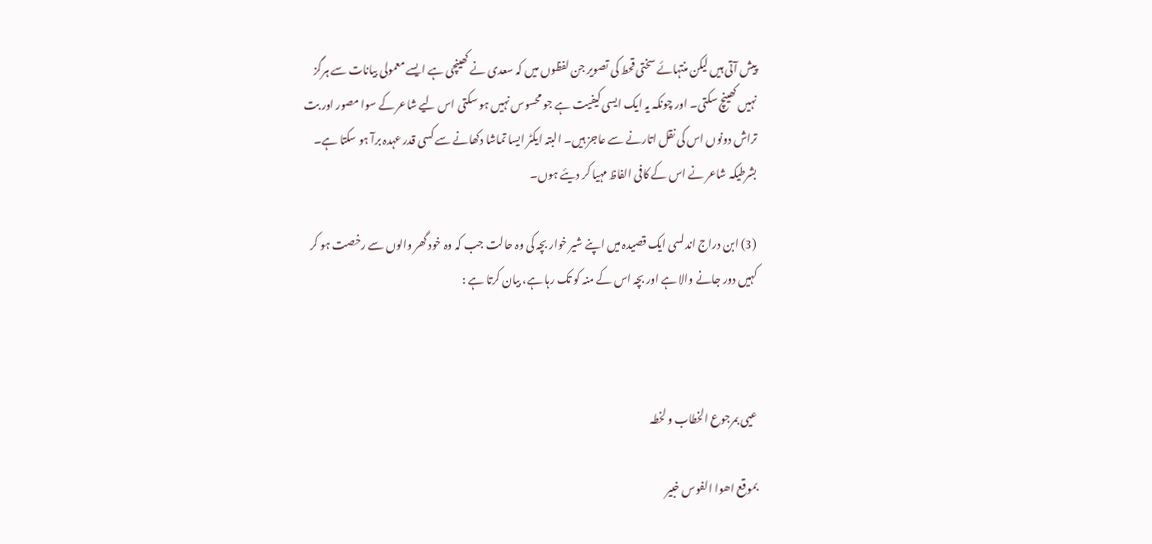پیش آتی ہیں لیکن منتہائے سختی قحط کی تصویر جن لفظوں میں کہ سعدی نے کھینچی ہے ایسے معمولی بیانات سے ہرگز نہیں کھینچ سکتی۔ اور چونکہ یہ ایک ایسی کیفیت ہے جو محسوس نہیں ہو سکتی اس لیے شاعر کے سوا مصور اور بت تراش دونوں اس کی نقل اتارنے سے عاجز ہیں۔ البتہ ایکٹر ایسا تماشا دکھانے سے کسی قدر عہدہ برآ ہو سکتا ہے۔ بشرطیکہ شاعر نے اس کے کافی الفاظ مہیا کر دیئے ہوں۔

(3) ابن دراج اندلسی ایک قصیدہ میں اپنے شیر خوار بچہ کی وہ حالت جب کہ وہ خود گھر والوں سے رخصت ہو کر کہیں دور جانے والا ہے اور بچہ اس کے منہ کو تک رہا ہے، بیان کرتا ہے :



عیی بمرجوع الخطاب و لخطہ

بموقع اھوا الفوس خبیر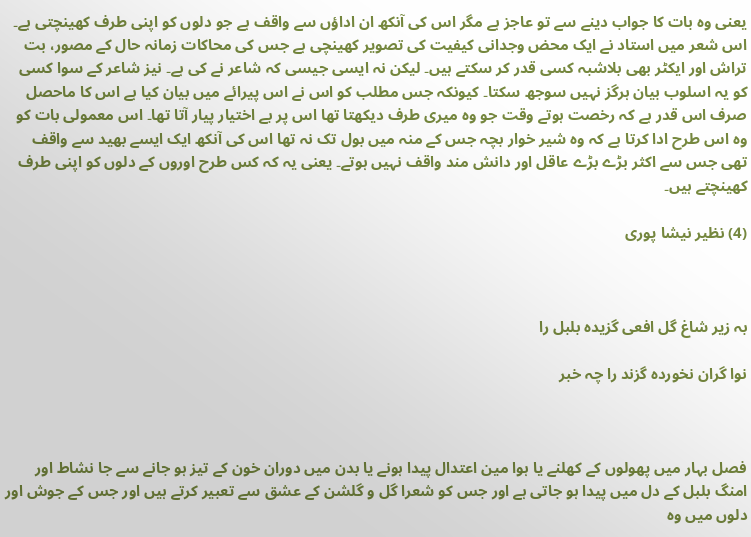یعنی وہ بات کا جواب دینے سے تو عاجز ہے مگر اس کی آنکھ ان اداؤں سے واقف ہے جو دلوں کو اپنی طرف کھینچتی ہے۔ اس شعر میں استاد نے ایک محض وجدانی کیفیت کی تصویر کھینچی ہے جس کی محاکات زمانہ حال کے مصور، بت تراش اور ایکٹر بھی بلاشبہ کسی قدر کر سکتے ہیں۔ لیکن نہ ایسی جیسی کہ شاعر نے کی ہے۔ نیز شاعر کے سوا کسی کو یہ اسلوب بیان ہرگز نہیں سوجھ سکتا۔ کیونکہ جس مطلب کو اس نے اس پیرائے میں بیان کیا ہے اس کا ماحصل صرف اس قدر ہے کہ رخصت ہوتے وقت جو وہ میری طرف دیکھتا تھا اس پر بے اختیار پیار آتا تھا۔ اس معمولی بات کو وہ اس طرح ادا کرتا ہے کہ وہ شیر خوار بچہ جس کے منہ میں بول تک نہ تھا اس کی آنکھ ایک ایسے بھید سے واقف تھی جس سے اکثر بڑے بڑے عاقل اور دانش مند واقف نہیں ہوتے۔ یعنی یہ کہ کس طرح اوروں کے دلوں کو اپنی طرف کھینچتے ہیں۔

(4) نظیر نیشا پوری



بہ زیر شاغ گل افعی گزیدہ بلبل را

نوا گران نخوردہ گزند را چہ خبر



فصل بہار میں پھولوں کے کھلنے یا ہوا مین اعتدال پیدا ہونے یا بدن میں دوران خون کے تیز ہو جانے سے جا نشاط اور امنگ بلبل کے دل میں پیدا ہو جاتی ہے اور جس کو شعرا گل و گلشن کے عشق سے تعبیر کرتے ہیں اور جس کے جوش اور دلوں میں وہ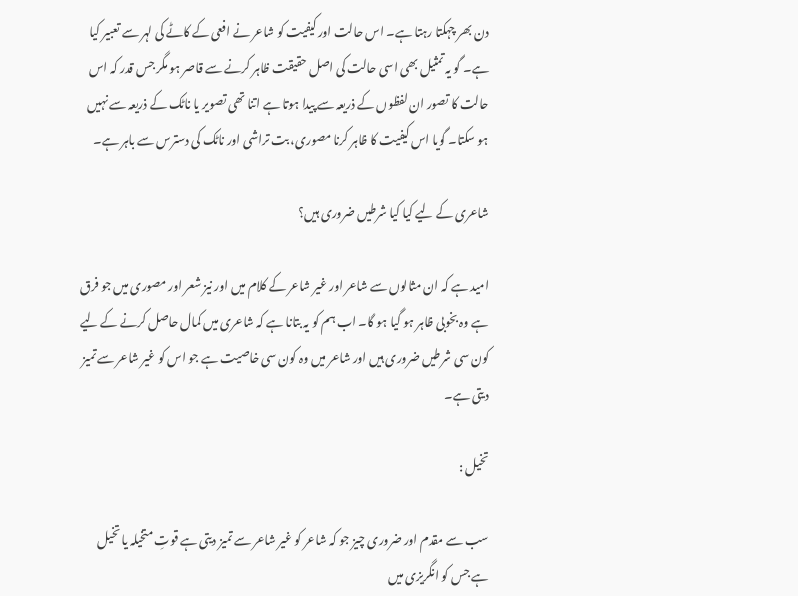دن بھر چہکتا رہتا ہے۔ اس حالت اور کیفیت کو شاعر نے افعی کے کاٹے کی لہر سے تعبیر کیا ہے۔ گو یہ تمثیل بھی اسی حالت کی اصل حقیقت ظاہر کرنے سے قاصر ہو مگر جس قدر کہ اس حالت کا تصور ان لفظوں کے ذریعہ سے پیدا ہوتا ہے اتنا تھی تصویر یا ناٹک کے ذریعہ سے نہیں ہو سکتا۔ گویا اس کیفیت کا ظاہر کرنا مصوری، بت تراشی اور ناٹک کی دسترس سے باہر ہے۔

شاعری کے لیے کیا کیا شرطیں ضروری ہیں؟

امید ہے کہ ان مثالوں سے شاعر اور غیر شاعر کے کلام میں اور نیز شعر اور مصوری میں جو فرق ہے وہ بخوبی ظاہر ہو گیا ہو گا۔ اب ہم کو یہ بتانا ہے کہ شاعری میں کمال حاصل کرنے کے لیے کون سی شرطیں ضروری ہیں اور شاعر میں وہ کون سی خاصیت ہے جو اس کو غیر شاعر سے تمیز دیتی ہے۔

تخیل :

سب سے مقدم اور ضروری چیز جو کہ شاعر کو غیر شاعر سے تمیز دیتی ہے قوتِ متخیلہ یا تخیل ہے جس کو انگریزی میں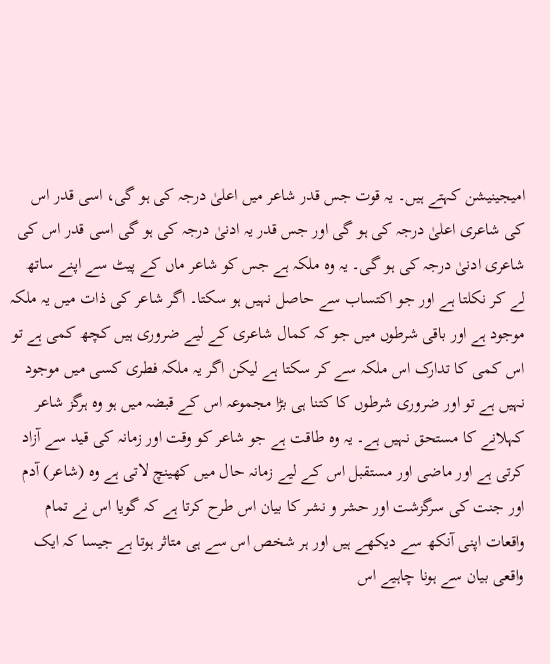امیجینیشن کہتے ہیں۔ یہ قوت جس قدر شاعر میں اعلیٰ درجہ کی ہو گی، اسی قدر اس کی شاعری اعلیٰ درجہ کی ہو گی اور جس قدر یہ ادنیٰ درجہ کی ہو گی اسی قدر اس کی شاعری ادنیٰ درجہ کی ہو گی۔ یہ وہ ملکہ ہے جس کو شاعر ماں کے پیٹ سے اپنے ساتھ لے کر نکلتا ہے اور جو اکتساب سے حاصل نہیں ہو سکتا۔ اگر شاعر کی ذات میں یہ ملکہ موجود ہے اور باقی شرطوں میں جو کہ کمال شاعری کے لیے ضروری ہیں کچھ کمی ہے تو اس کمی کا تدارک اس ملکہ سے کر سکتا ہے لیکن اگر یہ ملکہ فطری کسی میں موجود نہیں ہے تو اور ضروری شرطوں کا کتنا ہی بڑا مجموعہ اس کے قبضہ میں ہو وہ ہرگز شاعر کہلانے کا مستحق نہیں ہے۔ یہ وہ طاقت ہے جو شاعر کو وقت اور زمانہ کی قید سے آزاد کرتی ہے اور ماضی اور مستقبل اس کے لیے زمانہ حال میں کھینچ لاتی ہے وہ (شاعر) آدم اور جنت کی سرگزشت اور حشر و نشر کا بیان اس طرح کرتا ہے کہ گویا اس نے تمام واقعات اپنی آنکھ سے دیکھے ہیں اور ہر شخص اس سے ہی متاثر ہوتا ہے جیسا کہ ایک واقعی بیان سے ہونا چاہیے اس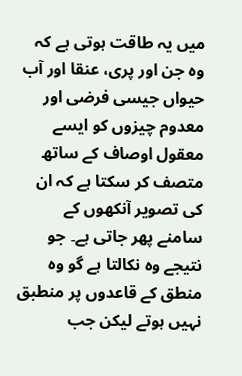میں یہ طاقت ہوتی ہے کہ وہ جن اور پری، عنقا اور آب حیواں جیسی فرضی اور معدوم چیزوں کو ایسے معقول اوصاف کے ساتھ متصف کر سکتا ہے کہ ان کی تصویر آنکھوں کے سامنے پھر جاتی ہے۔ جو نتیجے وہ نکالتا ہے گو وہ منطق کے قاعدوں پر منطبق نہیں ہوتے لیکن جب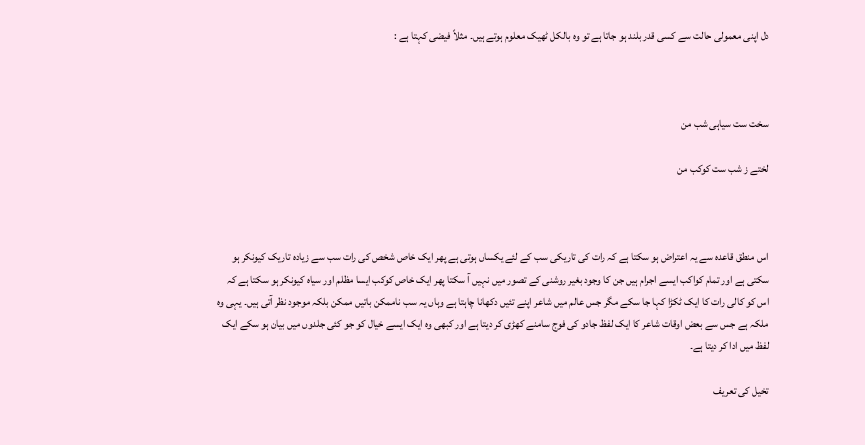دل اپنی معمولی حالت سے کسی قدر بلند ہو جاتا ہے تو وہ بالکل ٹھیک معلوم ہوتے ہیں۔ مثلاً فیضی کہتا ہے :



سخت ست سیاہی شب من

لختے ز شب ست کوکب من



اس منطق قاعدہ سے یہ اعتراض ہو سکتا ہے کہ رات کی تاریکی سب کے لئے یکساں ہوتی ہے پھر ایک خاص شخص کی رات سب سے زیادہ تاریک کیونکر ہو سکتی ہے اور تمام کواکب ایسے اجرام ہیں جن کا وجود بغیر روشنی کے تصور میں نہیں آ سکتا پھر ایک خاص کوکب ایسا مظلم اور سیاہ کیونکر ہو سکتا ہے کہ اس کو کالی رات کا ایک ٹکڑا کہا جا سکے مگر جس عالم میں شاعر اپنے تئیں دکھانا چاہتا ہے وہاں یہ سب ناممکن باتیں ممکن بلکہ موجود نظر آتی ہیں۔ یہی وہ ملکہ ہے جس سے بعض اوقات شاعر کا ایک لفظ جادو کی فوج سامنے کھڑی کر دیتا ہے اور کبھی وہ ایک ایسے خیال کو جو کئی جلدوں میں بیان ہو سکے ایک لفظ میں ادا کر دیتا ہے۔

تخیل کی تعریف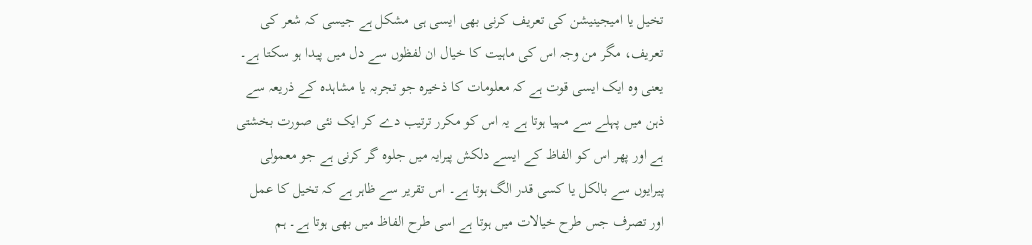تخیل یا امیجینیشن کی تعریف کرنی بھی ایسی ہی مشکل ہے جیسی کہ شعر کی تعریف، مگر من وجہ اس کی ماہیت کا خیال ان لفظوں سے دل میں پیدا ہو سکتا ہے۔ یعنی وہ ایک ایسی قوت ہے کہ معلومات کا ذخیرہ جو تجربہ یا مشاہدہ کے ذریعہ سے ذہن میں پہلے سے مہیا ہوتا ہے یہ اس کو مکرر ترتیب دے کر ایک نئی صورت بخشتی ہے اور پھر اس کو الفاظ کے ایسے دلکش پیرایہ میں جلوہ گر کرنی ہے جو معمولی پیرایوں سے بالکل یا کسی قدر الگ ہوتا ہے۔ اس تقریر سے ظاہر ہے کہ تخیل کا عمل اور تصرف جس طرح خیالات میں ہوتا ہے اسی طرح الفاظ میں بھی ہوتا ہے۔ ہم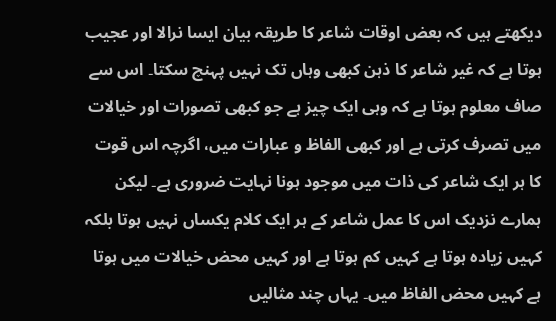دیکھتے ہیں کہ بعض اوقات شاعر کا طریقہ بیان ایسا نرالا اور عجیب ہوتا ہے کہ غیر شاعر کا ذہن کبھی وہاں تک نہیں پہنچ سکتا۔ اس سے صاف معلوم ہوتا ہے کہ وہی ایک چیز ہے جو کبھی تصورات اور خیالات میں تصرف کرتی ہے اور کبھی الفاظ و عبارات میں، اگرچہ اس قوت کا ہر ایک شاعر کی ذات میں موجود ہونا نہایت ضروری ہے۔ لیکن ہمارے نزدیک اس کا عمل شاعر کے ہر ایک کلام یکساں نہیں ہوتا بلکہ کہیں زیادہ ہوتا ہے کہیں کم ہوتا ہے اور کہیں محض خیالات میں ہوتا ہے کہیں محض الفاظ میں۔ یہاں چند مثالیں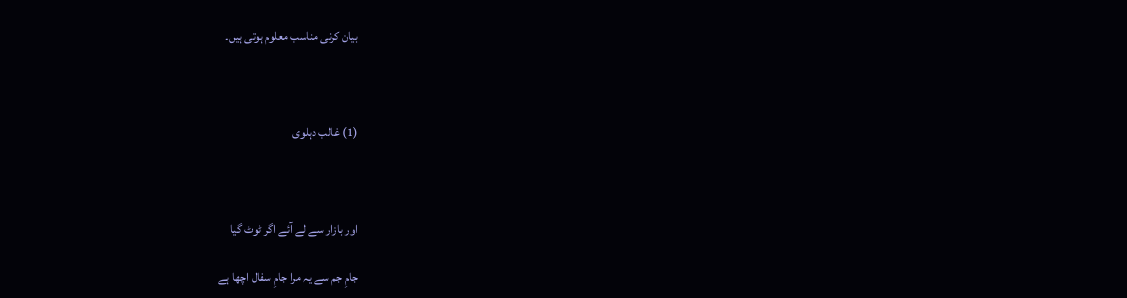بیان کرنی مناسب معلوم ہوتی ہیں۔



(1) غالب دہلوی



اور بازار سے لے آئے اگر ٹوٹ گیا

جامِ جم سے یہ مرا جامِ سفال اچھا ہے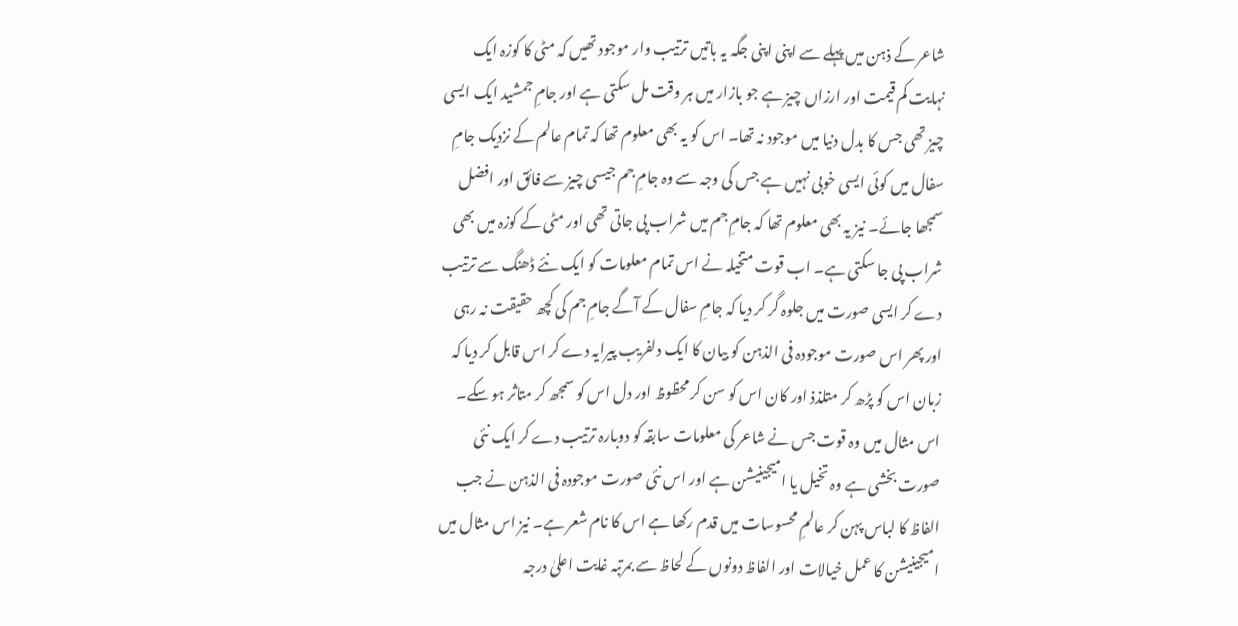شاعر کے ذہن میں پہلے سے اپنی اپنی جگہ یہ باتیں ترتیب وار موجود تھیں کہ مٹی کا کوزہ ایک نہایت کم قیمت اور ارزاں چیز ہے جو بازار میں ہر وقت مل سکتی ہے اور جامِ جمشید ایک ایسی چیز تھی جس کا بدل دنیا میں موجود نہ تھا۔ اس کو یہ بھی معلوم تھا کہ تمام عالم کے نزدیک جامِ سفال میں کوئی ایسی خوبی نہیں ہے جس کی وجہ سے وہ جامِ جم جیسی چیز سے فائق اور افضل سمجھا جائے۔ نیز یہ بھی معلوم تھا کہ جامِ جم میں شراب پی جاتی تھی اور مٹی کے کوزہ میں بھی شراب پی جا سکتی ہے۔ اب قوت متخیلہ نے اس تمام معلومات کو ایک نئے ڈھنگ سے ترتیب دے کر ایسی صورت میں جلوہ گر کر دیا کہ جامِ سفال کے آگے جامِ جم کی کچھ حقیقت نہ رہی اور پھر اس صورت موجودہ فی الذہن کو بیان کا ایک دلفریب پیرایہ دے کر اس قابل کر دیا کہ زبان اس کو پڑھ کر متلذذ اور کان اس کو سن کر محظوظ اور دل اس کو سمجھ کر متاثر ہو سکے۔ اس مثال میں وہ قوت جس نے شاعر کی معلومات سابقہ کو دوبارہ ترتیب دے کر ایک نئی صورت بخشی ہے وہ تخیل یا امیجینیشن ہے اور اس نئی صورت موجودہ فی الذہن نے جب الفاظ کا لباس پہن کر عالمِ محسوسات میں قدم رکھا ہے اس کا نام شعر ہے۔ نیز اس مثال میں امیجینیشن کا عمل خیالات اور الفاظ دونوں کے لحاظ سے بمرتبہ غایت اعلیٰ درجہ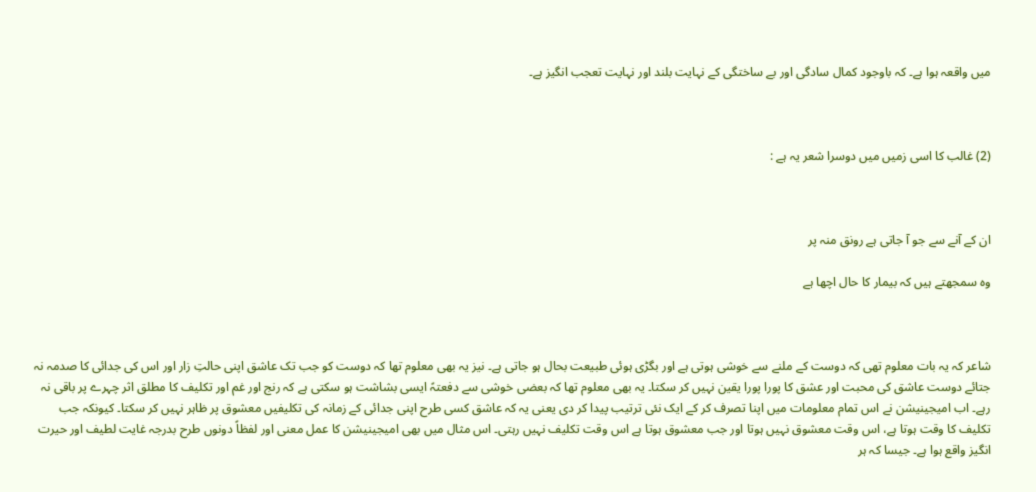میں واقعہ ہوا ہے۔ کہ باوجود کمال سادگی اور بے ساختگی کے نہایت بلند اور نہایت تعجب انگیز ہے۔



(2) غالب کا اسی زمیں میں دوسرا شعر یہ ہے :



ان کے آنے سے جو آ جاتی ہے رونق منہ پر

وہ سمجھتے ہیں کہ بیمار کا حال اچھا ہے



شاعر کہ یہ بات معلوم تھی کہ دوست کے ملنے سے خوشی ہوتی ہے اور بگڑی ہوئی طبیعت بحال ہو جاتی ہے۔ نیز یہ بھی معلوم تھا کہ دوست کو جب تک عاشق اپنی حالتِ زار اور اس کی جدائی کا صدمہ نہ جتائے دوست عاشق کی محبت اور عشق کا پورا پورا یقین نہیں کر سکتا۔ یہ بھی معلوم تھا کہ بعضی خوشی سے دفعتہً ایسی بشاشت ہو سکتی ہے کہ رنج اور غم اور تکلیف کا مطلق اثر چہرے پر باقی نہ رہے۔ اب امیجینیشن نے اس تمام معلومات میں اپنا تصرف کر کے ایک نئی ترتیب پیدا کر دی یعنی یہ کہ عاشق کسی طرح اپنی جدائی کے زمانہ کی تکلیفیں معشوق پر ظاہر نہیں کر سکتا۔ کیونکہ جب تکلیف کا وقت ہوتا ہے، اس وقت معشوق نہیں ہوتا اور جب معشوق ہوتا ہے اس وقت تکلیف نہیں رہتی۔ اس مثال میں بھی امیجینیشن کا عمل معنی اور لفظاً دونوں طرح بدرجہ غایت لطیف اور حیرت انگیز واقع ہوا ہے۔ جیسا کہ ہر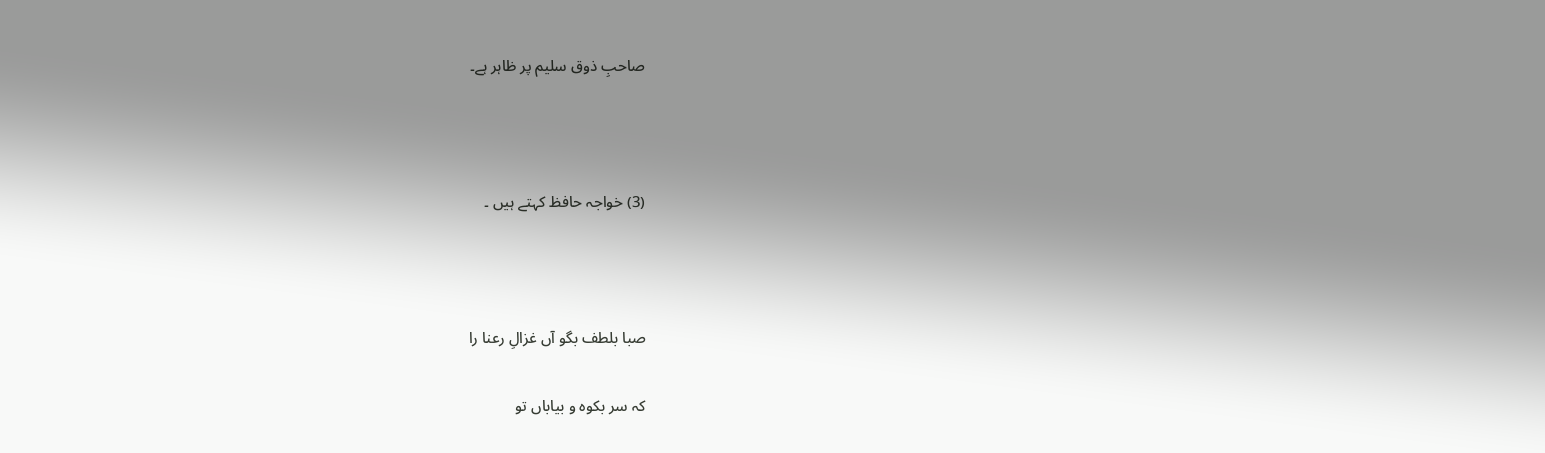صاحبِ ذوق سلیم پر ظاہر ہے۔



(3) خواجہ حافظ کہتے ہیں ۔



صبا بلطف بگو آں غزالِ رعنا را

کہ سر بکوہ و بیاباں تو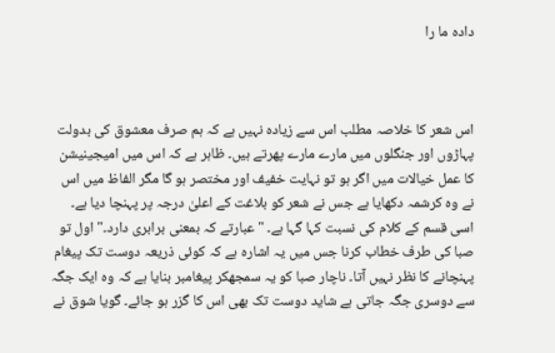دادہ ما را



اس شعر کا خلاصہ مطلب اس سے زیادہ نہیں ہے کہ ہم صرف معشوق کی بدولت پہاڑوں اور جنگلوں میں مارے مارے پھرتے ہیں۔ ظاہر ہے کہ اس میں امیجینیشن کا عمل خیالات میں اگر ہو تو نہایت خفیف اور مختصر ہو گا مگر الفاظ میں اس نے وہ کرشمہ دکھایا ہے جس نے شعر کو بلاغت کے اعلیٰ درجہ پر پہنچا دیا ہے۔ اسی قسم کے کلام کی نسبت کہا گہا ہے۔ "عبارتے کہ بمعنی برابری دارد۔" اول تو صبا کی طرف خطاب کرنا جس میں یہ اشارہ ہے کہ کوئی ذریعہ دوست تک پیغام پہنچانے کا نظر نہیں آتا۔ ناچار صبا کو یہ سمجھکر پیغامبر بنایا ہے کہ وہ ایک جگہ سے دوسری جگہ جاتی ہے شاید دوست تک بھی اس کا گزر ہو جائے۔ گویا شوق نے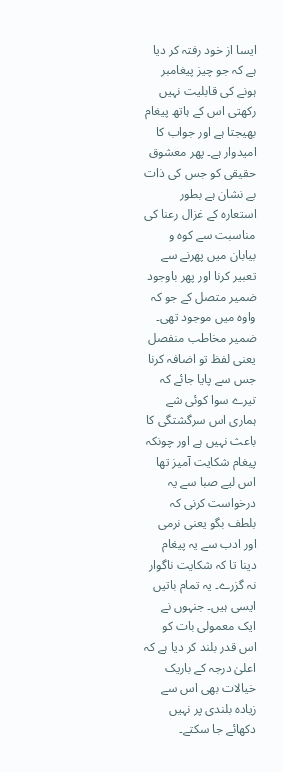ایسا از خود رفتہ کر دیا ہے کہ جو چیز پیغامبر ہونے کی قابلیت نہیں رکھتی اس کے ہاتھ پیغام بھیجتا ہے اور جواب کا امیدوار ہے۔ پھر معشوق حقیقی کو جس کی ذات بے نشان ہے بطور استعارہ کے غزال رعنا کی مناسبت سے کوہ و بیابان میں پھرنے سے تعبیر کرنا اور پھر باوجود ضمیر متصل کے جو کہ واوہ میں موجود تھی۔ ضمیر مخاطب منفصل یعنی لفظ تو اضافہ کرنا جس سے پایا جائے کہ تیرے سوا کوئی شے ہماری اس سرگشتگی کا باعث نہیں ہے اور چونکہ پیغام شکایت آمیز تھا اس لیے صبا سے یہ درخواست کرنی کہ بلطف بگو یعنی نرمی اور ادب سے یہ پیغام دینا تا کہ شکایت ناگوار نہ گزرے۔ یہ تمام باتیں ایسی ہیں۔ جنہوں نے ایک معمولی بات کو اس قدر بلند کر دیا ہے کہ اعلیٰ درجہ کے باریک خیالات بھی اس سے زیادہ بلندی پر نہیں دکھائے جا سکتے۔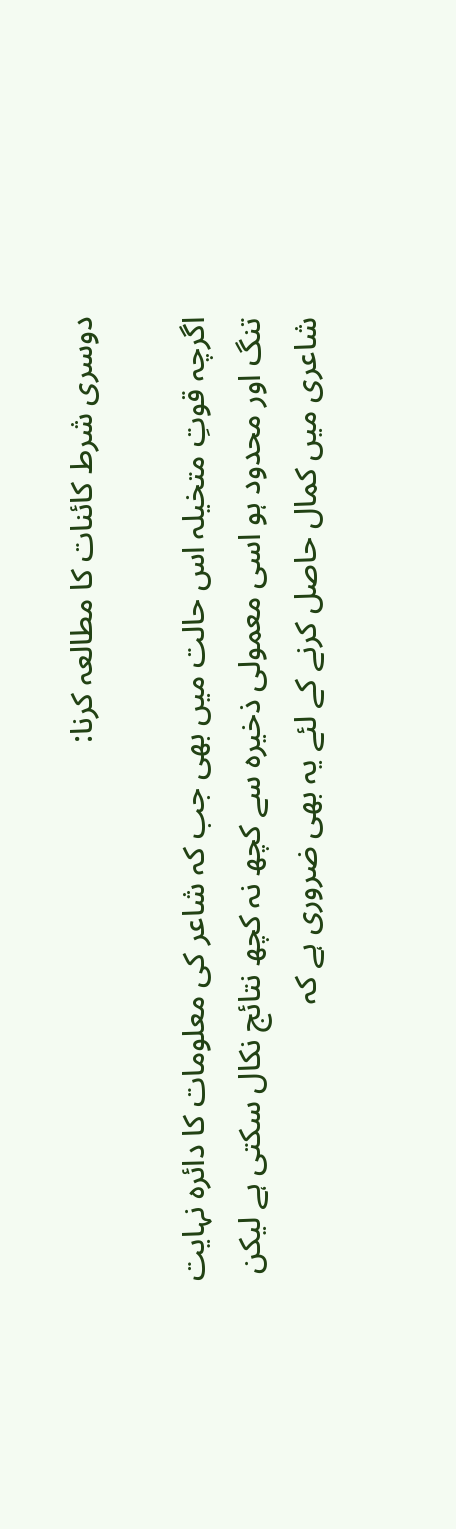دوسری شرط کائنات کا مطالعہ کرنا:

اگرچہ قوتِ متخیلہ اس حالت میں بھی جب کہ شاعر کی معلومات کا دائرہ نہایت تنگ اور محدود ہو اسی معمولی ذخیرہ سے کچھ نہ کچھ نتائج نکال سکتی ہے لیکن شاعری میں کمال حاصل کرنے کے لئے یہ بھی ضروری ہے کہ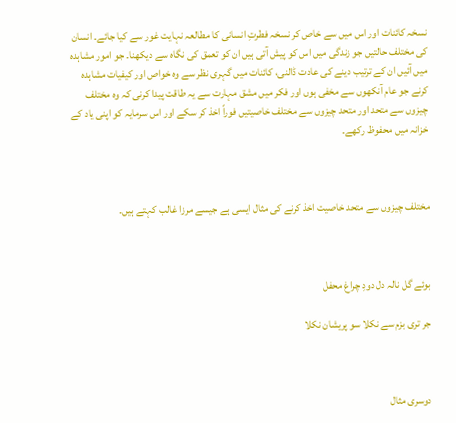نسخہ کائنات اور اس میں سے خاص کر نسخہ فطرتِ انسانی کا مطالعہ نہایت غور سے کیا جائے۔ انسان کی مختلف حالتیں جو زندگی میں اس کو پیش آتی ہیں ان کو تعمق کی نگاہ سے دیکھنا۔ جو امور مشاہدہ میں آئیں ان کے ترتیب دینے کی عادت ڈالنی، کائنات میں گہری نظر سے وہ خواص اور کیفیات مشاہدہ کرنے جو عام آنکھوں سے مخفی ہوں اور فکر میں مشق مہارت سے یہ طاقت پیدا کرنی کہ وہ مختلف چیزوں سے متحد اور متحد چیزوں سے مختلف خاصیتیں فوراً اخذ کر سکے اور اس سرمایہ کو اپنی یاد کے خزانہ میں محفوظ رکھے۔



مختلف چیزوں سے متحد خاصیت اخذ کرنے کی مثال ایسی ہے جیسے مرزا غالب کہتے ہیں۔



بوئے گل نالہ دل دودِ چراغ محفل

جر تری بزم سے نکلا سو پریشان نکلا



دوسری مثال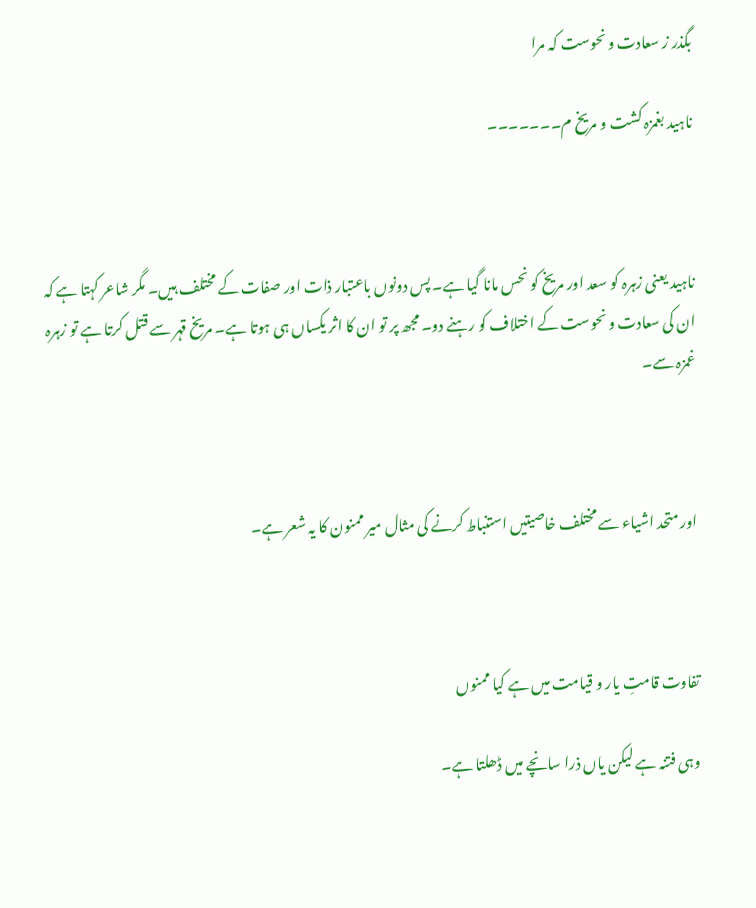بگذر ز سعادت و نحوست کہ مرا

ناہید بغمزہ کشت و مریخ م۔۔۔۔۔۔۔



ناہید یعنی زہرہ کو سعد اور مریخ کو نحس مانا گیا ہے۔ پس دونوں باعتبار ذات اور صفات کے مختلف ہیں۔ مگر شاعر کہتا ہے کہ ان کی سعادت و نحوست کے اختلاف کو رہنے دو۔ مجھ پر تو ان کا اثر یکساں ہی ہوتا ہے۔ مریخ قہر سے قتل کرتا ہے تو زہرہ غمزہ سے۔



اور متحد اشیاء سے مختلف خاصیتیں استنباط کرنے کی مثال میر ممنون کا یہ شعر ہے۔



تفاوت قامتِ یار و قیامت میں ہے کیا ممنوں

وہی فتنہ ہے لیکن یاں ذرا سانچے میں ڈھلتا ہے۔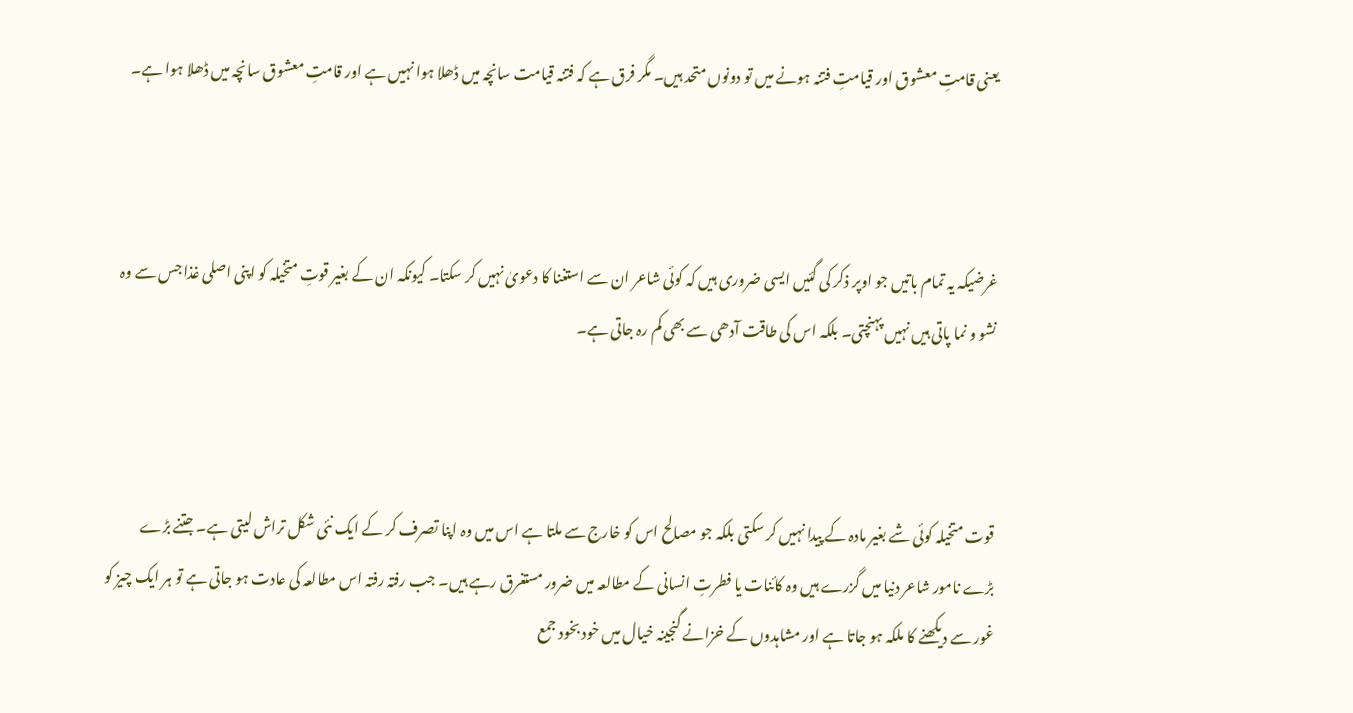یعنی قامتِ معشوق اور قیامتِ فتنہ ہونے میں تو دونوں متحد ہیں۔ مگر فرق ہے کہ فتنہ قیامت سانچہ میں ڈھلا ہوا نہیں ہے اور قامتِ معشوق سانچہ میں ڈھلا ہوا ہے۔



غرضیکہ یہ تمام باتیں جو اوپر ذکر کی گئیں ایسی ضروری ہیں کہ کوئی شاعر ان سے استغنا کا دعویٰ نہیں کر سکتا۔ کیونکہ ان کے بغیر قوتِ متخیلہ کو اپنی اصلی غذا جس سے وہ نشو و نما پاتی ہیں نہیں پہنچتی۔ بلکہ اس کی طاقت آدھی سے بھی کم رہ جاتی ہے۔



قوت متخیلہ کوئی شے بغیر مادہ کے پیدا نہیں کر سکتی بلکہ جو مصالح اس کو خارج سے ملتا ہے اس میں وہ اپنا تصرف کر کے ایک نئی شکل تراش لیتی ہے۔ جتنے بڑے بڑے نامور شاعر دنیا میں گزرے ہیں وہ کائنات یا فطرتِ انسانی کے مطالعہ میں ضرور مستغرق رہے ہیں۔ جب رفتہ رفتہ اس مطالعہ کی عادت ہو جاتی ہے تو ہر ایک چیز کو غور سے دیکھنے کا ملکہ ہو جاتا ہے اور مشاہدوں کے خزانے گنجینہ خیال میں خود بخود جمع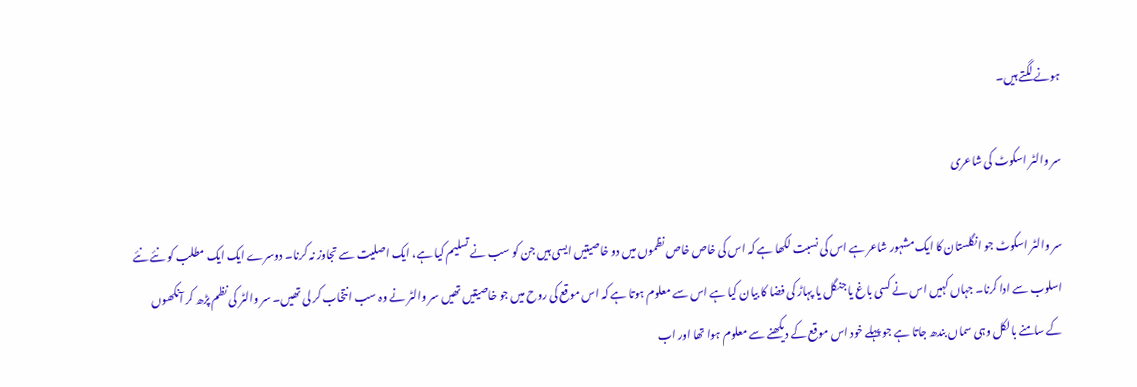ہونے لگتے ہیں۔

سر والٹر اسکوٹ کی شاعری

سر والٹر اسکوٹ جو انگلستان کا ایک مشہور شاعر ہے اس کی نسبت لکھا ہے کہ اس کی خاص خاص نظموں میں دو خاصیتیں ایسی ہیں جن کو سب نے تسلیم کیا ہے، ایک اصلیت سے تجاوز نہ کرنا۔ دوسرے ایک ایک مطلب کو نئے نئے اسلوب سے ادا کرنا۔ جہاں کہیں اس نے کسی باغ یا جنگل یا پہاڑ کی فضا کا بیان کیا ہے اس سے معلوم ہوتا ہے کہ اس موقع کی روح میں جو خاصیتیں تھیں سر والٹر نے وہ سب انتخاب کر لی تھیں۔ سر والٹر کی نظم پڑھ کر آنکھوں کے سامنے بالکل وہی سماں بندھ جاتا ہے جو پہلے خود اس موقع کے دیکھنے سے معلوم ہوا تھا اور اب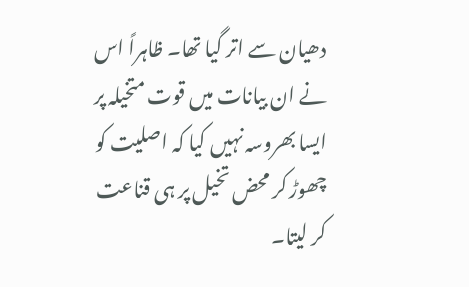دھیان سے اتر گیا تھا۔ ظاہراً اس نے ان بیانات میں قوت متخیلہ پر ایسا بھروسہ نہیں کیا کہ اصلیت کو چھوڑ کر محض تخیل پر ہی قناعت کر لیتا۔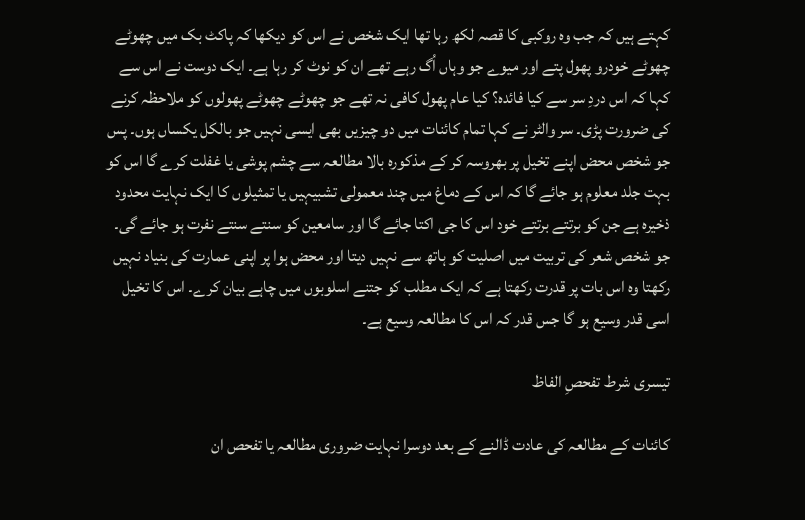کہتے ہیں کہ جب وہ روکبی کا قصہ لکھ رہا تھا ایک شخص نے اس کو دیکھا کہ پاکٹ بک میں چھوٹے چھوٹے خودرو پھول پتے اور میوے جو وہاں اُگ رہے تھے ان کو نوٹ کر رہا ہے۔ ایک دوست نے اس سے کہا کہ اس دردِ سر سے کیا فائدہ؟ کیا عام پھول کافی نہ تھے جو چھوٹے چھوٹے پھولوں کو ملاحظہ کرنے کی ضرورت پڑی۔ سر والٹر نے کہا تمام کائنات میں دو چیزیں بھی ایسی نہیں جو بالکل یکساں ہوں۔ پس جو شخص محض اپنے تخیل پر بھروسہ کر کے مذکورہ بالا مطالعہ سے چشم پوشی یا غفلت کرے گا اس کو بہت جلد معلوم ہو جائے گا کہ اس کے دماغ میں چند معمولی تشبیہیں یا تمثیلوں کا ایک نہایت محدود ذخیرہ ہے جن کو برتتے برتتے خود اس کا جی اکتا جائے گا اور سامعین کو سنتے سنتے نفرت ہو جائے گی۔ جو شخص شعر کی تربیت میں اصلیت کو ہاتھ سے نہیں دیتا اور محض ہوا پر اپنی عمارت کی بنیاد نہیں رکھتا وہ اس بات پر قدرت رکھتا ہے کہ ایک مطلب کو جتنے اسلوبوں میں چاہے بیان کرے۔ اس کا تخیل اسی قدر وسیع ہو گا جس قدر کہ اس کا مطالعہ وسیع ہے۔

تیسری شرط تفحصِ الفاظ

کائنات کے مطالعہ کی عادت ڈالنے کے بعد دوسرا نہایت ضروری مطالعہ یا تفحص ان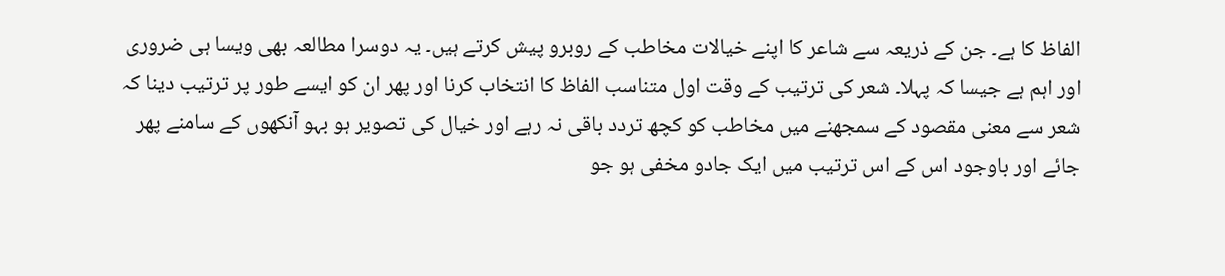الفاظ کا ہے۔ جن کے ذریعہ سے شاعر کا اپنے خیالات مخاطب کے روبرو پیش کرتے ہیں۔ یہ دوسرا مطالعہ بھی ویسا ہی ضروری اور اہم ہے جیسا کہ پہلا۔ شعر کی ترتیب کے وقت اول متناسب الفاظ کا انتخاب کرنا اور پھر ان کو ایسے طور پر ترتیب دینا کہ شعر سے معنی مقصود کے سمجھنے میں مخاطب کو کچھ تردد باقی نہ رہے اور خیال کی تصویر ہو بہو آنکھوں کے سامنے پھر جائے اور باوجود اس کے اس ترتیب میں ایک جادو مخفی ہو جو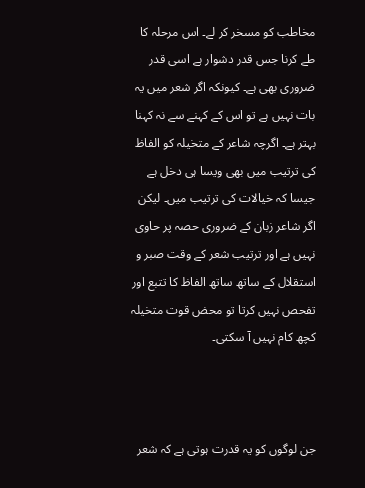مخاطب کو مسخر کر لے۔ اس مرحلہ کا طے کرنا جس قدر دشوار ہے اسی قدر ضروری بھی ہے۔ کیونکہ اگر شعر میں یہ بات نہیں ہے تو اس کے کہنے سے نہ کہنا بہتر ہے۔ اگرچہ شاعر کے متخیلہ کو الفاظ کی ترتیب میں بھی ویسا ہی دخل ہے جیسا کہ خیالات کی ترتیب میں۔ لیکن اگر شاعر زبان کے ضروری حصہ پر حاوی نہیں ہے اور ترتیب شعر کے وقت صبر و استقلال کے ساتھ ساتھ الفاظ کا تتبع اور تفحص نہیں کرتا تو محض قوت متخیلہ کچھ کام نہیں آ سکتی۔



جن لوگوں کو یہ قدرت ہوتی ہے کہ شعر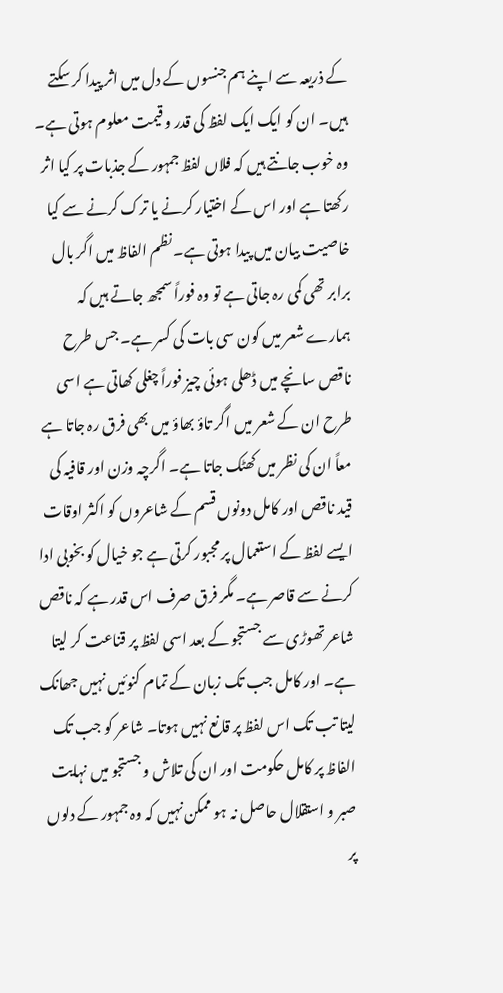کے ذریعہ سے اپنے ہم جنسوں کے دل میں اثر پیدا کر سکتے ہیں۔ ان کو ایک ایک لفظ کی قدر و قیمت معلوم ہوتی ہے۔ وہ خوب جانتے ہیں کہ فلاں لفظ جمہور کے جذبات پر کیا اثر رکھتا ہے اور اس کے اختیار کرنے یا ترک کرنے سے کیا خاصیت بیان میں پیدا ہوتی ہے۔ نظم الفاظ میں اگر بال برابر تھی کمی رہ جاتی ہے تو وہ فوراً سمجھ جاتے ہیں کہ ہمارے شعر میں کون سی بات کی کسر ہے۔ جس طرح ناقص سانچے میں ڈھلی ہوئی چیز فوراً چغلی کھاتی ہے اسی طرح ان کے شعر میں اگر تاؤ بھاؤ میں بھی فرق رہ جاتا ہے معاً ان کی نظر میں کھٹک جاتا ہے۔ اگرچہ وزن اور قافیہ کی قید ناقص اور کامل دونوں قسم کے شاعروں کو اکثر اوقات ایسے لفظ کے استعمال پر مجبور کرتی ہے جو خیال کو بخوبی ادا کرنے سے قاصر ہے۔ مگر فرق صرف اس قدر ہے کہ ناقص شاعر تھوڑی سے جستجو کے بعد اسی لفظ پر قناعت کر لیتا ہے۔ اور کامل جب تک زبان کے تمام کنوئیں نہیں جھانک لیتا تب تک اس لفظ پر قانع نہیں ہوتا۔ شاعر کو جب تک الفاظ پر کامل حکومت اور ان کی تلاش و جستجو میں نہایت صبر و استقلال حاصل نہ ہو ممکن نہیں کہ وہ جمہور کے دلوں پر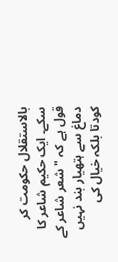بالاستقلال حکومت کر سکے۔ ایک حکیم شاعر کا قول ہے کہ " شعر شاعر کے دماغ سے ہتھیار بند نہیں کودتا بلکہ خیال کی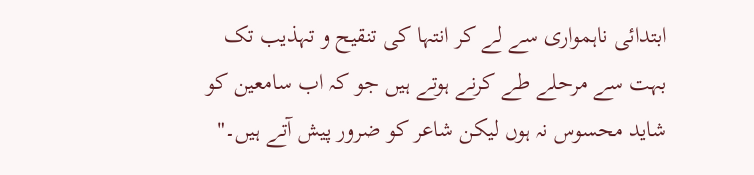ابتدائی ناہمواری سے لے کر انتہا کی تنقیح و تہذیب تک بہت سے مرحلے طے کرنے ہوتے ہیں جو کہ اب سامعین کو شاید محسوس نہ ہوں لیکن شاعر کو ضرور پیش آتے ہیں۔"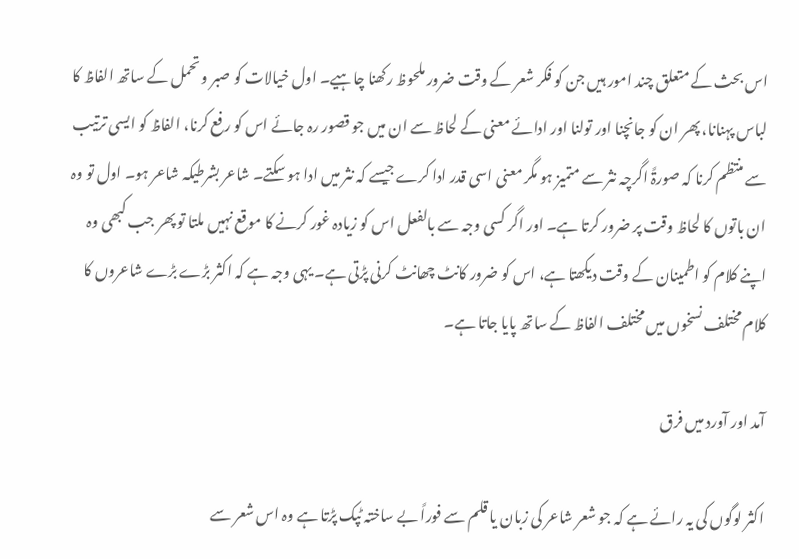اس بحث کے متعلق چند امور ہیں جن کو فکر شعر کے وقت ضرور ملحوظ رکھنا چاہیے۔ اول خیالات کو صبر و تحمل کے ساتھ الفاظ کا لباس پہنانا، پھر ان کو جانچنا اور تولنا اور ادائے معنی کے لحاظ سے ان میں جو قصور رہ جائے اس کو رفع کرنا، الفاظ کو ایسی ترتیب سے منتظم کرنا کہ صورۃً اگرچہ نثر سے متمیز ہو مگر معنی اسی قدر ادا کرے جیسے کہ نثر میں ادا ہو سکتے۔ شاعر بشرطیکہ شاعر ہو۔ اول تو وہ ان باتوں کا لحاظ وقت پر ضرور کرتا ہے۔ اور اگر کسی وجہ سے بالفعل اس کو زیادہ غور کرنے کا موقع نہیں ملتا تو پھر جب کبھی وہ اپنے کلام کو اطمینان کے وقت دیکھتا ہے، اس کو ضرور کانٹ چھانٹ کرنی پڑتی ہے۔ یہی وجہ ہے کہ اکثر بڑے بڑے شاعروں کا کلام مختلف نسخوں میں مختلف الفاظ کے ساتھ پایا جاتا ہے۔

آمد اور آورد میں فرق

اکثر لوگوں کی یہ رائے ہے کہ جو شعر شاعر کی زبان یا قلم سے فوراً بے ساختہ ٹپک پڑتا ہے وہ اس شعر سے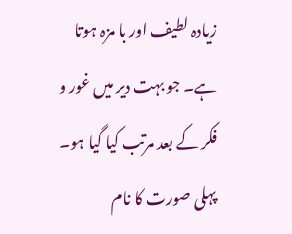زیادہ لطیف اور با مزہ ہوتا ہے۔ جو بہت دیر میں غور و فکر کے بعد مرتب کیا گیا ہو۔ پہلی صورت کا نام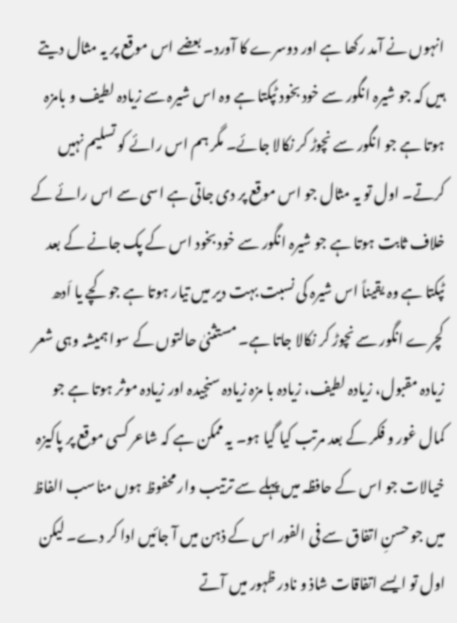انہوں نے آمد رکھا ہے اور دوسرے کا آورد۔ بعضے اس موقع پر یہ مثال دیتے ہیں کہ جو شیرہ انگور سے خود بخود ٹپکتا ہے وہ اس شیرہ سے زیادہ لطیف و بامزہ ہوتا ہے جو انگور سے نچوڑ کر نکالا جائے۔ مگر ہم اس رائے کو تسلیم نہیں کرتے۔ اول تو یہ مثال جو اس موقع پر دی جاتی ہے اسی سے اس رائے کے خلاف ثابت ہوتا ہے جو شیرہ انگور سے خود بخود اس کے پک جانے کے بعد ٹپکتا ہے وہ یقیناً اس شیرہ کی نسبت بہت دیر میں تیار ہوتا ہے جو کچے یا اَدھ کچرے انگور سے نچوڑ کر نکالا جاتا ہے۔ مستثنیٰ حالتوں کے سوا ہمیشہ وہی شعر زیادہ مقبول، زیادہ لطیف، زیادہ با مزہ زیادہ سنجیدہ اور زیادہ موثر ہوتا ہے جو کمال غور و فکر کے بعد مرتب کیا گیا ہو۔ یہ ممکن ہے کہ شاعر کسی موقع پر پاکیزہ خیالات جو اس کے حافظہ میں پہلے سے ترتیب وار محفوظ ہوں مناسب الفاظ میں جو حسنِ اتفاق سے فی الفور اس کے ذہن میں آ جائیں ادا کر دے۔ لیکن اول تو ایسے اتفاقات شاذ و نادر ظہور میں آتے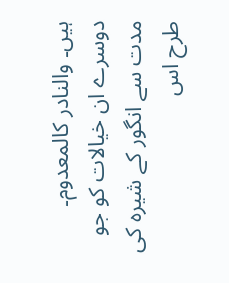ہیں۔ والنادر کالمعدوم۔ دوسرے ان خیالات کو جو مدت سے انگور کے شیرہ کی طرح اس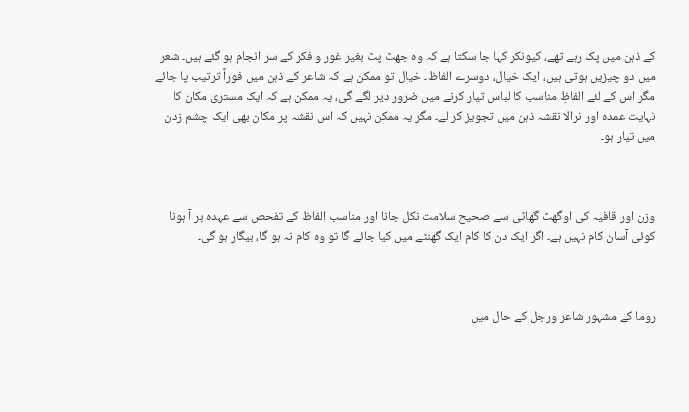کے ذہن میں پک رہے تھے، کیونکر کہا جا سکتا ہے کہ وہ جھٹ پٹ بغیر غور و فکر کے سر انجام ہو گئے ہیں۔ شعر میں دو چیزیں ہوتی ہیں، ایک خیال، دوسرے الفاظ۔ خیال تو ممکن ہے کہ شاعر کے ذہن میں فوراً ترتیب پا جائے مگر اس کے لئے الفاظِ مناسب کا لباس تیار کرنے میں ضرور دیر لگے گی، یہ ممکن ہے کہ ایک مستری مکان کا نہایت عمدہ اور نرالا نقشہ ذہن میں تجویز کر لے۔ مگر یہ ممکن نہیں کہ اس نقشہ پر مکان بھی ایک چشم زدن میں تیار ہو۔



وزن اور قافیہ کی اوگھٹ گھاٹی سے صحیح سلامت نکل جانا اور مناسب الفاظ کے تفحص سے عہدہ بر آ ہونا کوئی آسان کام نہیں ہے۔ اگر ایک دن کا کام ایک گھنٹے میں کیا جائے گا تو وہ کام نہ ہو گا، بیگار ہو گی۔



روما کے مشہور شاعر ورجل کے حال میں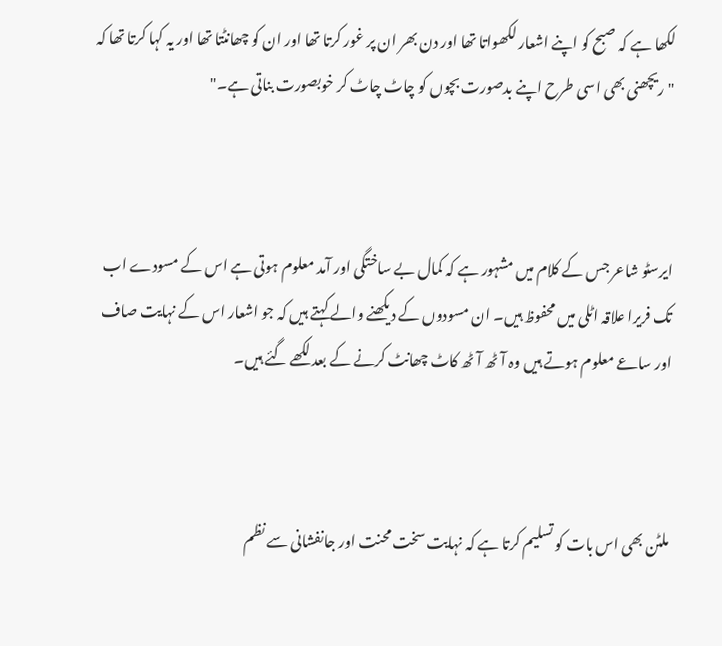لکھا ہے کہ صبح کو اپنے اشعار لکھواتا تھا اور دن بھر ان پر غور کرتا تھا اور ان کو چھانٹتا تھا اور یہ کہا کرتا تھا کہ "ریچھنی بھی اسی طرح اپنے بدصورت بچوں کو چاٹ چاٹ کر خوبصورت بناتی ہے۔"



ایرسٹو شاعر جس کے کلام میں مشہور ہے کہ کمال بے ساختگی اور آمد معلوم ہوتی ہے اس کے مسودے اب تک فریرا علاقہ اٹلی میں محفوظ ہیں۔ ان مسودوں کے دیکھنے والے کہتے ہیں کہ جو اشعار اس کے نہایت صاف اور ساعے معلوم ہوتے ہیں وہ آٹھ آٹھ کاٹ چھانٹ کرنے کے بعد لکھے گئے ہیں۔



ملٹن بھی اس بات کو تسلیم کرتا ہے کہ نہایت سخت محنت اور جانفشانی سے نظم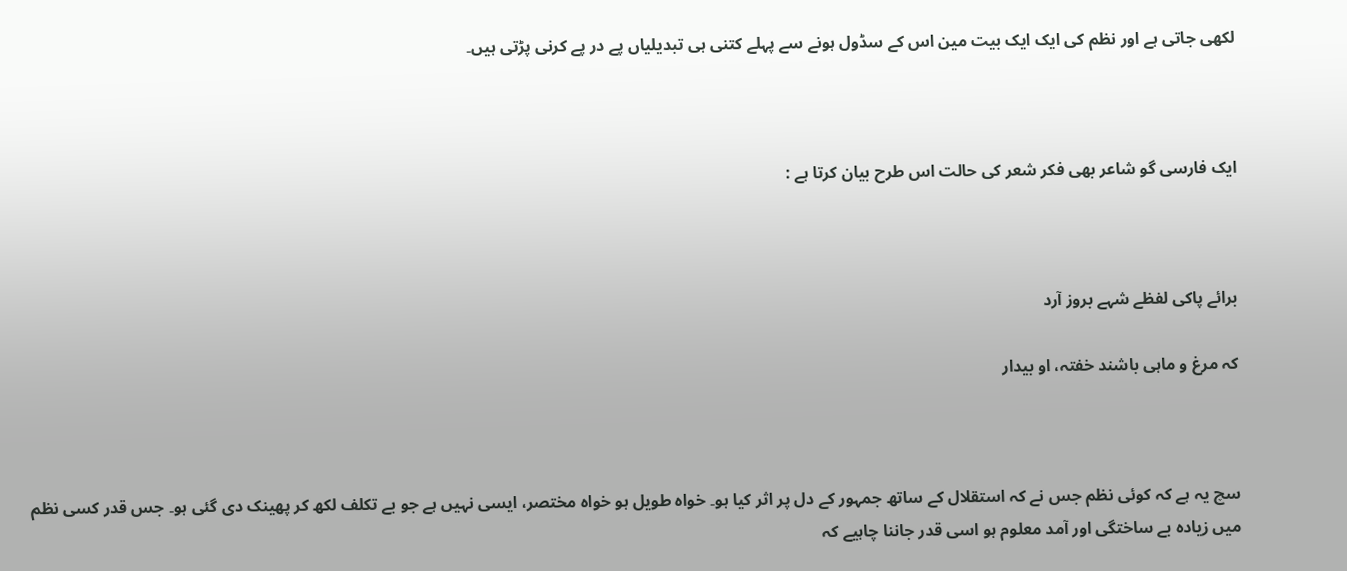لکھی جاتی ہے اور نظم کی ایک ایک بیت مین اس کے سڈول ہونے سے پہلے کتنی ہی تبدیلیاں پے در پے کرنی پڑتی ہیں۔



ایک فارسی گو شاعر بھی فکر شعر کی حالت اس طرح بیان کرتا ہے :



برائے پاکی لفظے شہے بروز آرد

کہ مرغ و ماہی باشند خفتہ، او بیدار



سچ یہ ہے کہ کوئی نظم جس نے کہ استقلال کے ساتھ جمہور کے دل پر اثر کیا ہو۔ خواہ طویل ہو خواہ مختصر، ایسی نہیں ہے جو بے تکلف لکھ کر پھینک دی گئی ہو۔ جس قدر کسی نظم میں زیادہ بے ساختگی اور آمد معلوم ہو اسی قدر جاننا چاہیے کہ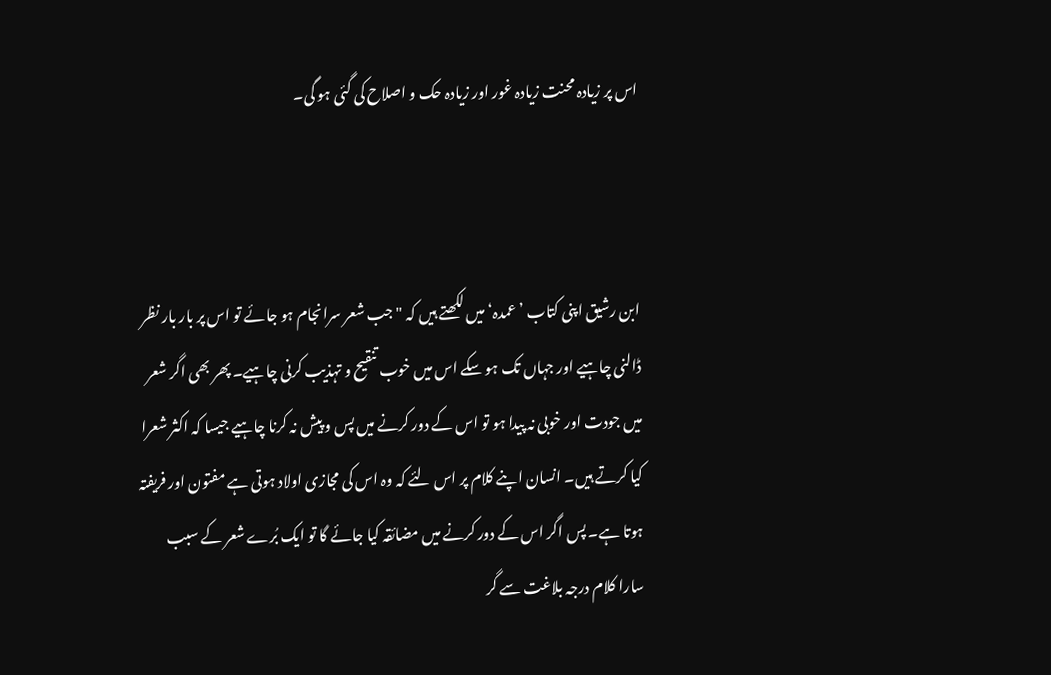اس پر زیادہ محنت زیادہ غور اور زیادہ حک و اصلاح کی گئی ہو گی۔



ابن رشیق اپنی کتاب ’عمدہ‘ میں لکھتے ہیں کہ "جب شعر سرانجام ہو جائے تو اس پر بار بار نظر ڈالنی چاہیے اور جہاں تک ہو سکے اس میں خوب تنقیح و تہذیب کرنی چاہیے۔ پھر بھی اگر شعر میں جودت اور خوبی نہ پیدا ہو تو اس کے دور کرنے میں پس و پیش نہ کرنا چاہیے جیسا کہ اکثر شعرا کیا کرتے ہیں۔ انسان اپنے کلام پر اس لئے کہ وہ اس کی مجازی اولاد ہوتی ہے مفتون اور فریفتہ ہوتا ہے۔ پس اگر اس کے دور کرنے میں مضائقہ کیا جائے گا تو ایک بُرے شعر کے سبب سارا کلام درجہ بلاغت سے گر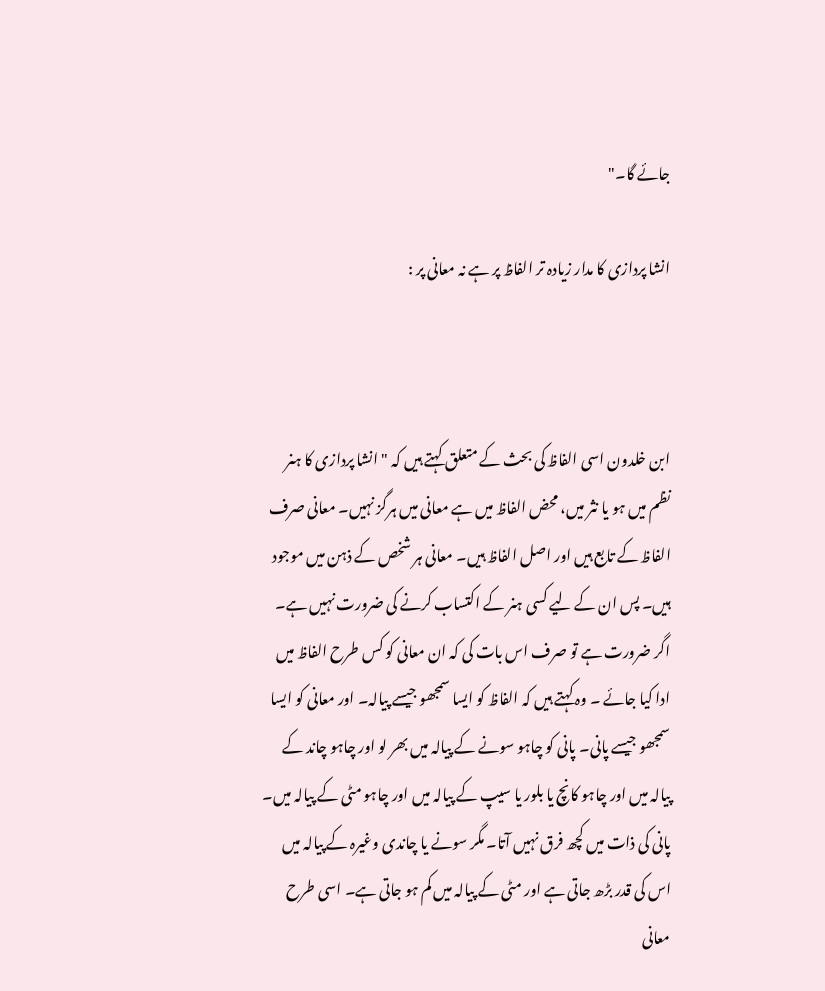جائے گا۔"

انشا پردازی کا مدار زیادہ تر الفاظ پر ہے نہ معانی پر :



ابن خلدون اسی الفاظ کی بحث کے متعلق کہتے ہیں کہ " انشا پردازی کا ہنر نظم میں ہو یا نثر میں، محض الفاظ میں ہے معانی میں ہرگز نہیں۔ معانی صرف الفاظ کے تابع ہیں اور اصل الفاظ ہیں۔ معانی ہر شخص کے ذہن میں موجود ہیں۔ پس ان کے لیے کسی ہنر کے اکتساب کرنے کی ضرورت نہیں ہے۔ اگر ضرورت ہے تو صرف اس بات کی کہ ان معانی کو کس طرح الفاظ میں ادا کیا جائے ۔ وہ کہتے ہیں کہ الفاظ کو ایسا سمجھو جیسے پیالہ۔ اور معانی کو ایسا سمجھو جیسے پانی۔ پانی کو چاہو سونے کے پیالہ میں بھر لو اور چاہو چاند کے پیالہ میں اور چاہو کانچ یا بلور یا سیپ کے پیالہ میں اور چاہو مٹی کے پیالہ میں۔ پانی کی ذات میں کچھ فرق نہیں آتا۔ مگر سونے یا چاندی وغیرہ کے پیالہ میں اس کی قدر بڑھ جاتی ہے اور مٹی کے پیالہ میں کم ہو جاتی ہے۔ اسی طرح معانی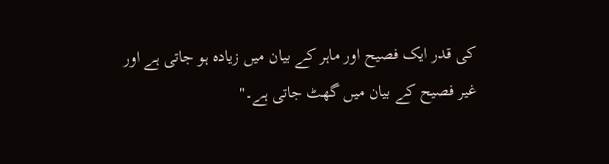کی قدر ایک فصیح اور ماہر کے بیان میں زیادہ ہو جاتی ہے اور غیر فصیح کے بیان میں گھٹ جاتی ہے۔"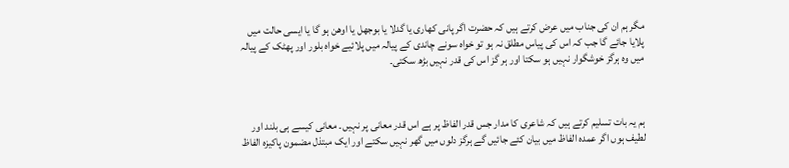مگر ہم ان کی جناب میں عرض کرتے ہیں کہ حضرت اگر پانی کھاری یا گدلا یا بوجھل یا اوھن ہو گا یا ایسی حالت میں پلایا جائے گا جب کہ اس کی پیاس مطلق نہ ہو تو خواہ سونے چاندی کے پیالہ میں پلائیے خواہ بلور اور پھٹک کے پیالہ میں وہ ہرگز خوشگوار نہیں ہو سکتا اور ہر گز اس کی قدر نہیں بڑھ سکتی۔



ہم یہ بات تسلیم کرتے ہیں کہ شاعری کا مدار جس قدر الفاظ پر ہے اس قدر معانی پر نہیں۔ معانی کیسے ہی بلند اور لطیف ہوں اگر عمدہ الفاظ میں بیان کئے جائیں گے ہرگز دلوں میں گھر نہیں سکتے اور ایک مبتذل مضمون پاکیزہ الفاظ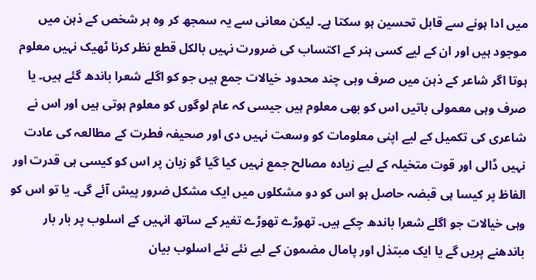میں ادا ہونے سے قابل تحسین ہو سکتا ہے۔ لیکن معانی سے یہ سمجھ کر وہ ہر شخص کے ذہن میں موجود ہیں اور ان کے لیے کسی ہنر کے اکتساب کی ضرورت نہیں بالکل قطع نظر کرنا ٹھیک نہیں معلوم ہوتا اگر شاعر کے ذہن میں صرف وہی چند محدود خیالات جمع ہیں جو کو اگلے شعرا باندھ گئے ہیں۔ یا صرف وہی معمولی باتیں اس کو بھی معلوم ہیں جیسی کہ عام لوگوں کو معلوم ہوتی ہیں اور اس نے شاعری کی تکمیل کے لیے اپنی معلومات کو وسعت نہیں دی اور صحیفہ فطرت کے مطالعہ کی عادت نہیں ڈالی اور قوت متخیلہ کے لیے زیادہ مصالح جمع نہیں کیا گیا گو زبان پر اس کو کیسی ہی قدرت اور الفاظ پر کیسا ہی قبضہ حاصل ہو اس کو دو مشکلوں میں ایک مشکل ضرور پیش آئے گی۔ یا تو اس کو وہی خیالات جو اگلے شعرا باندھ چکے ہیں۔ تھوڑے تھوڑے تغیر کے ساتھ انہیں کے اسلوب پر بار بار باندھنے پریں گے یا ایک مبتذل اور پامال مضمون کے لیے نئے نئے اسلوب بیان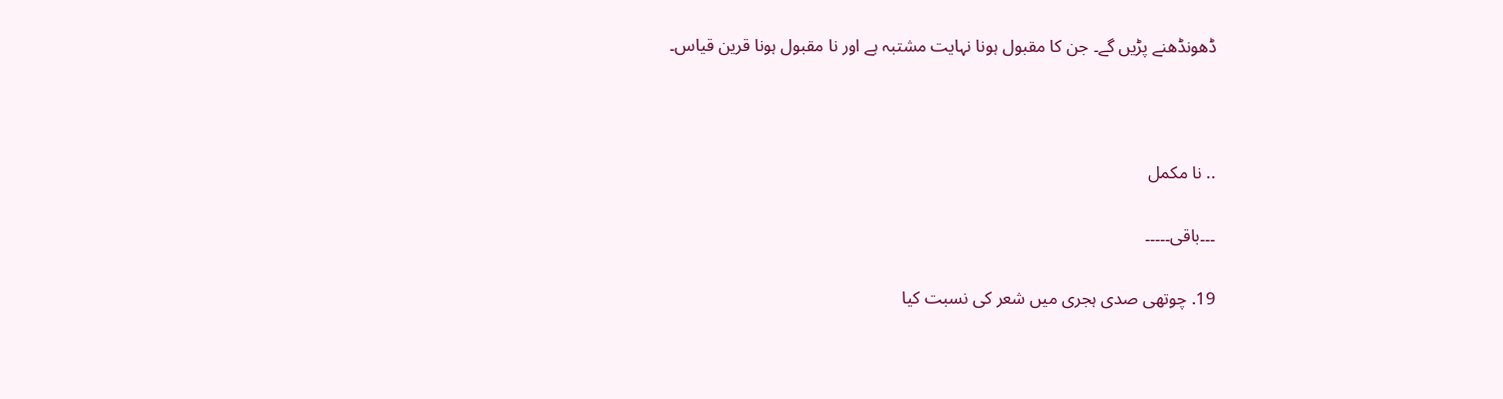ڈھونڈھنے پڑیں گے۔ جن کا مقبول ہونا نہایت مشتبہ ہے اور نا مقبول ہونا قرین قیاس۔



.. نا مکمل

۔۔۔باقی۔۔۔۔۔

19. چوتھی صدی ہجری میں شعر کی نسبت کیا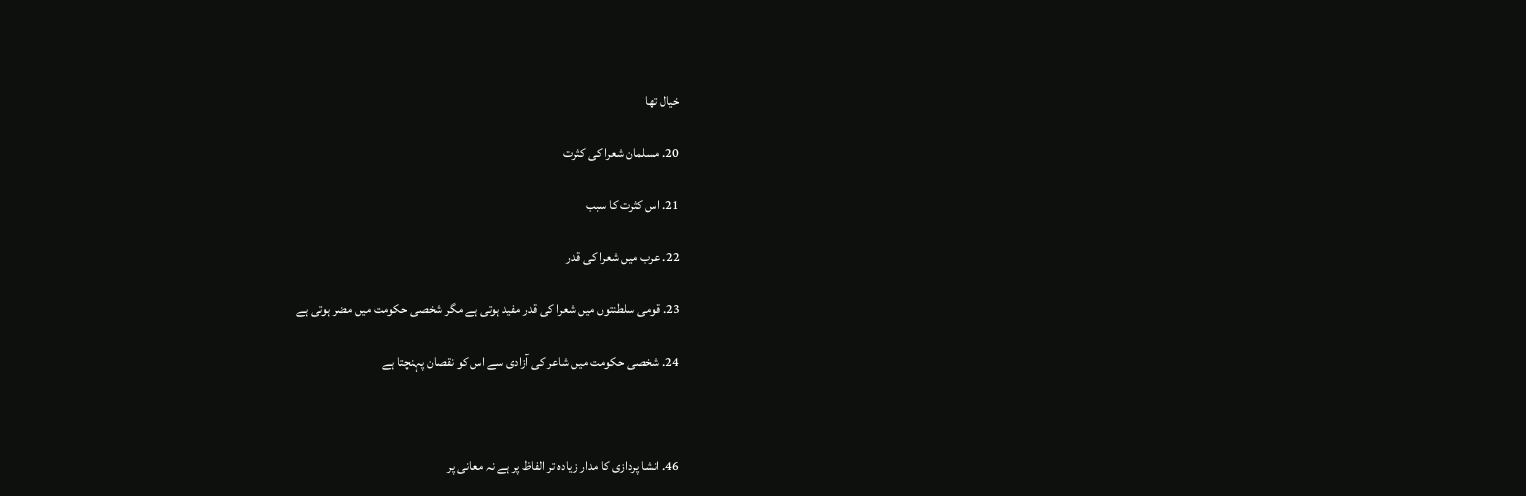خیال تھا

20. مسلمان شعرا کی کثرت

21. اس کثرت کا سبب

22. عرب میں شعرا کی قدر

23. قومی سلطنتوں میں شعرا کی قدر مفید ہوتی ہے مگر شخصی حکومت میں مضر ہوتی ہے

24. شخصی حکومت میں شاعر کی آزادی سے اس کو نقصان پہنچتا ہے



46. انشا پردازی کا مدار زیادہ تر الفاظ پر ہے نہ معانی پر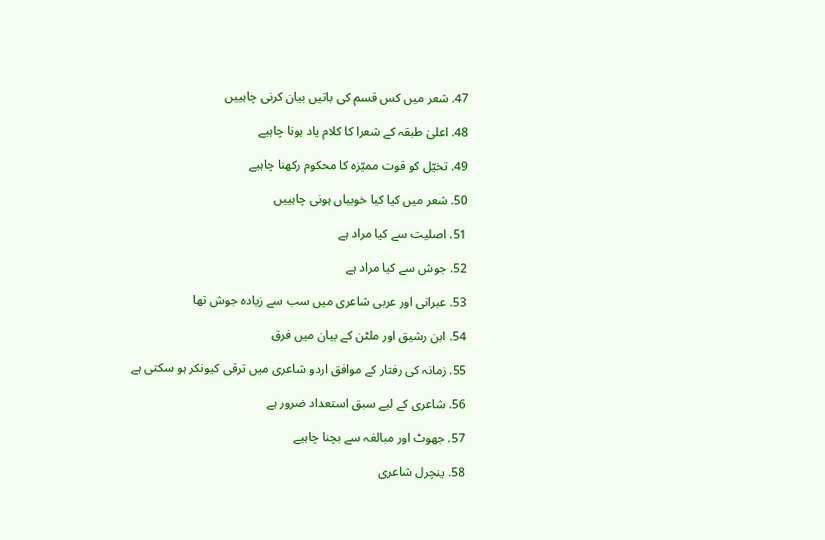47. شعر میں کس قسم کی باتیں بیان کرنی چاہییں

48. اعلیٰ طبقہ کے شعرا کا کلام یاد ہونا چاہیے

49. تخیّل کو قوت ممیّزہ کا محکوم رکھنا چاہیے

50. شعر میں کیا کیا خوبیاں ہونی چاہییں

51. اصلیت سے کیا مراد ہے

52. جوش سے کیا مراد ہے

53. عبرانی اور عربی شاعری میں سب سے زیادہ جوش تھا

54. ابن رشیق اور ملٹن کے بیان میں فرق

55. زمانہ کی رفتار کے موافق اردو شاعری میں ترقی کیونکر ہو سکتی ہے

56. شاعری کے لیے سبق استعداد ضرور ہے

57. جھوٹ اور مبالغہ سے بچنا چاہیے

58. ینچرل شاعری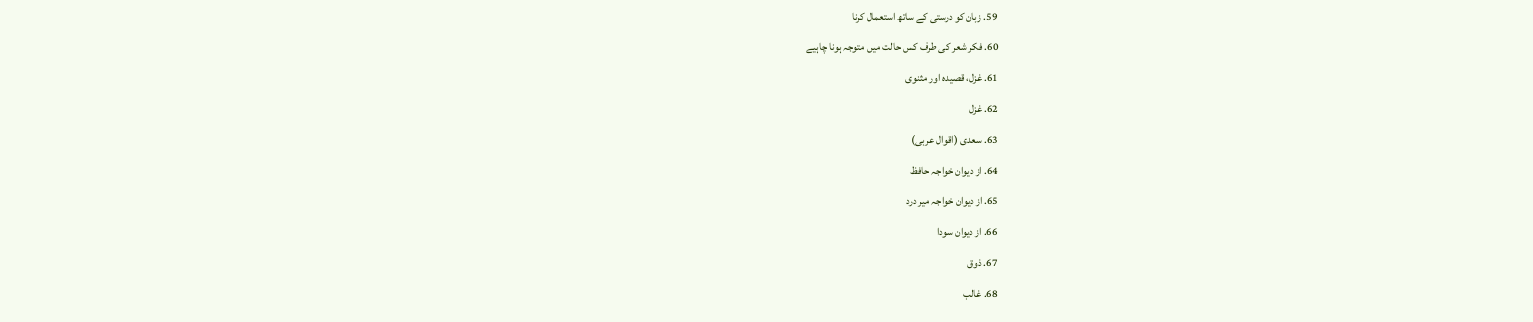59. زبان کو درستی کے ساتھ استعمال کرنا

60. فکر شعر کی طرف کس حالت میں متوجہ ہونا چاہیے

61. غزل، قصیدہ اور مثنوی

62. غزل

63. سعدی (اقوال عربی)

64. از دیوان خواجہ حافظ

65. از دیوان خواجہ میر درد

66. از دیوان سودا

67. ذوق

68. غالب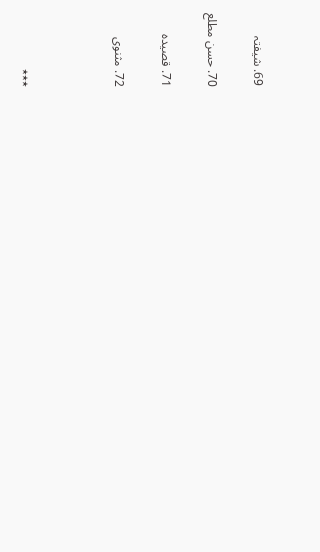69. شیفتہ

70. حسن مطلع

71. قصیدہ

72. مثنوی



٭٭٭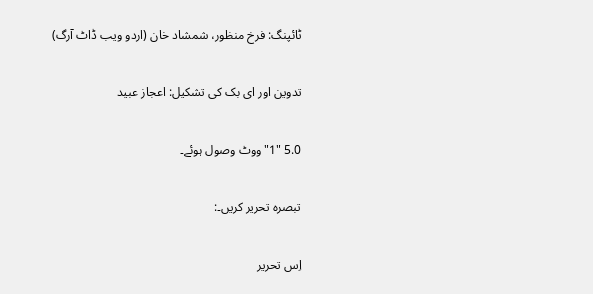ٹائپنگ: فرخ منظور، شمشاد خان (اردو ویب ڈاٹ آرگ)

تدوین اور ای بک کی تشکیل: اعجاز عبید

5.0 "1"ووٹ وصول ہوئے۔

تبصرہ تحریر کریں۔:

اِس تحریر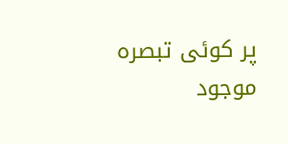پر کوئی تبصرہ موجود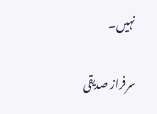نہیں۔

سرفراز صدیقی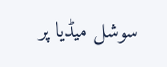سوشل میڈیا پر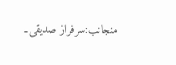منجانب:سرفراز صدیقی۔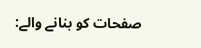صفحات کو بنانے والے: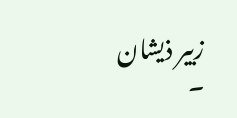زبیر ذیشان ۔